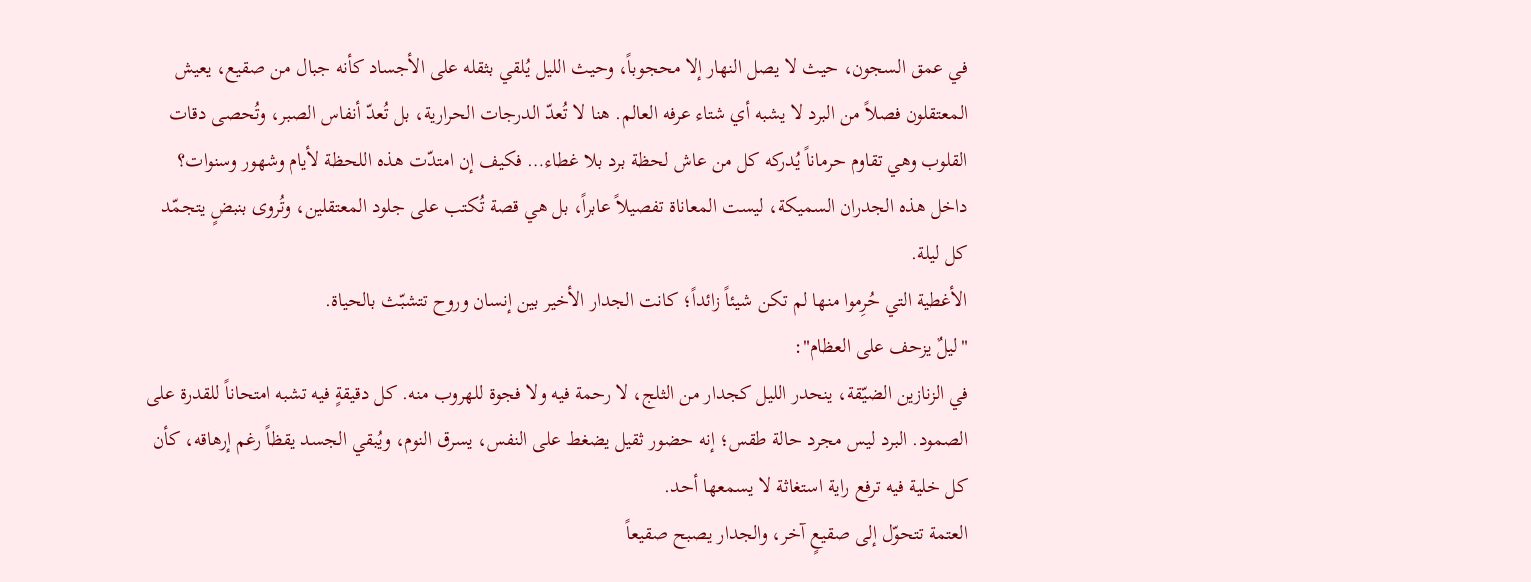في عمق السجون، حيث لا يصل النهار إلا محجوباً، وحيث الليل يُلقي بثقله على الأجساد كأنه جبال من صقيع، يعيش المعتقلون فصلاً من البرد لا يشبه أي شتاء عرفه العالم. هنا لا تُعدّ الدرجات الحرارية، بل تُعدّ أنفاس الصبر، وتُحصى دقات القلوب وهي تقاوم حرماناً يُدركه كل من عاش لحظة برد بلا غطاء… فكيف إن امتدّت هذه اللحظة لأيام وشهور وسنوات؟
داخل هذه الجدران السميكة، ليست المعاناة تفصيلاً عابراً، بل هي قصة تُكتب على جلود المعتقلين، وتُروى بنبضٍ يتجمّد كل ليلة.
الأغطية التي حُرِموا منها لم تكن شيئاً زائداً؛ كانت الجدار الأخير بين إنسان وروح تتشبّث بالحياة.
"ليلٌ يزحف على العظام":
في الزنازين الضيّقة، ينحدر الليل كجدار من الثلج، لا رحمة فيه ولا فجوة للهروب منه. كل دقيقةٍ فيه تشبه امتحاناً للقدرة على الصمود. البرد ليس مجرد حالة طقس؛ إنه حضور ثقيل يضغط على النفس، يسرق النوم، ويُبقي الجسد يقظاً رغم إرهاقه، كأن كل خلية فيه ترفع راية استغاثة لا يسمعها أحد.
العتمة تتحوّل إلى صقيعٍ آخر، والجدار يصبح صقيعاً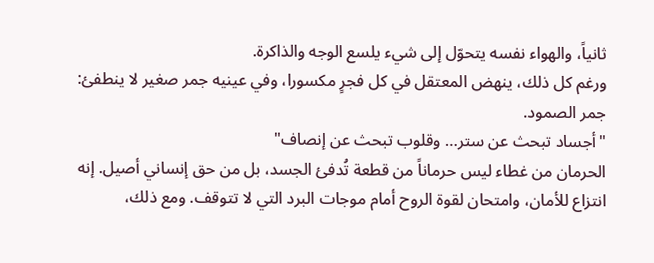ثانياً، والهواء نفسه يتحوّل إلى شيء يلسع الوجه والذاكرة.
ورغم كل ذلك، ينهض المعتقل في كل فجرٍ مكسورا، وفي عينيه جمر صغير لا ينطفئ: جمر الصمود.
"أجساد تبحث عن ستر… وقلوب تبحث عن إنصاف"
الحرمان من غطاء ليس حرماناً من قطعة تُدفئ الجسد، بل من حق إنساني أصيل. إنه انتزاع للأمان، وامتحان لقوة الروح أمام موجات البرد التي لا تتوقف. ومع ذلك،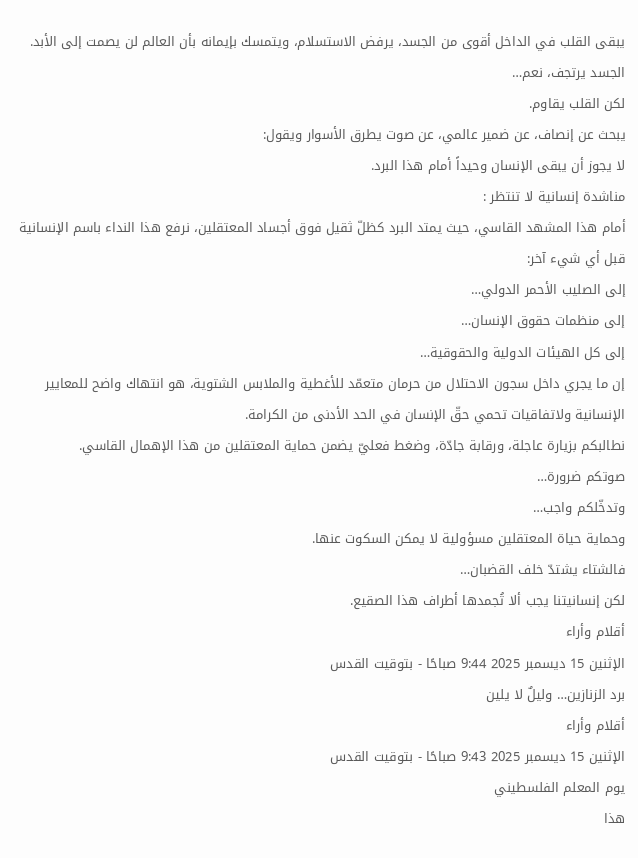يبقى القلب في الداخل أقوى من الجسد، يرفض الاستسلام، ويتمسك بإيمانه بأن العالم لن يصمت إلى الأبد.
الجسد يرتجف، نعم…
لكن القلب يقاوم.
يبحث عن إنصاف، عن ضمير عالمي، عن صوت يطرق الأسوار ويقول:
لا يجوز أن يبقى الإنسان وحيداً أمام هذا البرد.
مناشدة إنسانية لا تنتظر :
أمام هذا المشهد القاسي، حيث يمتد البرد كظلّ ثقيل فوق أجساد المعتقلين، نرفع هذا النداء باسم الإنسانية قبل أي شيء آخر:
إلى الصليب الأحمر الدولي…
إلى منظمات حقوق الإنسان…
إلى كل الهيئات الدولية والحقوقية…
إن ما يجري داخل سجون الاحتلال من حرمان متعمّد للأغطية والملابس الشتوية، هو انتهاك واضح للمعايير الإنسانية ولاتفاقيات تحمي حقّ الإنسان في الحد الأدنى من الكرامة.
نطالبكم بزيارة عاجلة، ورقابة جادّة، وضغط فعليّ يضمن حماية المعتقلين من هذا الإهمال القاسي.
صوتكم ضرورة…
وتدخّلكم واجب…
وحماية حياة المعتقلين مسؤولية لا يمكن السكوت عنها.
فالشتاء يشتدّ خلف القضبان…
لكن إنسانيتنا يجب ألا تُجمدها أطراف هذا الصقيع.
أقلام وأراء
الإثنين 15 ديسمبر 2025 9:44 صباحًا - بتوقيت القدس
برد الزنازين… وليلٌ لا يلين
أقلام وأراء
الإثنين 15 ديسمبر 2025 9:43 صباحًا - بتوقيت القدس
يوم المعلم الفلسطيني
هذا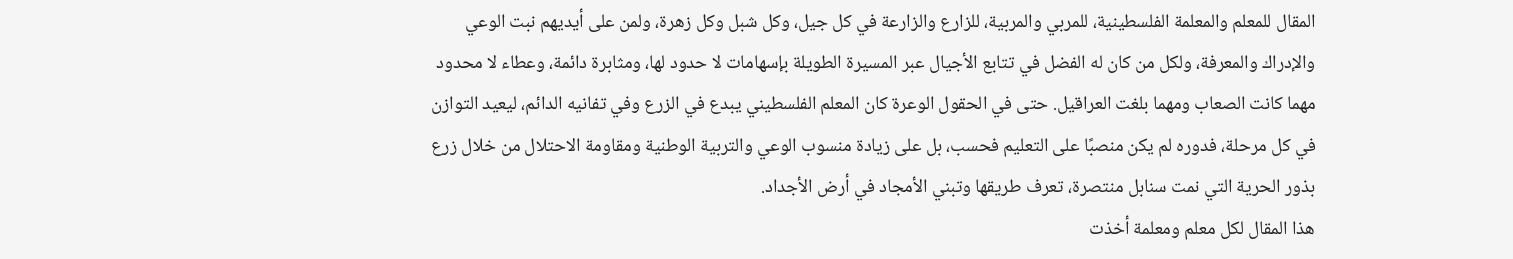المقال للمعلم والمعلمة الفلسطينية، للمربي والمربية، للزارع والزارعة في كل جيل، وكل شبل وكل زهرة، ولمن على أيديهم نبت الوعي والإدراك والمعرفة، ولكل من كان له الفضل في تتابع الأجيال عبر المسيرة الطويلة بإسهامات لا حدود لها، ومثابرة دائمة، وعطاء لا محدود مهما كانت الصعاب ومهما بلغت العراقيل. حتى في الحقول الوعرة كان المعلم الفلسطيني يبدع في الزرع وفي تفانيه الدائم، ليعيد التوازن في كل مرحلة، فدوره لم يكن منصبًا على التعليم فحسب، بل على زيادة منسوب الوعي والتربية الوطنية ومقاومة الاحتلال من خلال زرع بذور الحرية التي نمت سنابل منتصرة، تعرف طريقها وتبني الأمجاد في أرض الأجداد.
هذا المقال لكل معلم ومعلمة أخذت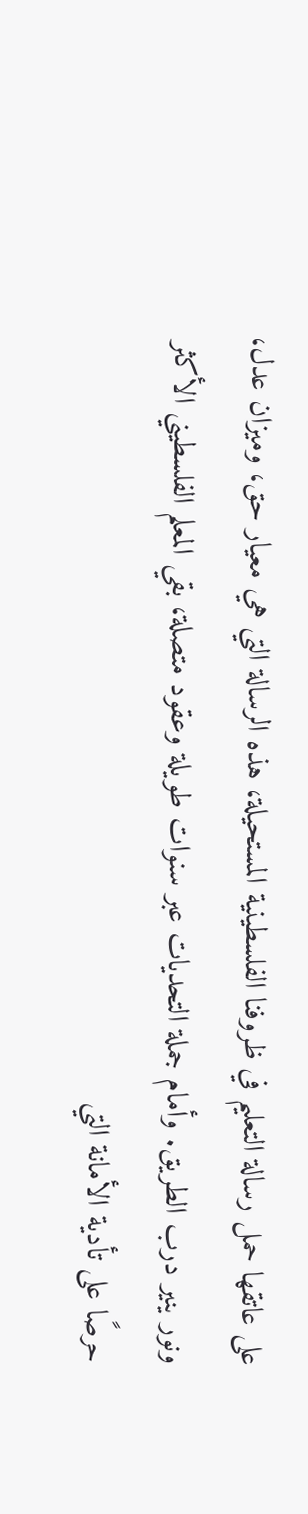على عاتقها حمل رسالة التعليم في ظروفنا الفلسطينية المستحيلة، هذه الرسالة التي هي معيار حق، وميزان عدل، ونور ينير درب الطريق. وأمام جملة التحديات عبر سنوات طويلة وعقود متصلة، بقي المعلم الفلسطيني الأكثر حرصًا على تأدية الأمانة التي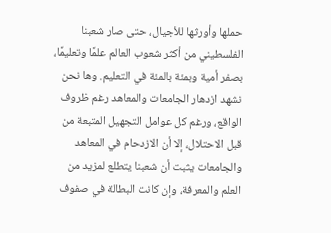حملها وأورثها للأجيال، حتى صار شعبنا الفلسطيني من أكثر شعوب العالم علمًا وتعليمًا، بصفر أمية وبمئة بالمئة في التعليم. وها نحن نشهد ازدهار الجامعات والمعاهد رغم ظروف الواقع، ورغم كل عوامل التجهيل المتبعة من قبل الاحتلال، إلا أن الازدحام في المعاهد والجامعات يثبت أن شعبنا يتطلع لمزيد من العلم والمعرفة، وإن كانت البطالة في صفوف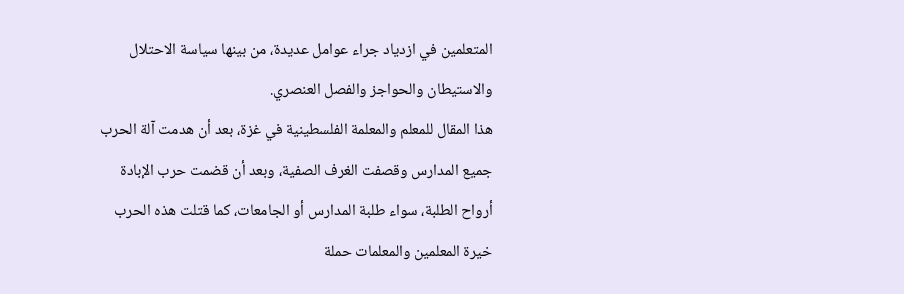المتعلمين في ازدياد جراء عوامل عديدة، من بينها سياسة الاحتلال والاستيطان والحواجز والفصل العنصري.
هذا المقال للمعلم والمعلمة الفلسطينية في غزة، بعد أن هدمت آلة الحرب جميع المدارس وقصفت الغرف الصفية، وبعد أن قضمت حرب الإبادة أرواح الطلبة، سواء طلبة المدارس أو الجامعات، كما قتلت هذه الحرب خيرة المعلمين والمعلمات حملة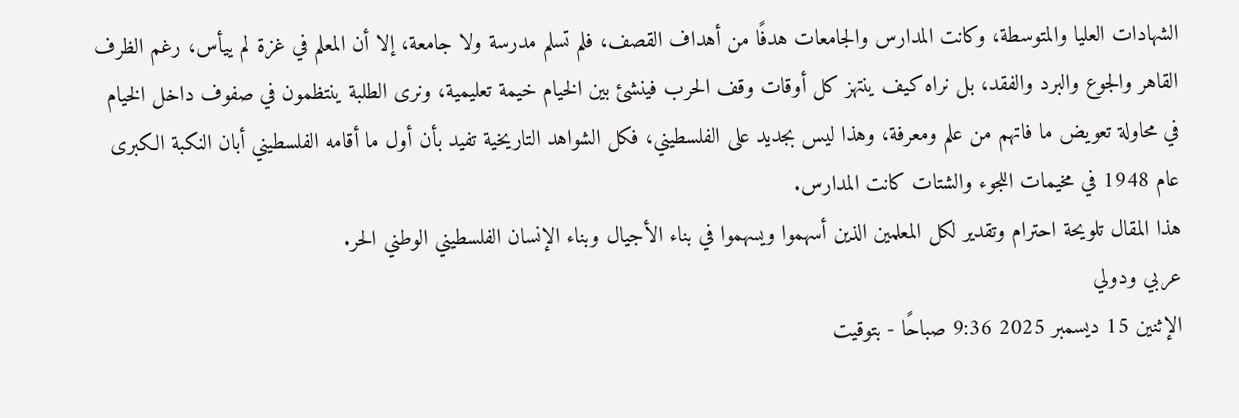الشهادات العليا والمتوسطة، وكانت المدارس والجامعات هدفًا من أهداف القصف، فلم تسلم مدرسة ولا جامعة، إلا أن المعلم في غزة لم ييأس، رغم الظرف القاهر والجوع والبرد والفقد، بل نراه كيف ينتهز كل أوقات وقف الحرب فينشئ بين الخيام خيمة تعليمية، ونرى الطلبة ينتظمون في صفوف داخل الخيام في محاولة تعويض ما فاتهم من علم ومعرفة، وهذا ليس بجديد على الفلسطيني، فكل الشواهد التاريخية تفيد بأن أول ما أقامه الفلسطيني أبان النكبة الكبرى عام 1948 في مخيمات اللجوء والشتات كانت المدارس.
هذا المقال تلويحة احترام وتقدير لكل المعلمين الذين أسهموا ويسهموا في بناء الأجيال وبناء الإنسان الفلسطيني الوطني الحر.
عربي ودولي
الإثنين 15 ديسمبر 2025 9:36 صباحًا - بتوقيت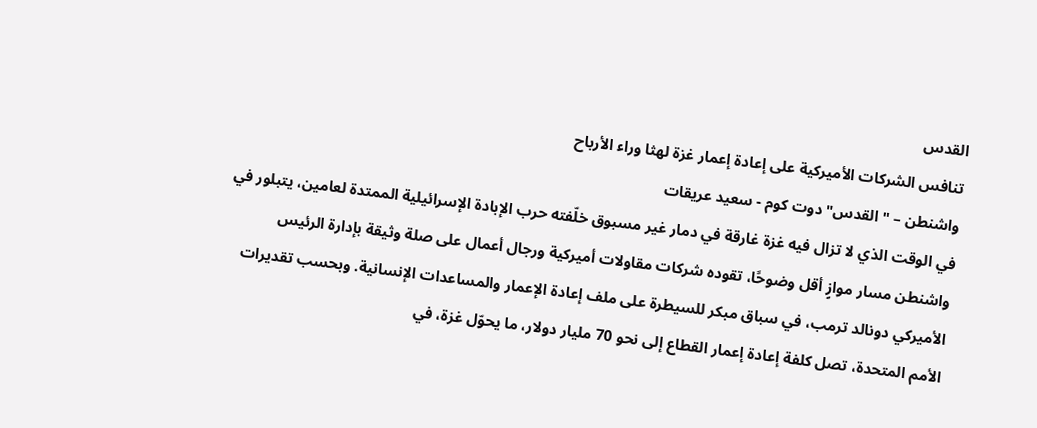القدس
تنافس الشركات الأميركية على إعادة إعمار غزة لهثا وراء الأرباح
واشنطن – "القدس" دوت كوم - سعيد عريقات
في الوقت الذي لا تزال فيه غزة غارقة في دمار غير مسبوق خلّفته حرب الإبادة الإسرائيلية الممتدة لعامين، يتبلور في واشنطن مسار موازٍ أقل وضوحًا، تقوده شركات مقاولات أميركية ورجال أعمال على صلة وثيقة بإدارة الرئيس الأميركي دونالد ترمب، في سباق مبكر للسيطرة على ملف إعادة الإعمار والمساعدات الإنسانية. وبحسب تقديرات الأمم المتحدة، تصل كلفة إعادة إعمار القطاع إلى نحو 70 مليار دولار، ما يحوّل غزة، في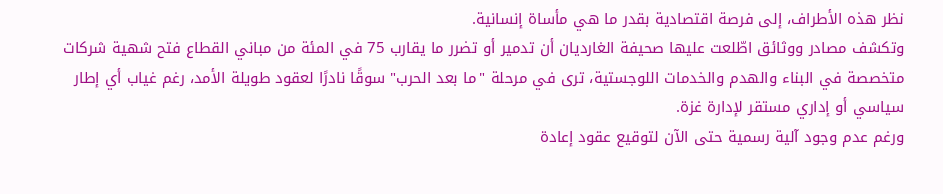نظر هذه الأطراف، إلى فرصة اقتصادية بقدر ما هي مأساة إنسانية.
وتكشف مصادر ووثائق اطّلعت عليها صحيفة الغارديان أن تدمير أو تضرر ما يقارب 75 في المئة من مباني القطاع فتح شهية شركات متخصصة في البناء والهدم والخدمات اللوجستية، ترى في مرحلة "ما بعد الحرب" سوقًا نادرًا لعقود طويلة الأمد، رغم غياب أي إطار سياسي أو إداري مستقر لإدارة غزة.
ورغم عدم وجود آلية رسمية حتى الآن لتوقيع عقود إعادة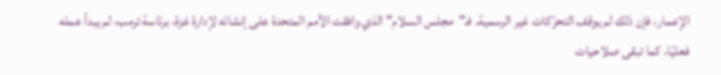الإعمار، فإن ذلك لم يوقف التحرّكات غير الرسمية. فـ"مجلس السلام" الذي وافقت الأمم المتحدة على إنشائه لإدارة غزة، برئاسة ترمب، لم يبدأ عمله فعليًا، كما تبقى صلاحيات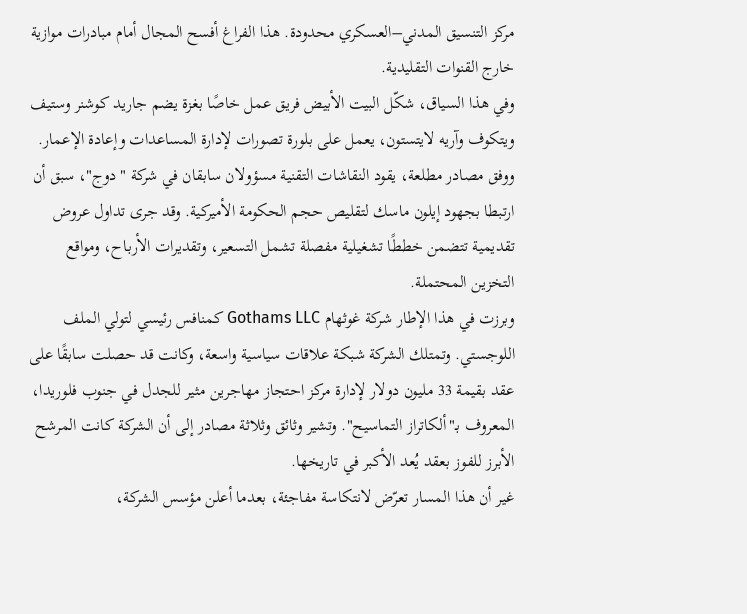مركز التنسيق المدني–العسكري محدودة. هذا الفراغ أفسح المجال أمام مبادرات موازية خارج القنوات التقليدية.
وفي هذا السياق، شكّل البيت الأبيض فريق عمل خاصًا بغزة يضم جاريد كوشنر وستيف ويتكوف وآريه لايتستون، يعمل على بلورة تصورات لإدارة المساعدات وإعادة الإعمار. ووفق مصادر مطلعة، يقود النقاشات التقنية مسؤولان سابقان في شركة "دوج"، سبق أن ارتبطا بجهود إيلون ماسك لتقليص حجم الحكومة الأميركية. وقد جرى تداول عروض تقديمية تتضمن خططًا تشغيلية مفصلة تشمل التسعير، وتقديرات الأرباح، ومواقع التخزين المحتملة.
وبرزت في هذا الإطار شركة غوثهام Gothams LLC كمنافس رئيسي لتولي الملف اللوجستي. وتمتلك الشركة شبكة علاقات سياسية واسعة، وكانت قد حصلت سابقًا على عقد بقيمة 33 مليون دولار لإدارة مركز احتجاز مهاجرين مثير للجدل في جنوب فلوريدا، المعروف بـ"ألكاتراز التماسيح". وتشير وثائق وثلاثة مصادر إلى أن الشركة كانت المرشح الأبرز للفوز بعقد يُعد الأكبر في تاريخها.
غير أن هذا المسار تعرّض لانتكاسة مفاجئة، بعدما أعلن مؤسس الشركة،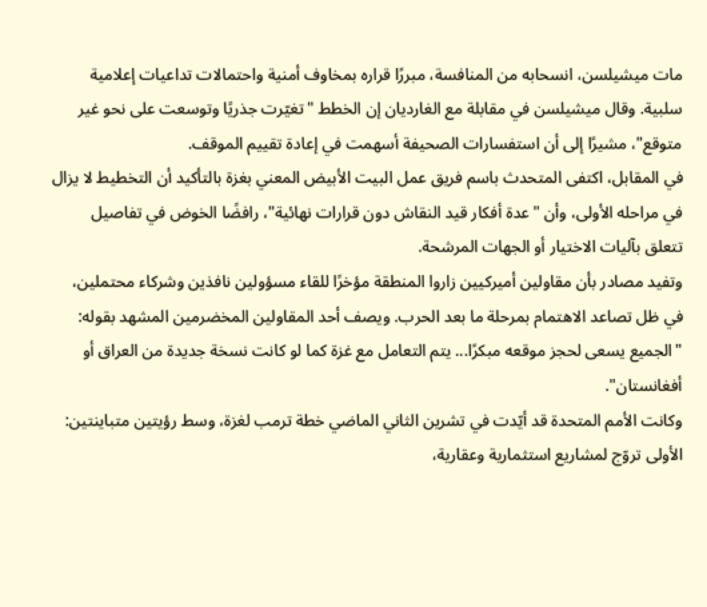مات ميشيلسن، انسحابه من المنافسة، مبررًا قراره بمخاوف أمنية واحتمالات تداعيات إعلامية سلبية. وقال ميشيلسن في مقابلة مع الغارديان إن الخطط "تغيّرت جذريًا وتوسعت على نحو غير متوقع"، مشيرًا إلى أن استفسارات الصحيفة أسهمت في إعادة تقييم الموقف.
في المقابل، اكتفى المتحدث باسم فريق عمل البيت الأبيض المعني بغزة بالتأكيد أن التخطيط لا يزال في مراحله الأولى، وأن "عدة أفكار قيد النقاش دون قرارات نهائية"، رافضًا الخوض في تفاصيل تتعلق بآليات الاختيار أو الجهات المرشحة.
وتفيد مصادر بأن مقاولين أميركيين زاروا المنطقة مؤخرًا للقاء مسؤولين نافذين وشركاء محتملين، في ظل تصاعد الاهتمام بمرحلة ما بعد الحرب. ويصف أحد المقاولين المخضرمين المشهد بقوله: "الجميع يسعى لحجز موقعه مبكرًا... يتم التعامل مع غزة كما لو كانت نسخة جديدة من العراق أو أفغانستان".
وكانت الأمم المتحدة قد أيّدت في تشرين الثاني الماضي خطة ترمب لغزة، وسط رؤيتين متباينتين: الأولى تروّج لمشاريع استثمارية وعقارية،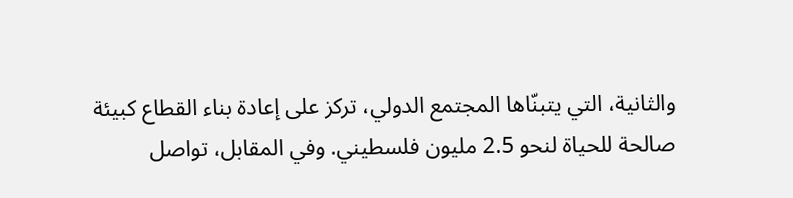والثانية، التي يتبنّاها المجتمع الدولي، تركز على إعادة بناء القطاع كبيئة صالحة للحياة لنحو 2.5 مليون فلسطيني. وفي المقابل، تواصل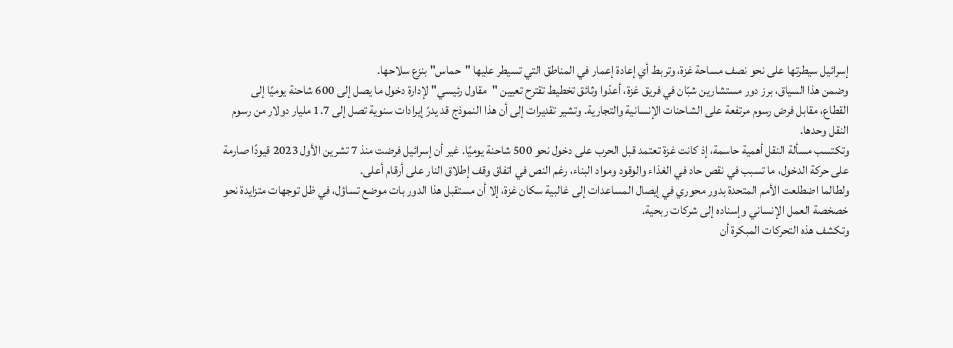إسرائيل سيطرتها على نحو نصف مساحة غزة، وتربط أي إعادة إعمار في المناطق التي تسيطر عليها "حماس" بنزع سلاحها.
وضمن هذا السياق، برز دور مستشارين شبّان في فريق غزة، أعدّوا وثائق تخطيط تقترح تعيين "مقاول رئيسي" لإدارة دخول ما يصل إلى 600 شاحنة يوميًا إلى القطاع، مقابل فرض رسوم مرتفعة على الشاحنات الإنسانية والتجارية. وتشير تقديرات إلى أن هذا النموذج قد يدرّ إيرادات سنوية تصل إلى 1.7 مليار دولار من رسوم النقل وحدها.
وتكتسب مسألة النقل أهمية حاسمة، إذ كانت غزة تعتمد قبل الحرب على دخول نحو 500 شاحنة يوميًا. غير أن إسرائيل فرضت منذ 7 تشرين الأول 2023 قيودًا صارمة على حركة الدخول، ما تسبب في نقص حاد في الغذاء والوقود ومواد البناء، رغم النص في اتفاق وقف إطلاق النار على أرقام أعلى.
ولطالما اضطلعت الأمم المتحدة بدور محوري في إيصال المساعدات إلى غالبية سكان غزة، إلا أن مستقبل هذا الدور بات موضع تساؤل، في ظل توجهات متزايدة نحو خصخصة العمل الإنساني وإسناده إلى شركات ربحية.
وتكشف هذه التحركات المبكرة أن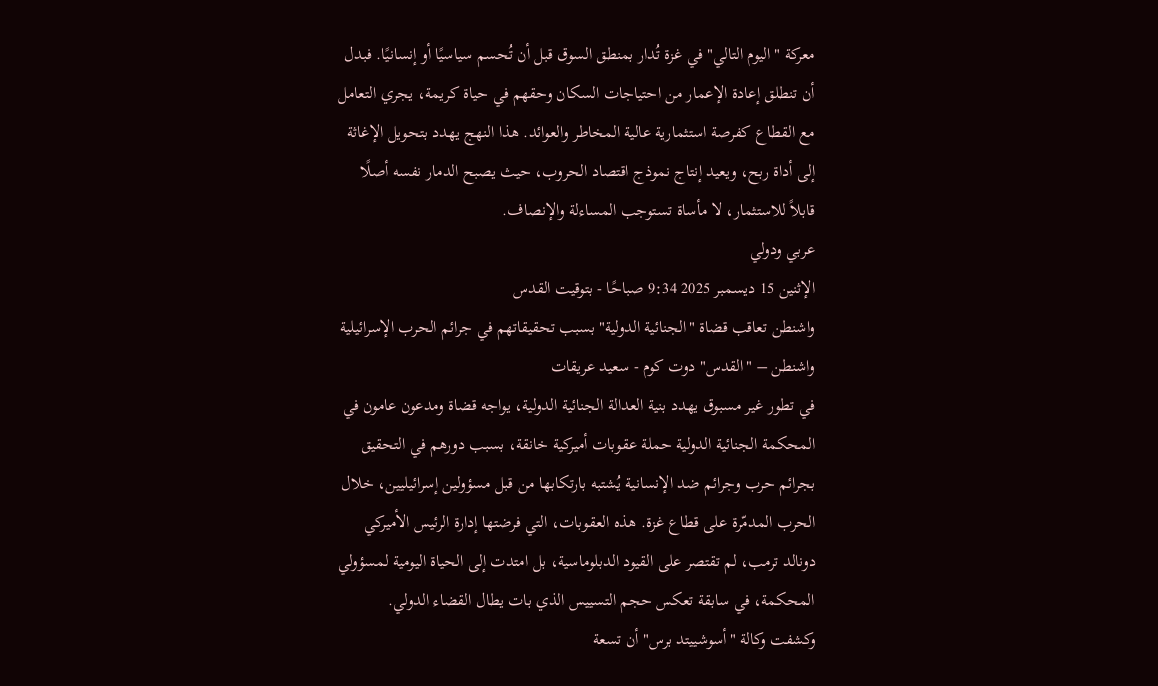معركة "اليوم التالي" في غزة تُدار بمنطق السوق قبل أن تُحسم سياسيًا أو إنسانيًا. فبدل أن تنطلق إعادة الإعمار من احتياجات السكان وحقهم في حياة كريمة، يجري التعامل مع القطاع كفرصة استثمارية عالية المخاطر والعوائد. هذا النهج يهدد بتحويل الإغاثة إلى أداة ربح، ويعيد إنتاج نموذج اقتصاد الحروب، حيث يصبح الدمار نفسه أصلًا قابلاً للاستثمار، لا مأساة تستوجب المساءلة والإنصاف.
عربي ودولي
الإثنين 15 ديسمبر 2025 9:34 صباحًا - بتوقيت القدس
واشنطن تعاقب قضاة "الجنائية الدولية" بسبب تحقيقاتهم في جرائم الحرب الإسرائيلية
واشنطن – "القدس" دوت كوم - سعيد عريقات
في تطور غير مسبوق يهدد بنية العدالة الجنائية الدولية، يواجه قضاة ومدعون عامون في المحكمة الجنائية الدولية حملة عقوبات أميركية خانقة، بسبب دورهم في التحقيق بجرائم حرب وجرائم ضد الإنسانية يُشتبه بارتكابها من قبل مسؤولين إسرائيليين، خلال الحرب المدمّرة على قطاع غزة. هذه العقوبات، التي فرضتها إدارة الرئيس الأميركي دونالد ترمب، لم تقتصر على القيود الدبلوماسية، بل امتدت إلى الحياة اليومية لمسؤولي المحكمة، في سابقة تعكس حجم التسييس الذي بات يطال القضاء الدولي.
وكشفت وكالة "أسوشييتد برس" أن تسعة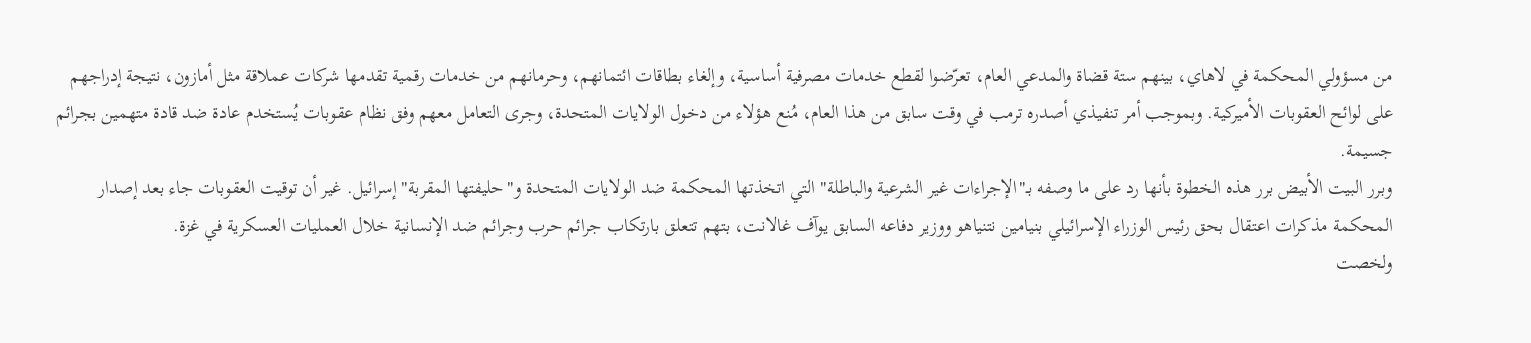من مسؤولي المحكمة في لاهاي، بينهم ستة قضاة والمدعي العام، تعرّضوا لقطع خدمات مصرفية أساسية، وإلغاء بطاقات ائتمانهم، وحرمانهم من خدمات رقمية تقدمها شركات عملاقة مثل أمازون، نتيجة إدراجهم على لوائح العقوبات الأميركية. وبموجب أمر تنفيذي أصدره ترمب في وقت سابق من هذا العام، مُنع هؤلاء من دخول الولايات المتحدة، وجرى التعامل معهم وفق نظام عقوبات يُستخدم عادة ضد قادة متهمين بجرائم جسيمة.
وبرر البيت الأبيض برر هذه الخطوة بأنها رد على ما وصفه بـ"الإجراءات غير الشرعية والباطلة" التي اتخذتها المحكمة ضد الولايات المتحدة و"حليفتها المقربة" إسرائيل. غير أن توقيت العقوبات جاء بعد إصدار المحكمة مذكرات اعتقال بحق رئيس الوزراء الإسرائيلي بنيامين نتنياهو ووزير دفاعه السابق يوآف غالانت، بتهم تتعلق بارتكاب جرائم حرب وجرائم ضد الإنسانية خلال العمليات العسكرية في غزة.
ولخصت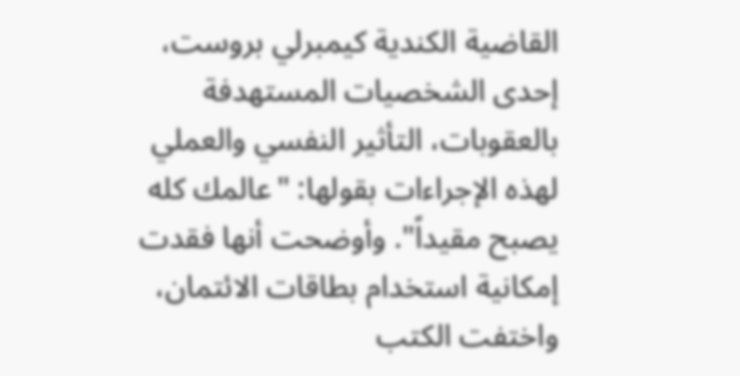القاضية الكندية كيمبرلي بروست، إحدى الشخصيات المستهدفة بالعقوبات، التأثير النفسي والعملي لهذه الإجراءات بقولها: "عالمك كله يصبح مقيداً". وأوضحت أنها فقدت إمكانية استخدام بطاقات الائتمان، واختفت الكتب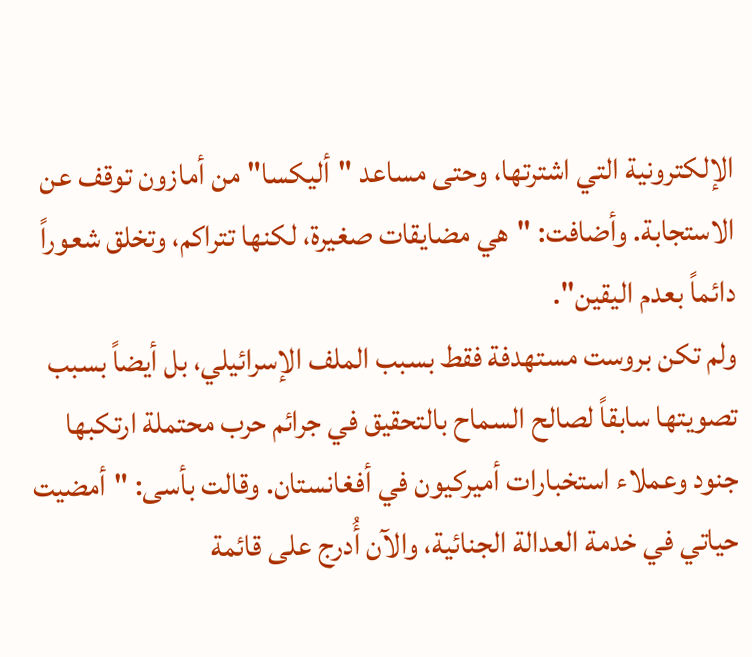الإلكترونية التي اشترتها، وحتى مساعد "أليكسا" من أمازون توقف عن الاستجابة. وأضافت: "هي مضايقات صغيرة، لكنها تتراكم، وتخلق شعوراً دائماً بعدم اليقين".
ولم تكن بروست مستهدفة فقط بسبب الملف الإسرائيلي، بل أيضاً بسبب تصويتها سابقاً لصالح السماح بالتحقيق في جرائم حرب محتملة ارتكبها جنود وعملاء استخبارات أميركيون في أفغانستان. وقالت بأسى: "أمضيت حياتي في خدمة العدالة الجنائية، والآن أُدرج على قائمة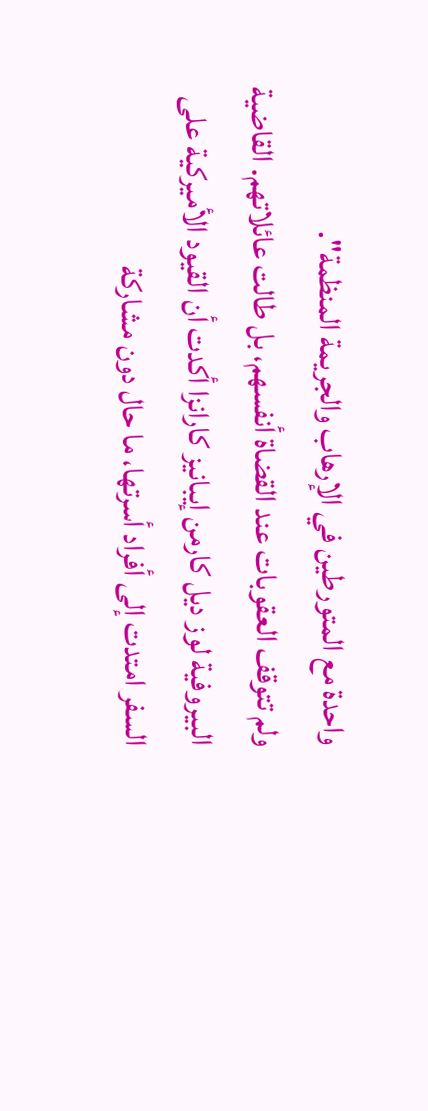واحدة مع المتورطين في الإرهاب والجريمة المنظمة".
ولم تتوقف العقوبات عند القضاة أنفسهم، بل طالت عائلاتهم. القاضية البيروفية لوز ديل كارمن إيبانيز كارانزا أكدت أن القيود الأميركية على السفر امتدت إلى أفراد أسرتها، ما حال دون مشاركة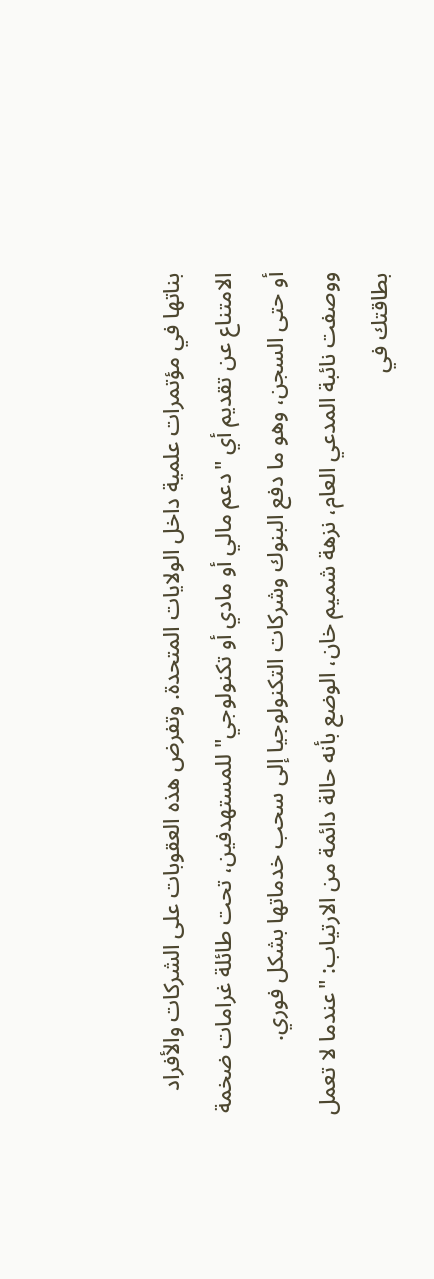بناتها في مؤتمرات علمية داخل الولايات المتحدة. وتفرض هذه العقوبات على الشركات والأفراد الامتناع عن تقديم أي "دعم مالي أو مادي أو تكنولوجي" للمستهدفين، تحت طائلة غرامات ضخمة أو حتى السجن، وهو ما دفع البنوك وشركات التكنولوجيا إلى سحب خدماتها بشكل فوري.
ووصفت نائبة المدعي العام، نزهة شميم خان، الوضع بأنه حالة دائمة من الارتياب: "عندما لا تعمل بطاقتك في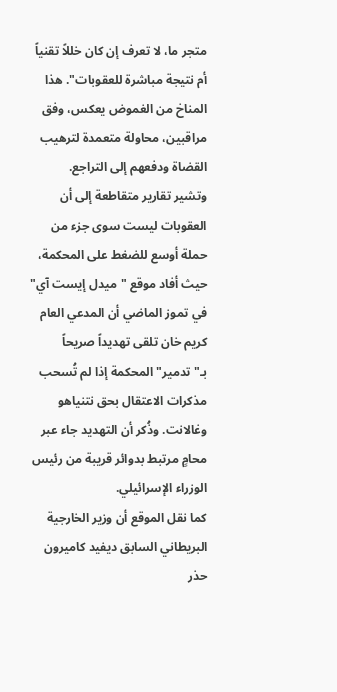متجر ما، لا تعرف إن كان خللاً تقنياً أم نتيجة مباشرة للعقوبات". هذا المناخ من الغموض يعكس، وفق مراقبين، محاولة متعمدة لترهيب القضاة ودفعهم إلى التراجع.
وتشير تقارير متقاطعة إلى أن العقوبات ليست سوى جزء من حملة أوسع للضغط على المحكمة، حيث أفاد موقع "ميدل إيست آي" في تموز الماضي أن المدعي العام كريم خان تلقى تهديداً صريحاً بـ"تدمير" المحكمة إذا لم تُسحب مذكرات الاعتقال بحق نتنياهو وغالانت. وذُكر أن التهديد جاء عبر محامٍ مرتبط بدوائر قريبة من رئيس الوزراء الإسرائيلي.
كما نقل الموقع أن وزير الخارجية البريطاني السابق ديفيد كاميرون حذر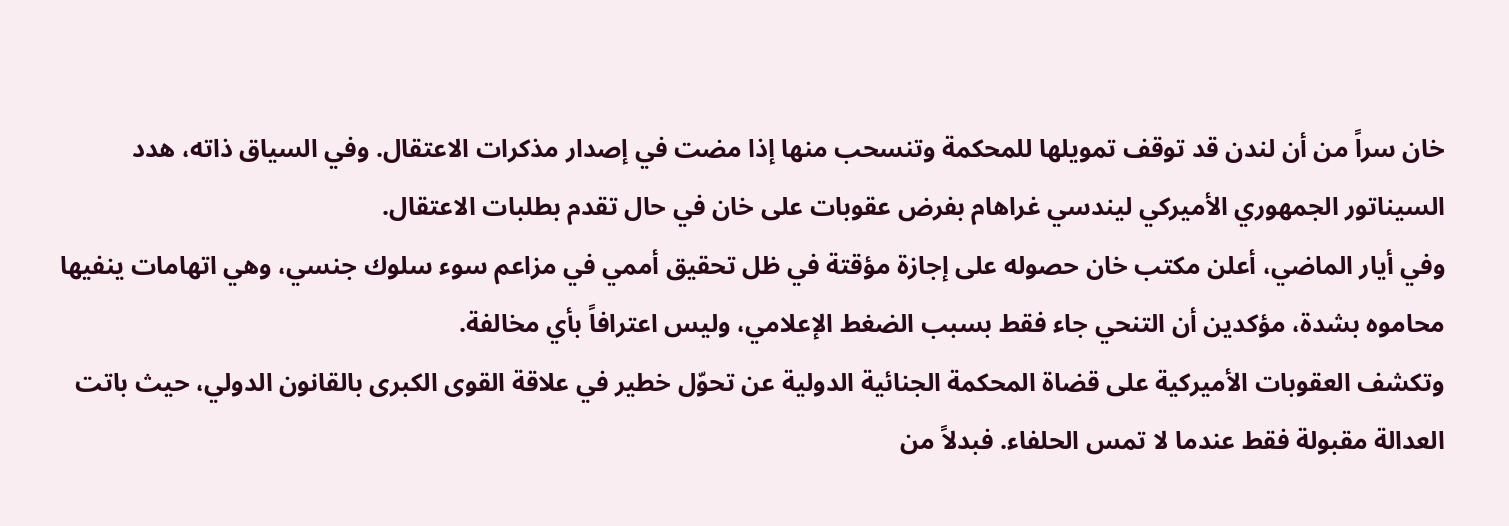خان سراً من أن لندن قد توقف تمويلها للمحكمة وتنسحب منها إذا مضت في إصدار مذكرات الاعتقال. وفي السياق ذاته، هدد السيناتور الجمهوري الأميركي ليندسي غراهام بفرض عقوبات على خان في حال تقدم بطلبات الاعتقال.
وفي أيار الماضي، أعلن مكتب خان حصوله على إجازة مؤقتة في ظل تحقيق أممي في مزاعم سوء سلوك جنسي، وهي اتهامات ينفيها محاموه بشدة، مؤكدين أن التنحي جاء فقط بسبب الضغط الإعلامي، وليس اعترافاً بأي مخالفة.
وتكشف العقوبات الأميركية على قضاة المحكمة الجنائية الدولية عن تحوّل خطير في علاقة القوى الكبرى بالقانون الدولي، حيث باتت العدالة مقبولة فقط عندما لا تمس الحلفاء. فبدلاً من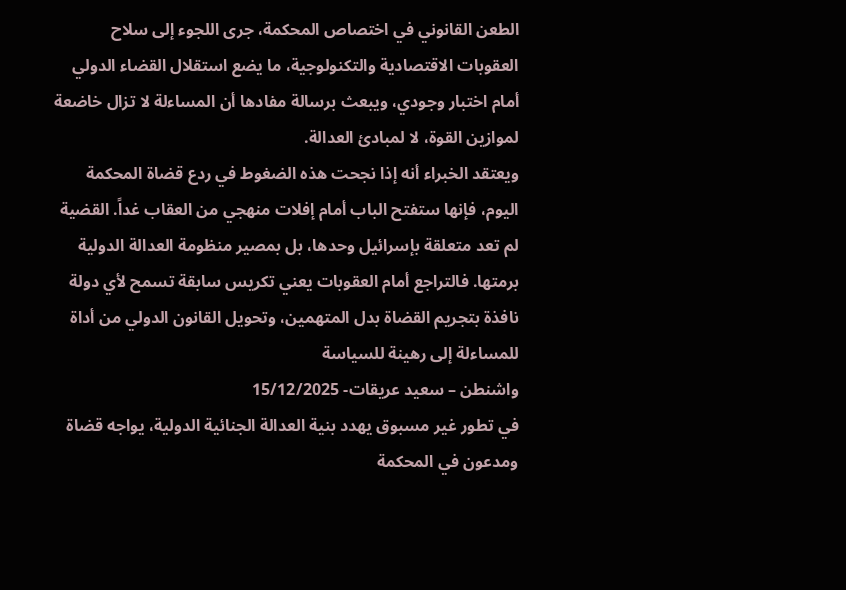الطعن القانوني في اختصاص المحكمة، جرى اللجوء إلى سلاح العقوبات الاقتصادية والتكنولوجية، ما يضع استقلال القضاء الدولي أمام اختبار وجودي، ويبعث برسالة مفادها أن المساءلة لا تزال خاضعة لموازين القوة، لا لمبادئ العدالة.
ويعتقد الخبراء أنه إذا نجحت هذه الضغوط في ردع قضاة المحكمة اليوم، فإنها ستفتح الباب أمام إفلات منهجي من العقاب غداً. القضية لم تعد متعلقة بإسرائيل وحدها، بل بمصير منظومة العدالة الدولية برمتها. فالتراجع أمام العقوبات يعني تكريس سابقة تسمح لأي دولة نافذة بتجريم القضاة بدل المتهمين، وتحويل القانون الدولي من أداة للمساءلة إلى رهينة للسياسة
واشنطن – سعيد عريقات- 15/12/2025
في تطور غير مسبوق يهدد بنية العدالة الجنائية الدولية، يواجه قضاة ومدعون في المحكمة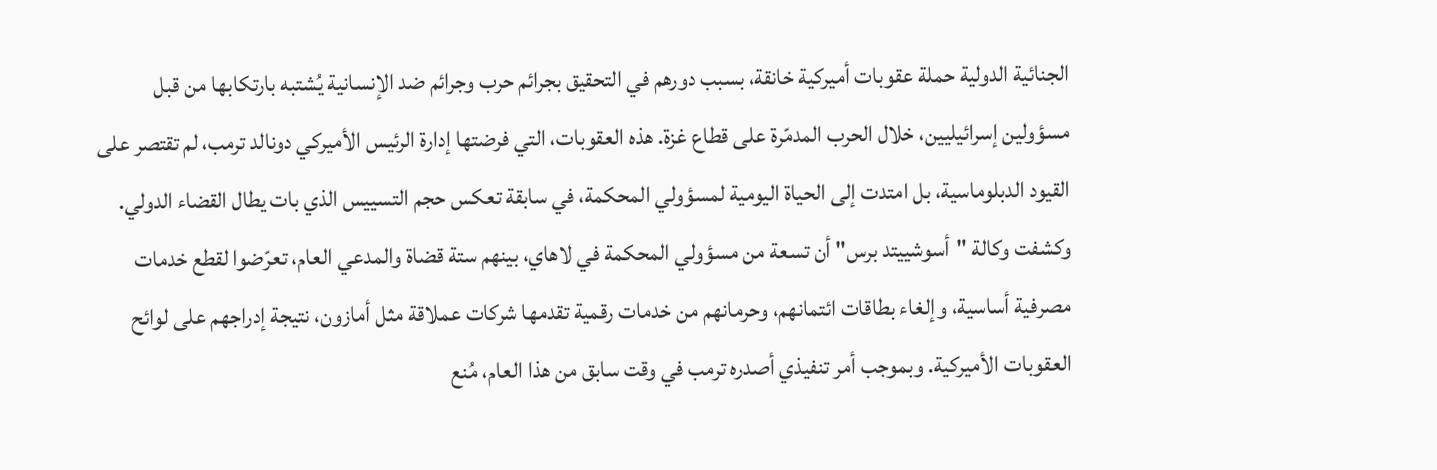الجنائية الدولية حملة عقوبات أميركية خانقة، بسبب دورهم في التحقيق بجرائم حرب وجرائم ضد الإنسانية يُشتبه بارتكابها من قبل مسؤولين إسرائيليين، خلال الحرب المدمّرة على قطاع غزة. هذه العقوبات، التي فرضتها إدارة الرئيس الأميركي دونالد ترمب، لم تقتصر على القيود الدبلوماسية، بل امتدت إلى الحياة اليومية لمسؤولي المحكمة، في سابقة تعكس حجم التسييس الذي بات يطال القضاء الدولي.
وكشفت وكالة "أسوشييتد برس" أن تسعة من مسؤولي المحكمة في لاهاي، بينهم ستة قضاة والمدعي العام، تعرّضوا لقطع خدمات مصرفية أساسية، وإلغاء بطاقات ائتمانهم، وحرمانهم من خدمات رقمية تقدمها شركات عملاقة مثل أمازون، نتيجة إدراجهم على لوائح العقوبات الأميركية. وبموجب أمر تنفيذي أصدره ترمب في وقت سابق من هذا العام، مُنع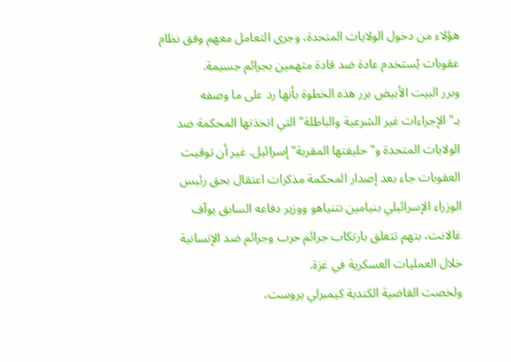هؤلاء من دخول الولايات المتحدة، وجرى التعامل معهم وفق نظام عقوبات يُستخدم عادة ضد قادة متهمين بجرائم جسيمة.
وبرر البيت الأبيض برر هذه الخطوة بأنها رد على ما وصفه بـ"الإجراءات غير الشرعية والباطلة" التي اتخذتها المحكمة ضد الولايات المتحدة و"حليفتها المقربة" إسرائيل. غير أن توقيت العقوبات جاء بعد إصدار المحكمة مذكرات اعتقال بحق رئيس الوزراء الإسرائيلي بنيامين نتنياهو ووزير دفاعه السابق يوآف غالانت، بتهم تتعلق بارتكاب جرائم حرب وجرائم ضد الإنسانية خلال العمليات العسكرية في غزة.
ولخصت القاضية الكندية كيمبرلي بروست،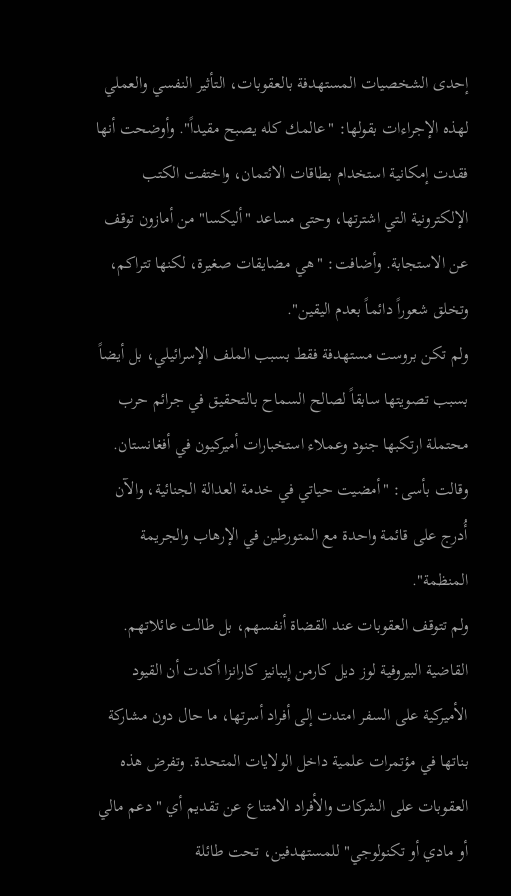إحدى الشخصيات المستهدفة بالعقوبات، التأثير النفسي والعملي لهذه الإجراءات بقولها: "عالمك كله يصبح مقيداً". وأوضحت أنها فقدت إمكانية استخدام بطاقات الائتمان، واختفت الكتب الإلكترونية التي اشترتها، وحتى مساعد "أليكسا" من أمازون توقف عن الاستجابة. وأضافت: "هي مضايقات صغيرة، لكنها تتراكم، وتخلق شعوراً دائماً بعدم اليقين".
ولم تكن بروست مستهدفة فقط بسبب الملف الإسرائيلي، بل أيضاً بسبب تصويتها سابقاً لصالح السماح بالتحقيق في جرائم حرب محتملة ارتكبها جنود وعملاء استخبارات أميركيون في أفغانستان. وقالت بأسى: "أمضيت حياتي في خدمة العدالة الجنائية، والآن أُدرج على قائمة واحدة مع المتورطين في الإرهاب والجريمة المنظمة".
ولم تتوقف العقوبات عند القضاة أنفسهم، بل طالت عائلاتهم. القاضية البيروفية لوز ديل كارمن إيبانيز كارانزا أكدت أن القيود الأميركية على السفر امتدت إلى أفراد أسرتها، ما حال دون مشاركة بناتها في مؤتمرات علمية داخل الولايات المتحدة. وتفرض هذه العقوبات على الشركات والأفراد الامتناع عن تقديم أي "دعم مالي أو مادي أو تكنولوجي" للمستهدفين، تحت طائلة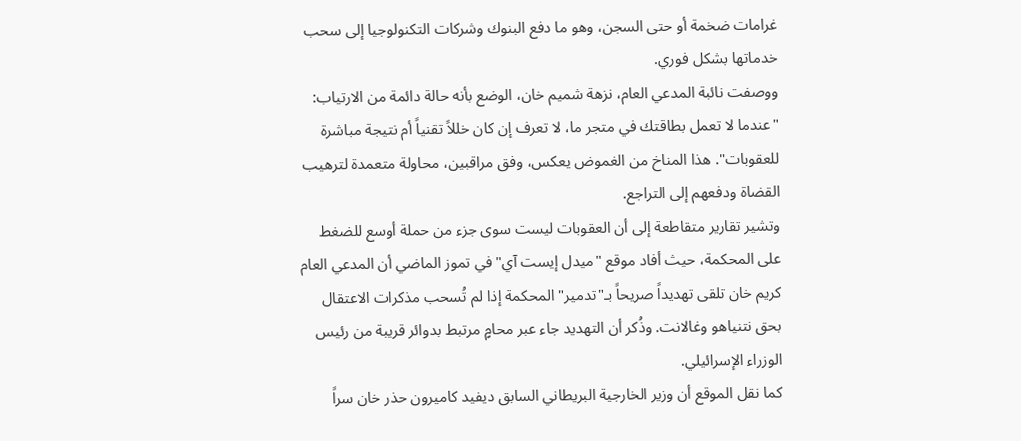غرامات ضخمة أو حتى السجن، وهو ما دفع البنوك وشركات التكنولوجيا إلى سحب خدماتها بشكل فوري.
ووصفت نائبة المدعي العام، نزهة شميم خان، الوضع بأنه حالة دائمة من الارتياب: "عندما لا تعمل بطاقتك في متجر ما، لا تعرف إن كان خللاً تقنياً أم نتيجة مباشرة للعقوبات". هذا المناخ من الغموض يعكس، وفق مراقبين، محاولة متعمدة لترهيب القضاة ودفعهم إلى التراجع.
وتشير تقارير متقاطعة إلى أن العقوبات ليست سوى جزء من حملة أوسع للضغط على المحكمة، حيث أفاد موقع "ميدل إيست آي" في تموز الماضي أن المدعي العام كريم خان تلقى تهديداً صريحاً بـ"تدمير" المحكمة إذا لم تُسحب مذكرات الاعتقال بحق نتنياهو وغالانت. وذُكر أن التهديد جاء عبر محامٍ مرتبط بدوائر قريبة من رئيس الوزراء الإسرائيلي.
كما نقل الموقع أن وزير الخارجية البريطاني السابق ديفيد كاميرون حذر خان سراً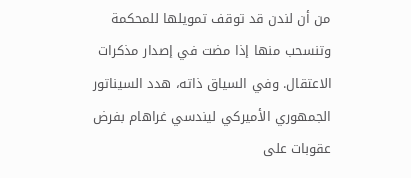من أن لندن قد توقف تمويلها للمحكمة وتنسحب منها إذا مضت في إصدار مذكرات الاعتقال. وفي السياق ذاته، هدد السيناتور الجمهوري الأميركي ليندسي غراهام بفرض عقوبات على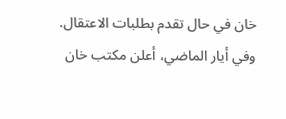خان في حال تقدم بطلبات الاعتقال.
وفي أيار الماضي، أعلن مكتب خان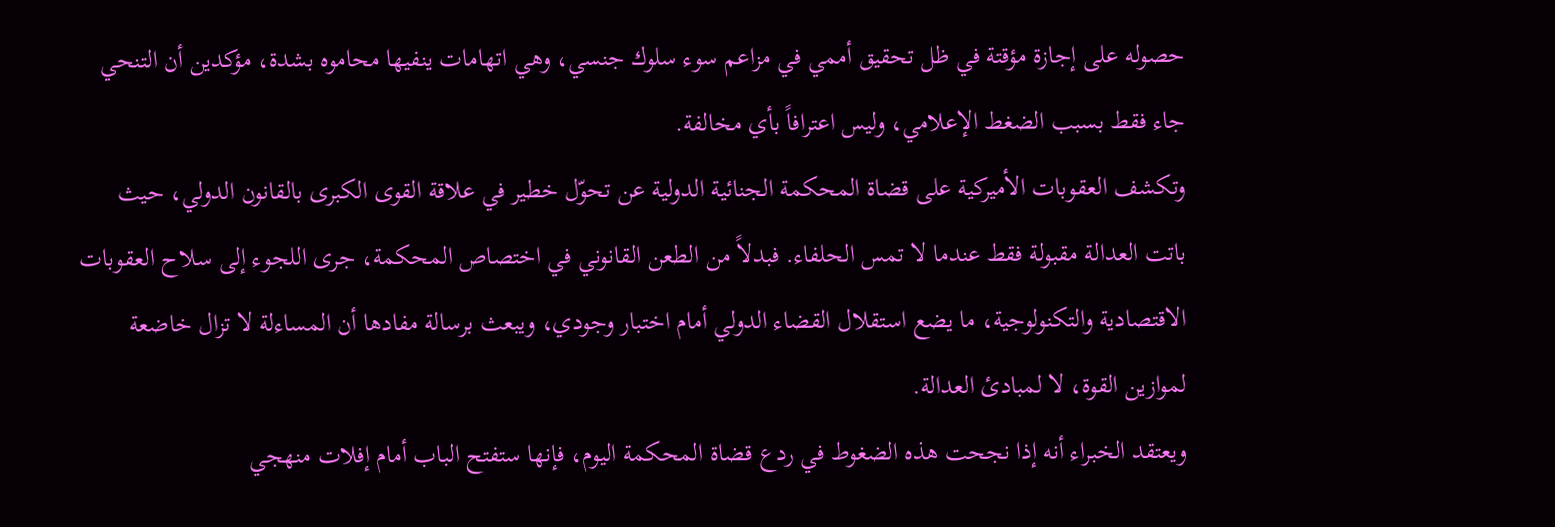حصوله على إجازة مؤقتة في ظل تحقيق أممي في مزاعم سوء سلوك جنسي، وهي اتهامات ينفيها محاموه بشدة، مؤكدين أن التنحي جاء فقط بسبب الضغط الإعلامي، وليس اعترافاً بأي مخالفة.
وتكشف العقوبات الأميركية على قضاة المحكمة الجنائية الدولية عن تحوّل خطير في علاقة القوى الكبرى بالقانون الدولي، حيث باتت العدالة مقبولة فقط عندما لا تمس الحلفاء. فبدلاً من الطعن القانوني في اختصاص المحكمة، جرى اللجوء إلى سلاح العقوبات الاقتصادية والتكنولوجية، ما يضع استقلال القضاء الدولي أمام اختبار وجودي، ويبعث برسالة مفادها أن المساءلة لا تزال خاضعة لموازين القوة، لا لمبادئ العدالة.
ويعتقد الخبراء أنه إذا نجحت هذه الضغوط في ردع قضاة المحكمة اليوم، فإنها ستفتح الباب أمام إفلات منهجي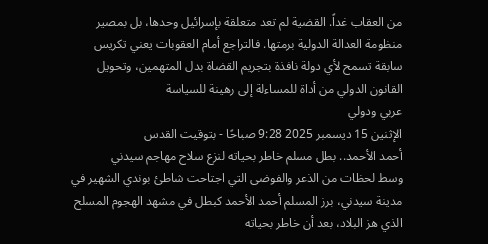من العقاب غداً. القضية لم تعد متعلقة بإسرائيل وحدها، بل بمصير منظومة العدالة الدولية برمتها. فالتراجع أمام العقوبات يعني تكريس سابقة تسمح لأي دولة نافذة بتجريم القضاة بدل المتهمين، وتحويل القانون الدولي من أداة للمساءلة إلى رهينة للسياسة
عربي ودولي
الإثنين 15 ديسمبر 2025 9:28 صباحًا - بتوقيت القدس
أحمد الأحمد.. بطل مسلم خاطر بحياته لنزع سلاح مهاجم سيدني
وسط لحظات من الذعر والفوضى التي اجتاحت شاطئ بوندي الشهير في مدينة سيدني، برز المسلم أحمد الأحمد كبطل في مشهد الهجوم المسلح الذي هز البلاد، بعد أن خاطر بحياته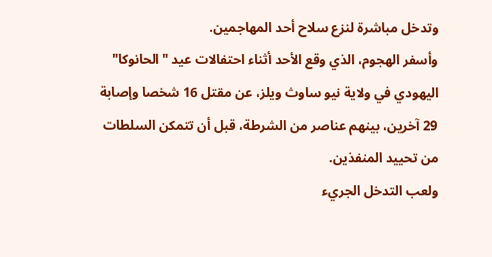وتدخل مباشرة لنزع سلاح أحد المهاجمين.
وأسفر الهجوم، الذي وقع الأحد أثناء احتفالات عيد "الحانوكا" اليهودي في ولاية نيو ساوث ويلز، عن مقتل 16 شخصا وإصابة 29 آخرين، بينهم عناصر من الشرطة، قبل أن تتمكن السلطات من تحييد المنفذين.
ولعب التدخل الجريء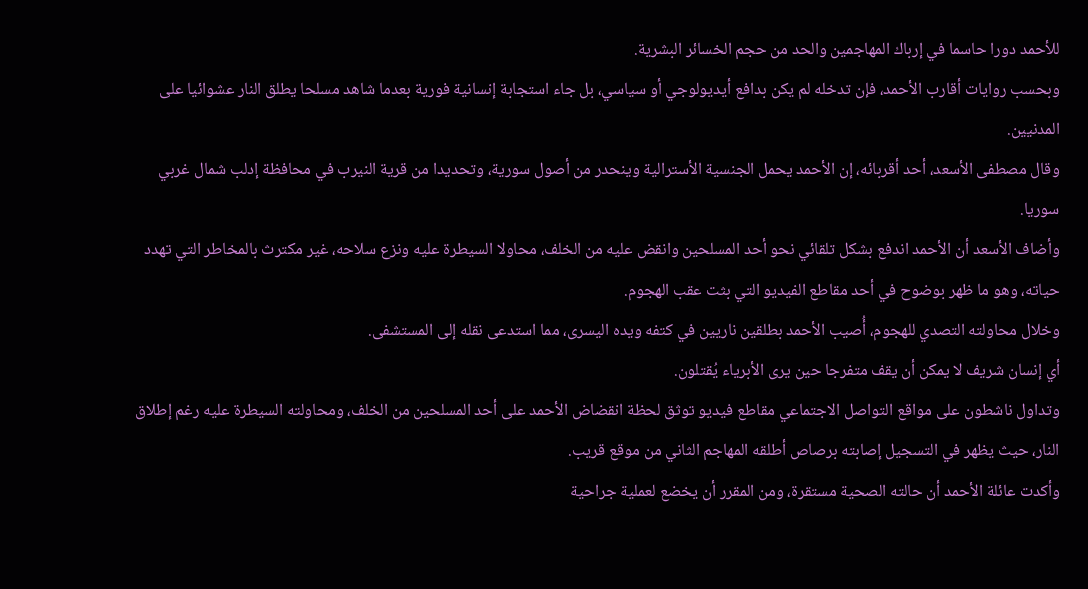للأحمد دورا حاسما في إرباك المهاجمين والحد من حجم الخسائر البشرية.
وبحسب روايات أقارب الأحمد، فإن تدخله لم يكن بدافع أيديولوجي أو سياسي، بل جاء استجابة إنسانية فورية بعدما شاهد مسلحا يطلق النار عشوائيا على المدنيين.
وقال مصطفى الأسعد، أحد أقربائه، إن الأحمد يحمل الجنسية الأسترالية وينحدر من أصول سورية، وتحديدا من قرية النيرب في محافظة إدلب شمال غربي سوريا.
وأضاف الأسعد أن الأحمد اندفع بشكل تلقائي نحو أحد المسلحين وانقض عليه من الخلف، محاولا السيطرة عليه ونزع سلاحه، غير مكترث بالمخاطر التي تهدد حياته، وهو ما ظهر بوضوح في أحد مقاطع الفيديو التي بثت عقب الهجوم.
وخلال محاولته التصدي للهجوم، أُصيب الأحمد بطلقين ناريين في كتفه ويده اليسرى، مما استدعى نقله إلى المستشفى.
أي إنسان شريف لا يمكن أن يقف متفرجا حين يرى الأبرياء يُقتلون.
وتداول ناشطون على مواقع التواصل الاجتماعي مقاطع فيديو توثق لحظة انقضاض الأحمد على أحد المسلحين من الخلف، ومحاولته السيطرة عليه رغم إطلاق النار، حيث يظهر في التسجيل إصابته برصاص أطلقه المهاجم الثاني من موقع قريب.
وأكدت عائلة الأحمد أن حالته الصحية مستقرة، ومن المقرر أن يخضع لعملية جراحية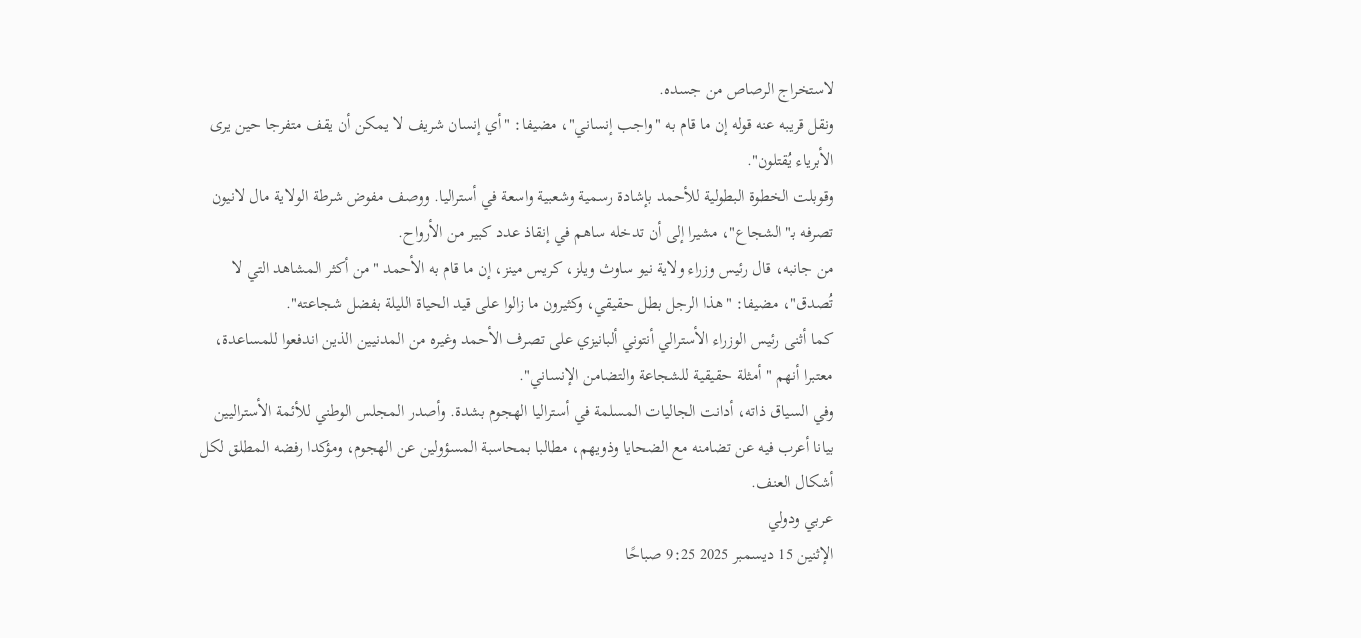لاستخراج الرصاص من جسده.
ونقل قريبه عنه قوله إن ما قام به "واجب إنساني"، مضيفا: "أي إنسان شريف لا يمكن أن يقف متفرجا حين يرى الأبرياء يُقتلون".
وقوبلت الخطوة البطولية للأحمد بإشادة رسمية وشعبية واسعة في أستراليا. ووصف مفوض شرطة الولاية مال لانيون تصرفه بـ"الشجاع"، مشيرا إلى أن تدخله ساهم في إنقاذ عدد كبير من الأرواح.
من جانبه، قال رئيس وزراء ولاية نيو ساوث ويلز، كريس مينز، إن ما قام به الأحمد "من أكثر المشاهد التي لا تُصدق"، مضيفا: "هذا الرجل بطل حقيقي، وكثيرون ما زالوا على قيد الحياة الليلة بفضل شجاعته".
كما أثنى رئيس الوزراء الأسترالي أنتوني ألبانيزي على تصرف الأحمد وغيره من المدنيين الذين اندفعوا للمساعدة، معتبرا أنهم "أمثلة حقيقية للشجاعة والتضامن الإنساني".
وفي السياق ذاته، أدانت الجاليات المسلمة في أستراليا الهجوم بشدة. وأصدر المجلس الوطني للأئمة الأستراليين بيانا أعرب فيه عن تضامنه مع الضحايا وذويهم، مطالبا بمحاسبة المسؤولين عن الهجوم، ومؤكدا رفضه المطلق لكل أشكال العنف.
عربي ودولي
الإثنين 15 ديسمبر 2025 9:25 صباحًا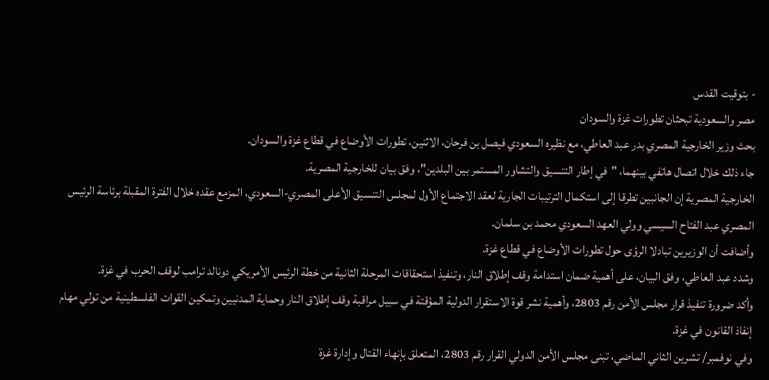- بتوقيت القدس
مصر والسعودية تبحثان تطورات غزة والسودان
بحث وزير الخارجية المصري بدر عبد العاطي، مع نظيره السعودي فيصل بن فرحان، الاثنين، تطورات الأوضاع في قطاع غزة والسودان.
جاء ذلك خلال اتصال هاتفي بينهما، "في إطار التنسيق والتشاور المستمر بين البلدين"، وفق بيان للخارجية المصرية.
الخارجية المصرية إن الجانبين تطرقا إلى استكمال الترتيبات الجارية لعقد الاجتماع الأول لمجلس التنسيق الأعلى المصري-السعودي، المزمع عقده خلال الفترة المقبلة برئاسة الرئيس المصري عبد الفتاح السيسي وولي العهد السعودي محمد بن سلمان.
وأضافت أن الوزيرين تبادلا الرؤى حول تطورات الأوضاع في قطاع غزة.
وشدد عبد العاطي، وفق البيان، على أهمية ضمان استدامة وقف إطلاق النار، وتنفيذ استحقاقات المرحلة الثانية من خطة الرئيس الأمريكي دونالد ترامب لوقف الحرب في غزة.
وأكد ضرورة تنفيذ قرار مجلس الأمن رقم 2803، وأهمية نشر قوة الاستقرار الدولية المؤقتة في سبيل مراقبة وقف إطلاق النار وحماية المدنيين وتمكين القوات الفلسطينية من تولي مهام إنفاذ القانون في غزة.
وفي نوفمبر/ تشرين الثاني الماضي، تبنى مجلس الأمن الدولي القرار رقم 2803، المتعلق بإنهاء القتال وإدارة غزة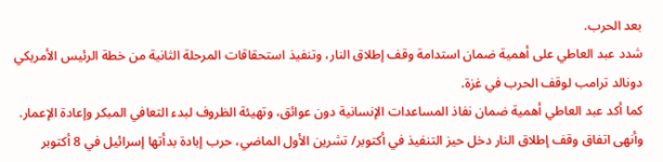بعد الحرب.
شدد عبد العاطي على أهمية ضمان استدامة وقف إطلاق النار، وتنفيذ استحقاقات المرحلة الثانية من خطة الرئيس الأمريكي دونالد ترامب لوقف الحرب في غزة.
كما أكد عبد العاطي أهمية ضمان نفاذ المساعدات الإنسانية دون عوائق، وتهيئة الظروف لبدء التعافي المبكر وإعادة الإعمار.
وأنهى اتفاق وقف إطلاق النار دخل حيز التنفيذ في أكتوبر/ تشرين الأول الماضي، حرب إبادة بدأتها إسرائيل في 8 أكتوبر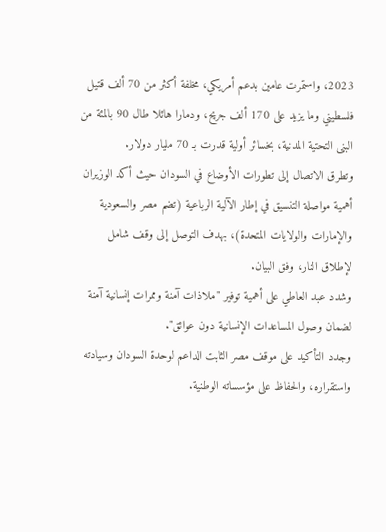2023، واستمرت عامين بدعم أمريكي، مخلفة أكثر من 70 ألف قتيل فلسطيني وما يزيد على 170 ألف جريح، ودمارا هائلا طال 90 بالمئة من البنى التحتية المدنية، بخسائر أولية قدرت بـ 70 مليار دولار.
وتطرق الاتصال إلى تطورات الأوضاع في السودان حيث أكد الوزيران أهمية مواصلة التنسيق في إطار الآلية الرباعية (تضم مصر والسعودية والإمارات والولايات المتحدة)، بهدف التوصل إلى وقف شامل لإطلاق النار، وفق البيان.
وشدد عبد العاطي على أهمية توفير "ملاذات آمنة وممرات إنسانية آمنة لضمان وصول المساعدات الإنسانية دون عوائق".
وجدد التأكيد على موقف مصر الثابت الداعم لوحدة السودان وسيادته واستقراره، والحفاظ على مؤسساته الوطنية.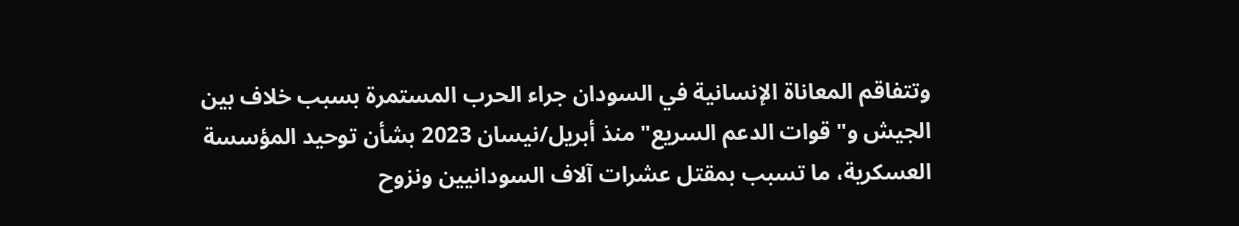وتتفاقم المعاناة الإنسانية في السودان جراء الحرب المستمرة بسبب خلاف بين الجيش و"قوات الدعم السريع" منذ أبريل/نيسان 2023 بشأن توحيد المؤسسة العسكرية، ما تسبب بمقتل عشرات آلاف السودانيين ونزوح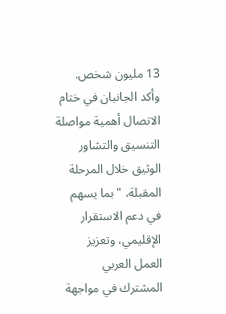13 مليون شخص.
وأكد الجانبان في ختام الاتصال أهمية مواصلة التنسيق والتشاور الوثيق خلال المرحلة المقبلة، "بما يسهم في دعم الاستقرار الإقليمي، وتعزيز العمل العربي المشترك في مواجهة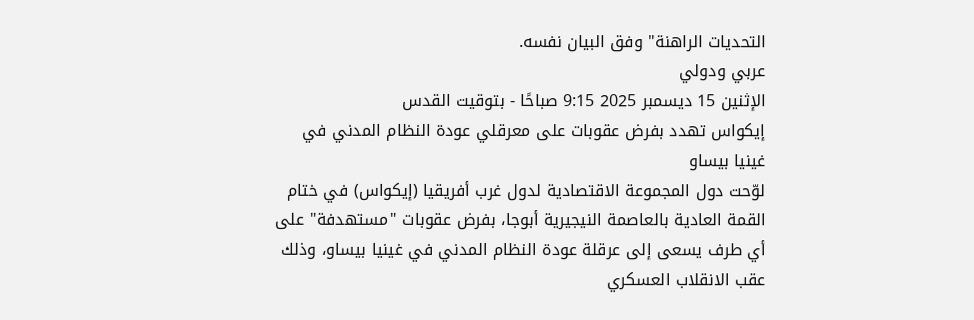التحديات الراهنة" وفق البيان نفسه.
عربي ودولي
الإثنين 15 ديسمبر 2025 9:15 صباحًا - بتوقيت القدس
إيكواس تهدد بفرض عقوبات على معرقلي عودة النظام المدني في غينيا بيساو
لوّحت دول المجموعة الاقتصادية لدول غرب أفريقيا (إيكواس) في ختام القمة العادية بالعاصمة النيجيرية أبوجا، بفرض عقوبات "مستهدفة" على أي طرف يسعى إلى عرقلة عودة النظام المدني في غينيا بيساو، وذلك عقب الانقلاب العسكري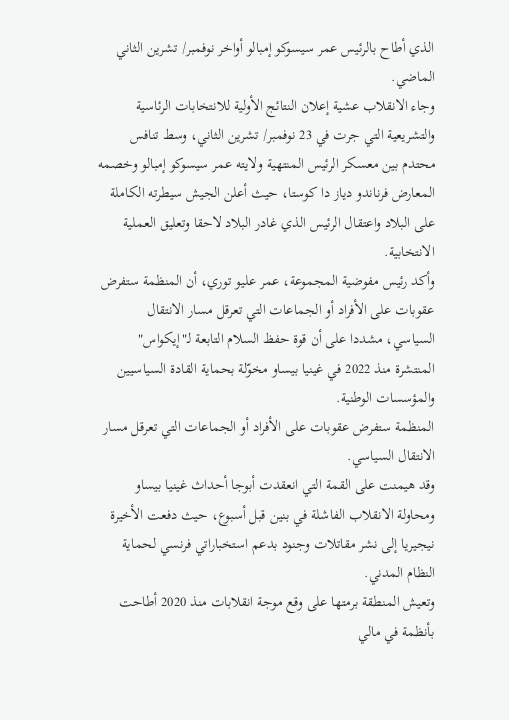الذي أطاح بالرئيس عمر سيسوكو إمبالو أواخر نوفمبر/ تشرين الثاني الماضي.
وجاء الانقلاب عشية إعلان النتائج الأولية للانتخابات الرئاسية والتشريعية التي جرت في 23 نوفمبر/ تشرين الثاني، وسط تنافس محتدم بين معسكر الرئيس المنتهية ولايته عمر سيسوكو إمبالو وخصمه المعارض فرناندو دياز دا كوستا، حيث أعلن الجيش سيطرته الكاملة على البلاد واعتقال الرئيس الذي غادر البلاد لاحقا وتعليق العملية الانتخابية.
وأكد رئيس مفوضية المجموعة، عمر عليو توري، أن المنظمة ستفرض عقوبات على الأفراد أو الجماعات التي تعرقل مسار الانتقال السياسي، مشددا على أن قوة حفظ السلام التابعة لـ"إيكواس" المنتشرة منذ 2022 في غينيا بيساو مخوّلة بحماية القادة السياسيين والمؤسسات الوطنية.
المنظمة ستفرض عقوبات على الأفراد أو الجماعات التي تعرقل مسار الانتقال السياسي.
وقد هيمنت على القمة التي انعقدت أبوجا أحداث غينيا بيساو ومحاولة الانقلاب الفاشلة في بنين قبل أسبوع، حيث دفعت الأخيرة نيجيريا إلى نشر مقاتلات وجنود بدعم استخباراتي فرنسي لحماية النظام المدني.
وتعيش المنطقة برمتها على وقع موجة انقلابات منذ 2020 أطاحت بأنظمة في مالي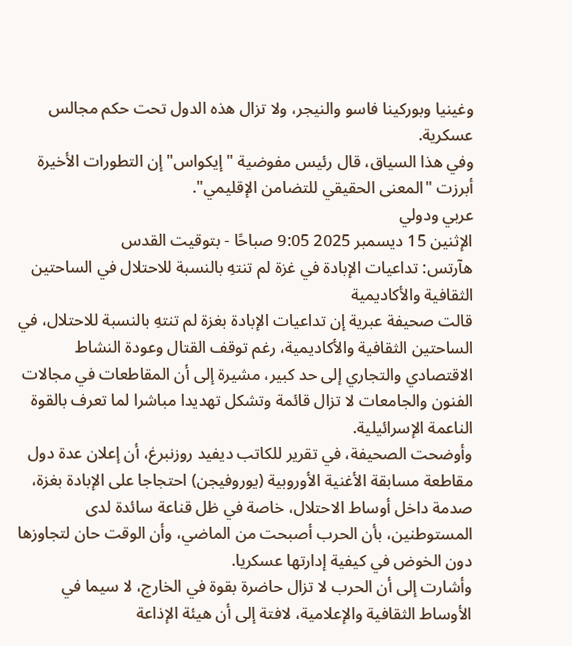وغينيا وبوركينا فاسو والنيجر، ولا تزال هذه الدول تحت حكم مجالس عسكرية.
وفي هذا السياق، قال رئيس مفوضية "إيكواس" إن التطورات الأخيرة أبرزت "المعنى الحقيقي للتضامن الإقليمي".
عربي ودولي
الإثنين 15 ديسمبر 2025 9:05 صباحًا - بتوقيت القدس
هآرتس: تداعيات الإبادة في غزة لم تنتهِ بالنسبة للاحتلال في الساحتين الثقافية والأكاديمية
قالت صحيفة عبرية إن تداعيات الإبادة بغزة لم تنتهِ بالنسبة للاحتلال، في الساحتين الثقافية والأكاديمية، رغم توقف القتال وعودة النشاط الاقتصادي والتجاري إلى حد كبير، مشيرة إلى أن المقاطعات في مجالات الفنون والجامعات لا تزال قائمة وتشكل تهديدا مباشرا لما تعرف بالقوة الناعمة الإسرائيلية.
وأوضحت الصحيفة، في تقرير للكاتب ديفيد روزنبرغ، أن إعلان عدة دول مقاطعة مسابقة الأغنية الأوروبية (يوروفيجن) احتجاجا على الإبادة بغزة، صدمة داخل أوساط الاحتلال، خاصة في ظل قناعة سائدة لدى المستوطنين، بأن الحرب أصبحت من الماضي، وأن الوقت حان لتجاوزها دون الخوض في كيفية إدارتها عسكريا.
وأشارت إلى أن الحرب لا تزال حاضرة بقوة في الخارج، لا سيما في الأوساط الثقافية والإعلامية، لافتة إلى أن هيئة الإذاعة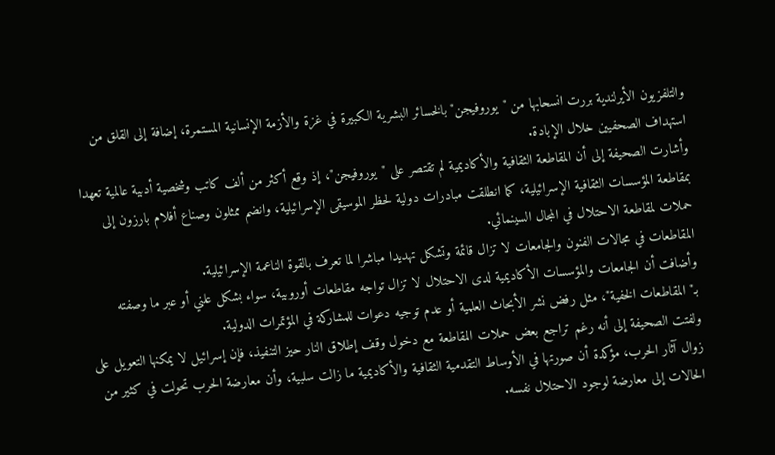والتلفزيون الأيرلندية بررت انسحابها من "يوروفيجن" بالخسائر البشرية الكبيرة في غزة والأزمة الإنسانية المستمرة، إضافة إلى القلق من استهداف الصحفيين خلال الإبادة.
وأشارت الصحيفة إلى أن المقاطعة الثقافية والأكاديمية لم تقتصر على "يوروفيجن"، إذ وقع أكثر من ألف كاتب وشخصية أدبية عالمية تعهدا بمقاطعة المؤسسات الثقافية الإسرائيلية، كما انطلقت مبادرات دولية لحظر الموسيقى الإسرائيلية، وانضم ممثلون وصناع أفلام بارزون إلى حملات لمقاطعة الاحتلال في المجال السينمائي.
المقاطعات في مجالات الفنون والجامعات لا تزال قائمة وتشكل تهديدا مباشرا لما تعرف بالقوة الناعمة الإسرائيلية.
وأضافت أن الجامعات والمؤسسات الأكاديمية لدى الاحتلال لا تزال تواجه مقاطعات أوروبية، سواء بشكل علني أو عبر ما وصفته بـ"المقاطعات الخفية"، مثل رفض نشر الأبحاث العلمية أو عدم توجيه دعوات للمشاركة في المؤتمرات الدولية.
ولفتت الصحيفة إلى أنه رغم تراجع بعض حملات المقاطعة مع دخول وقف إطلاق النار حيز التنفيذ، فإن إسرائيل لا يمكنها التعويل على زوال آثار الحرب، مؤكدة أن صورتها في الأوساط التقدمية الثقافية والأكاديمية ما زالت سلبية، وأن معارضة الحرب تحولت في كثير من الحالات إلى معارضة لوجود الاحتلال نفسه.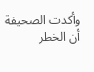وأكدت الصحيفة أن الخطر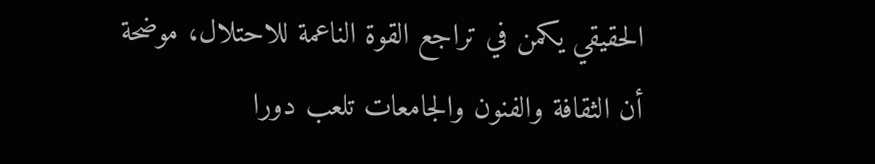الحقيقي يكمن في تراجع القوة الناعمة للاحتلال، موضحة أن الثقافة والفنون والجامعات تلعب دورا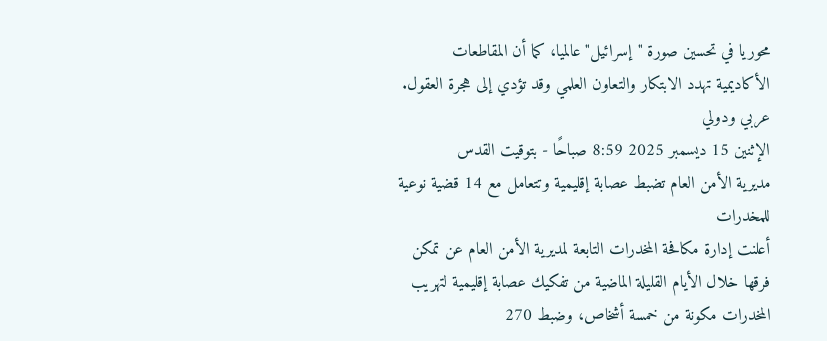محوريا في تحسين صورة "إسرائيل" عالميا، كما أن المقاطعات الأكاديمية تهدد الابتكار والتعاون العلمي وقد تؤدي إلى هجرة العقول.
عربي ودولي
الإثنين 15 ديسمبر 2025 8:59 صباحًا - بتوقيت القدس
مديرية الأمن العام تضبط عصابة إقليمية وتتعامل مع 14 قضية نوعية للمخدرات
أعلنت إدارة مكافحة المخدرات التابعة لمديرية الأمن العام عن تمكن فرقها خلال الأيام القليلة الماضية من تفكيك عصابة إقليمية لتهريب المخدرات مكونة من خمسة أشخاص، وضبط 270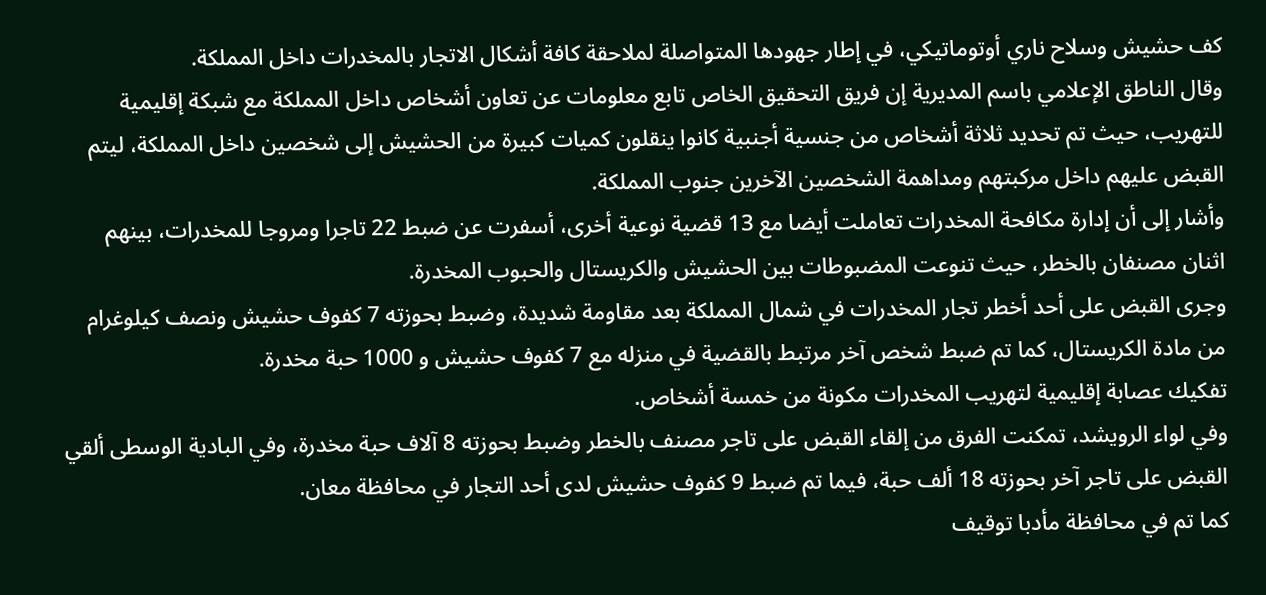كف حشيش وسلاح ناري أوتوماتيكي، في إطار جهودها المتواصلة لملاحقة كافة أشكال الاتجار بالمخدرات داخل المملكة.
وقال الناطق الإعلامي باسم المديرية إن فريق التحقيق الخاص تابع معلومات عن تعاون أشخاص داخل المملكة مع شبكة إقليمية للتهريب، حيث تم تحديد ثلاثة أشخاص من جنسية أجنبية كانوا ينقلون كميات كبيرة من الحشيش إلى شخصين داخل المملكة، ليتم القبض عليهم داخل مركبتهم ومداهمة الشخصين الآخرين جنوب المملكة.
وأشار إلى أن إدارة مكافحة المخدرات تعاملت أيضا مع 13 قضية نوعية أخرى، أسفرت عن ضبط 22 تاجرا ومروجا للمخدرات، بينهم اثنان مصنفان بالخطر، حيث تنوعت المضبوطات بين الحشيش والكريستال والحبوب المخدرة.
وجرى القبض على أحد أخطر تجار المخدرات في شمال المملكة بعد مقاومة شديدة، وضبط بحوزته 7 كفوف حشيش ونصف كيلوغرام من مادة الكريستال، كما تم ضبط شخص آخر مرتبط بالقضية في منزله مع 7 كفوف حشيش و 1000 حبة مخدرة.
تفكيك عصابة إقليمية لتهريب المخدرات مكونة من خمسة أشخاص.
وفي لواء الرويشد، تمكنت الفرق من إلقاء القبض على تاجر مصنف بالخطر وضبط بحوزته 8 آلاف حبة مخدرة، وفي البادية الوسطى ألقي القبض على تاجر آخر بحوزته 18 ألف حبة، فيما تم ضبط 9 كفوف حشيش لدى أحد التجار في محافظة معان.
كما تم في محافظة مأدبا توقيف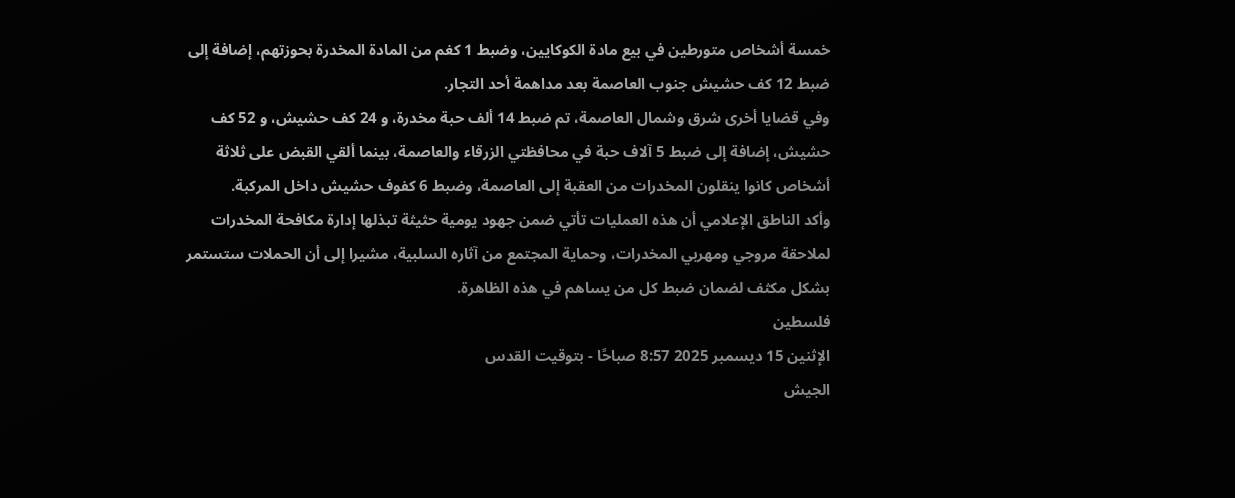خمسة أشخاص متورطين في بيع مادة الكوكايين، وضبط 1 كغم من المادة المخدرة بحوزتهم، إضافة إلى ضبط 12 كف حشيش جنوب العاصمة بعد مداهمة أحد التجار.
وفي قضايا أخرى شرق وشمال العاصمة، تم ضبط 14 ألف حبة مخدرة، و 24 كف حشيش، و 52 كف حشيش، إضافة إلى ضبط 5 آلاف حبة في محافظتي الزرقاء والعاصمة، بينما ألقي القبض على ثلاثة أشخاص كانوا ينقلون المخدرات من العقبة إلى العاصمة، وضبط 6 كفوف حشيش داخل المركبة.
وأكد الناطق الإعلامي أن هذه العمليات تأتي ضمن جهود يومية حثيثة تبذلها إدارة مكافحة المخدرات لملاحقة مروجي ومهربي المخدرات، وحماية المجتمع من آثاره السلبية، مشيرا إلى أن الحملات ستستمر بشكل مكثف لضمان ضبط كل من يساهم في هذه الظاهرة.
فلسطين
الإثنين 15 ديسمبر 2025 8:57 صباحًا - بتوقيت القدس
الجيش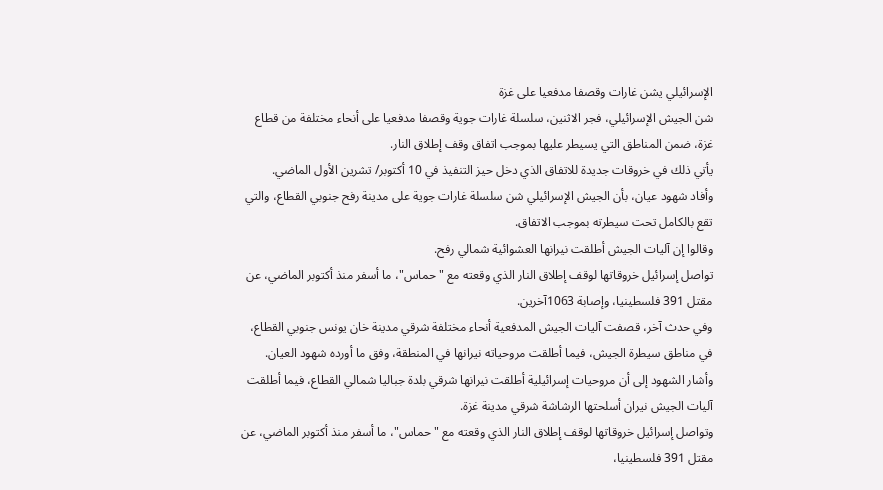الإسرائيلي يشن غارات وقصفا مدفعيا على غزة
شن الجيش الإسرائيلي، فجر الاثنين، سلسلة غارات جوية وقصفا مدفعيا على أنحاء مختلفة من قطاع غزة، ضمن المناطق التي يسيطر عليها بموجب اتفاق وقف إطلاق النار.
يأتي ذلك في خروقات جديدة للاتفاق الذي دخل حيز التنفيذ في 10 أكتوبر/ تشرين الأول الماضي.
وأفاد شهود عيان، بأن الجيش الإسرائيلي شن سلسلة غارات جوية على مدينة رفح جنوبي القطاع، والتي تقع بالكامل تحت سيطرته بموجب الاتفاق.
وقالوا إن آليات الجيش أطلقت نيرانها العشوائية شمالي رفح.
تواصل إسرائيل خروقاتها لوقف إطلاق النار الذي وقعته مع "حماس"، ما أسفر منذ أكتوبر الماضي، عن مقتل 391 فلسطينيا، وإصابة 1063آخرين.
وفي حدث آخر، قصفت آليات الجيش المدفعية أنحاء مختلفة شرقي مدينة خان يونس جنوبي القطاع، في مناطق سيطرة الجيش، فيما أطلقت مروحياته نيرانها في المنطقة، وفق ما أورده شهود العيان.
وأشار الشهود إلى أن مروحيات إسرائيلية أطلقت نيرانها شرقي بلدة جباليا شمالي القطاع، فيما أطلقت آليات الجيش نيران أسلحتها الرشاشة شرقي مدينة غزة.
وتواصل إسرائيل خروقاتها لوقف إطلاق النار الذي وقعته مع "حماس"، ما أسفر منذ أكتوبر الماضي، عن مقتل 391 فلسطينيا،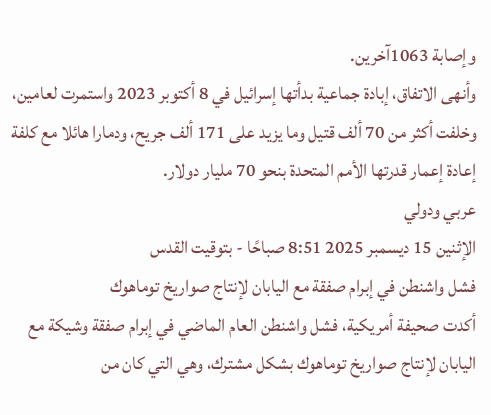وإصابة 1063آخرين.
وأنهى الاتفاق، إبادة جماعية بدأتها إسرائيل في 8 أكتوبر 2023 واستمرت لعامين، وخلفت أكثر من 70 ألف قتيل وما يزيد على 171 ألف جريح، ودمارا هائلا مع كلفة إعادة إعمار قدرتها الأمم المتحدة بنحو 70 مليار دولار.
عربي ودولي
الإثنين 15 ديسمبر 2025 8:51 صباحًا - بتوقيت القدس
فشل واشنطن في إبرام صفقة مع اليابان لإنتاج صواريخ توماهوك
أكدت صحيفة أمريكية، فشل واشنطن العام الماضي في إبرام صفقة وشيكة مع اليابان لإنتاج صواريخ توماهوك بشكل مشترك، وهي التي كان من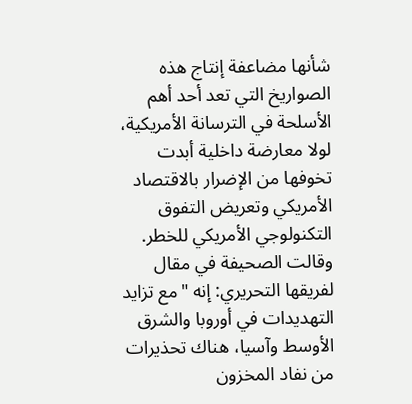شأنها مضاعفة إنتاج هذه الصواريخ التي تعد أحد أهم الأسلحة في الترسانة الأمريكية، لولا معارضة داخلية أبدت تخوفها من الإضرار بالاقتصاد الأمريكي وتعريض التفوق التكنولوجي الأمريكي للخطر.
وقالت الصحيفة في مقال لفريقها التحريري: إنه "مع تزايد التهديدات في أوروبا والشرق الأوسط وآسيا، هناك تحذيرات من نفاد المخزون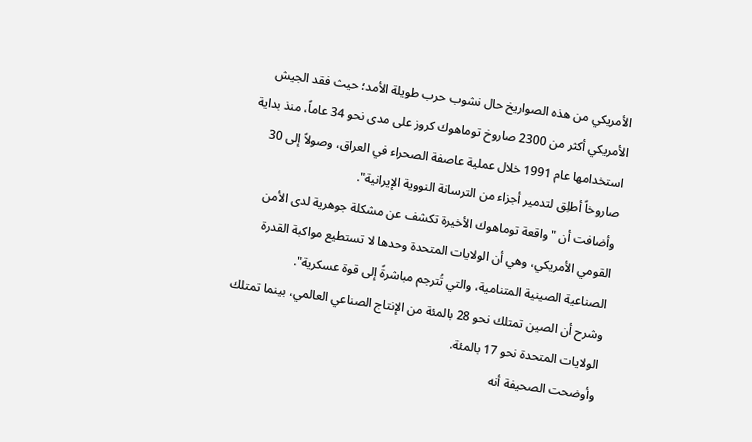الأمريكي من هذه الصواريخ حال نشوب حرب طويلة الأمد؛ حيث فقد الجيش الأمريكي أكثر من 2300 صاروخ توماهوك كروز على مدى نحو 34 عاماً، منذ بداية استخدامها عام 1991 خلال عملية عاصفة الصحراء في العراق، وصولاً إلى 30 صاروخاً أطلِق لتدمير أجزاء من الترسانة النووية الإيرانية".
وأضافت أن "واقعة توماهوك الأخيرة تكشف عن مشكلة جوهرية لدى الأمن القومي الأمريكي، وهي أن الولايات المتحدة وحدها لا تستطيع مواكبة القدرة الصناعية الصينية المتنامية، والتي تُترجم مباشرةً إلى قوة عسكرية".
وشرح أن الصين تمتلك نحو 28 بالمئة من الإنتاج الصناعي العالمي، بينما تمتلك الولايات المتحدة نحو 17 بالمئة.
وأوضحت الصحيفة أنه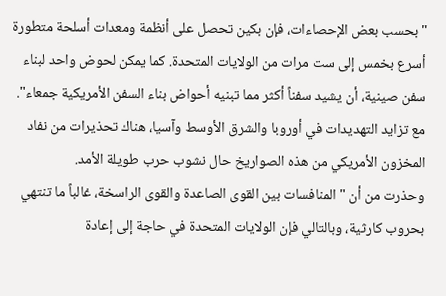"بحسب بعض الإحصاءات، فإن بكين تحصل على أنظمة ومعدات أسلحة متطورة أسرع بخمس إلى ست مرات من الولايات المتحدة. كما يمكن لحوض واحد لبناء سفن صينية، أن يشيد سفناً أكثر مما تبنيه أحواض بناء السفن الأمريكية جمعاء".
مع تزايد التهديدات في أوروبا والشرق الأوسط وآسيا، هناك تحذيرات من نفاد المخزون الأمريكي من هذه الصواريخ حال نشوب حرب طويلة الأمد.
وحذرت من أن "المنافسات بين القوى الصاعدة والقوى الراسخة، غالباً ما تنتهي بحروب كارثية، وبالتالي فإن الولايات المتحدة في حاجة إلى إعادة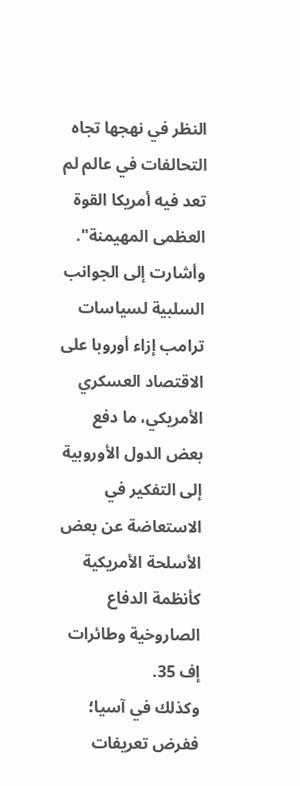النظر في نهجها تجاه التحالفات في عالم لم تعد فيه أمريكا القوة العظمى المهيمنة".
وأشارت إلى الجوانب السلبية لسياسات ترامب إزاء أوروبا على الاقتصاد العسكري الأمريكي، ما دفع بعض الدول الأوروبية إلى التفكير في الاستعاضة عن بعض الأسلحة الأمريكية كأنظمة الدفاع الصاروخية وطائرات إف 35.
وكذلك في آسيا؛ ففرض تعريفات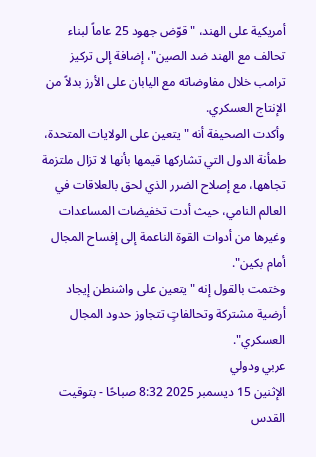أمريكية على الهند، "قوّض جهود 25 عاماً لبناء تحالف مع الهند ضد الصين"، إضافة إلى تركيز ترامب خلال مفاوضاته مع اليابان على الأرز بدلاً من الإنتاج العسكري.
وأكدت الصحيفة أنه "يتعين على الولايات المتحدة، طمأنة الدول التي تشاركها قيمها بأنها لا تزال ملتزمة تجاهها، مع إصلاح الضرر الذي لحق بالعلاقات في العالم النامي، حيث أدت تخفيضات المساعدات وغيرها من أدوات القوة الناعمة إلى إفساح المجال أمام بكين".
وختمت بالقول إنه "يتعين على واشنطن إيجاد أرضية مشتركة وتحالفاتٍ تتجاوز حدود المجال العسكري".
عربي ودولي
الإثنين 15 ديسمبر 2025 8:32 صباحًا - بتوقيت القدس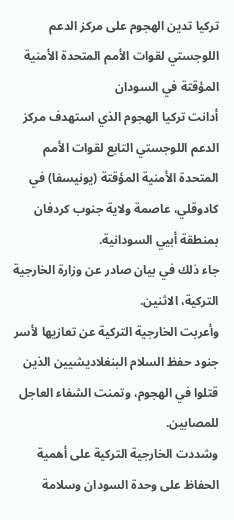تركيا تدين الهجوم على مركز الدعم اللوجستي لقوات الأمم المتحدة الأمنية المؤقتة في السودان
أدانت تركيا الهجوم الذي استهدف مركز الدعم اللوجستي التابع لقوات الأمم المتحدة الأمنية المؤقتة (يونيسفا) في كادوقلي، عاصمة ولاية جنوب كردفان بمنطقة أبيي السودانية.
جاء ذلك في بيان صادر عن وزارة الخارجية التركية، الاثنين.
وأعربت الخارجية التركية عن تعازيها لأسر جنود حفظ السلام البنغلاديشيين الذين قتلوا في الهجوم، وتمنت الشفاء العاجل للمصابين.
وشددت الخارجية التركية على أهمية الحفاظ على وحدة السودان وسلامة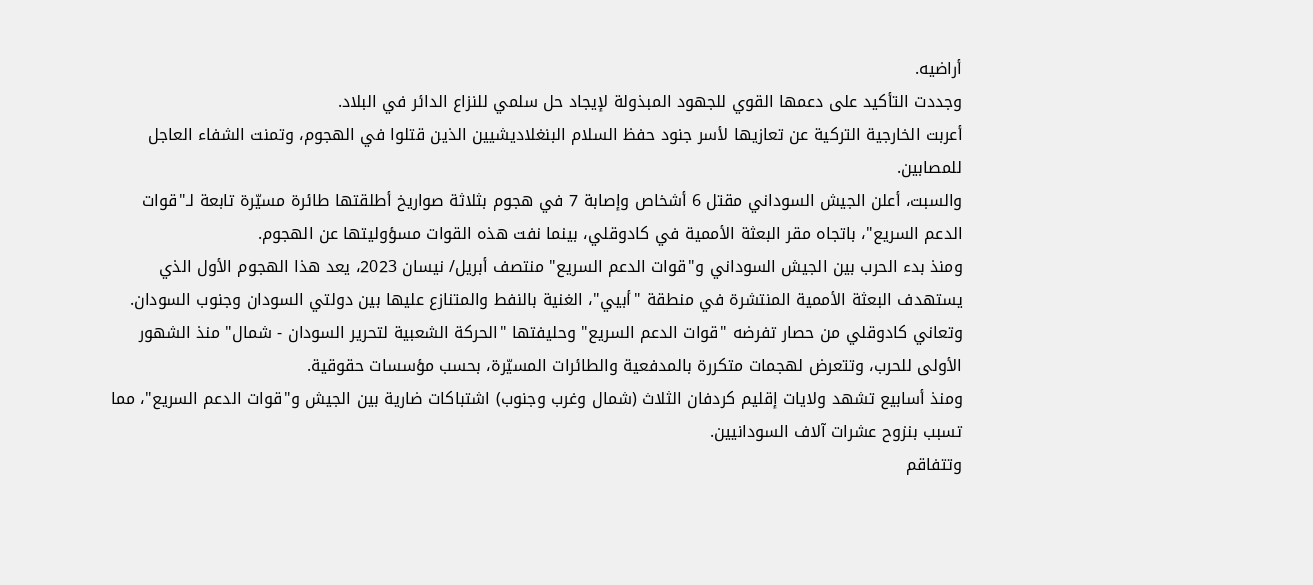أراضيه.
وجددت التأكيد على دعمها القوي للجهود المبذولة لإيجاد حل سلمي للنزاع الدائر في البلاد.
أعربت الخارجية التركية عن تعازيها لأسر جنود حفظ السلام البنغلاديشيين الذين قتلوا في الهجوم، وتمنت الشفاء العاجل للمصابين.
والسبت، أعلن الجيش السوداني مقتل 6 أشخاص وإصابة 7 في هجوم بثلاثة صواريخ أطلقتها طائرة مسيّرة تابعة لـ"قوات الدعم السريع"، باتجاه مقر البعثة الأممية في كادوقلي، بينما نفت هذه القوات مسؤوليتها عن الهجوم.
ومنذ بدء الحرب بين الجيش السوداني و"قوات الدعم السريع" منتصف أبريل/ نيسان 2023، يعد هذا الهجوم الأول الذي يستهدف البعثة الأممية المنتشرة في منطقة "أبيي"، الغنية بالنفط والمتنازع عليها بين دولتي السودان وجنوب السودان.
وتعاني كادوقلي من حصار تفرضه "قوات الدعم السريع" وحليفتها "الحركة الشعبية لتحرير السودان - شمال" منذ الشهور الأولى للحرب، وتتعرض لهجمات متكررة بالمدفعية والطائرات المسيّرة، بحسب مؤسسات حقوقية.
ومنذ أسابيع تشهد ولايات إقليم كردفان الثلاث (شمال وغرب وجنوب) اشتباكات ضارية بين الجيش و"قوات الدعم السريع"، مما تسبب بنزوح عشرات آلاف السودانيين.
وتتفاقم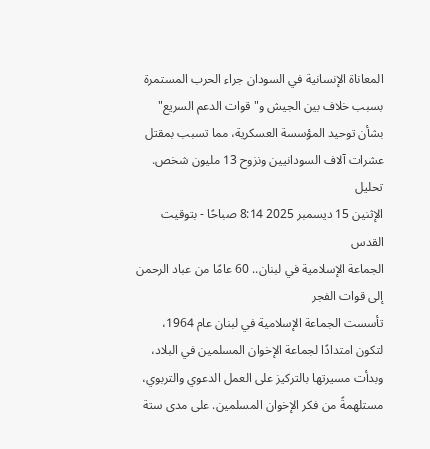المعاناة الإنسانية في السودان جراء الحرب المستمرة بسبب خلاف بين الجيش و"قوات الدعم السريع" بشأن توحيد المؤسسة العسكرية، مما تسبب بمقتل عشرات آلاف السودانيين ونزوح 13 مليون شخص.
تحليل
الإثنين 15 ديسمبر 2025 8:14 صباحًا - بتوقيت القدس
الجماعة الإسلامية في لبنان.. 60 عامًا من عباد الرحمن إلى قوات الفجر
تأسست الجماعة الإسلامية في لبنان عام 1964، لتكون امتدادًا لجماعة الإخوان المسلمين في البلاد، وبدأت مسيرتها بالتركيز على العمل الدعوي والتربوي، مستلهمةً من فكر الإخوان المسلمين. على مدى ستة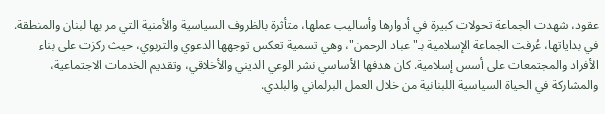عقود، شهدت الجماعة تحولات كبيرة في أدوارها وأساليب عملها، متأثرة بالظروف السياسية والأمنية التي مر بها لبنان والمنطقة.
في بداياتها، عُرفت الجماعة الإسلامية بـ"عباد الرحمن"، وهي تسمية تعكس توجهها الدعوي والتربوي، حيث ركزت على بناء الأفراد والمجتمعات على أسس إسلامية. كان هدفها الأساسي نشر الوعي الديني والأخلاقي، وتقديم الخدمات الاجتماعية، والمشاركة في الحياة السياسية اللبنانية من خلال العمل البرلماني والبلدي.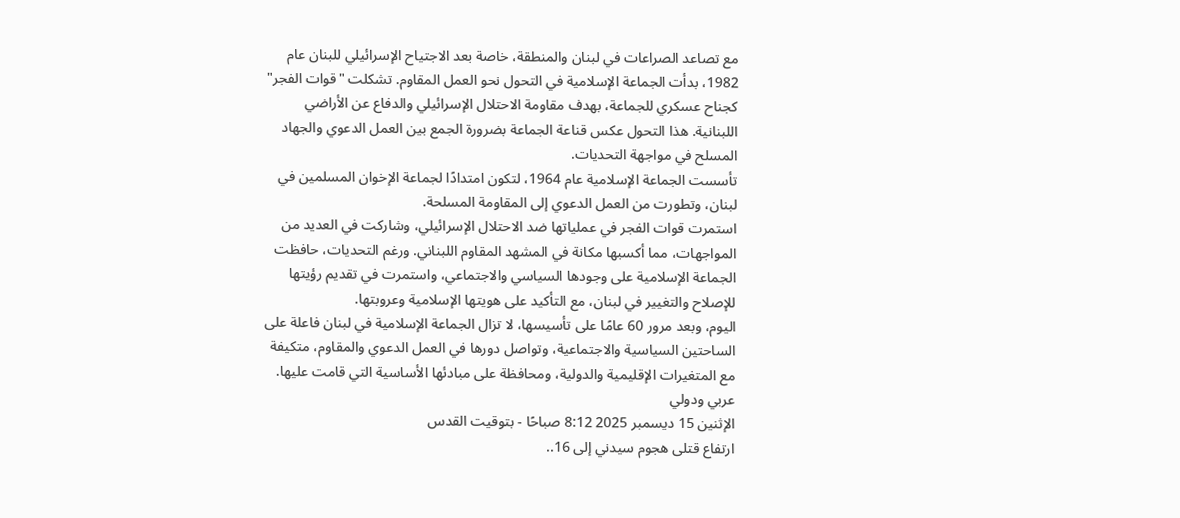مع تصاعد الصراعات في لبنان والمنطقة، خاصة بعد الاجتياح الإسرائيلي للبنان عام 1982، بدأت الجماعة الإسلامية في التحول نحو العمل المقاوم. تشكلت "قوات الفجر" كجناح عسكري للجماعة، بهدف مقاومة الاحتلال الإسرائيلي والدفاع عن الأراضي اللبنانية. هذا التحول عكس قناعة الجماعة بضرورة الجمع بين العمل الدعوي والجهاد المسلح في مواجهة التحديات.
تأسست الجماعة الإسلامية عام 1964، لتكون امتدادًا لجماعة الإخوان المسلمين في لبنان، وتطورت من العمل الدعوي إلى المقاومة المسلحة.
استمرت قوات الفجر في عملياتها ضد الاحتلال الإسرائيلي، وشاركت في العديد من المواجهات، مما أكسبها مكانة في المشهد المقاوم اللبناني. ورغم التحديات، حافظت الجماعة الإسلامية على وجودها السياسي والاجتماعي، واستمرت في تقديم رؤيتها للإصلاح والتغيير في لبنان، مع التأكيد على هويتها الإسلامية وعروبتها.
اليوم، وبعد مرور 60 عامًا على تأسيسها، لا تزال الجماعة الإسلامية في لبنان فاعلة على الساحتين السياسية والاجتماعية، وتواصل دورها في العمل الدعوي والمقاوم، متكيفة مع المتغيرات الإقليمية والدولية، ومحافظة على مبادئها الأساسية التي قامت عليها.
عربي ودولي
الإثنين 15 ديسمبر 2025 8:12 صباحًا - بتوقيت القدس
ارتفاع قتلى هجوم سيدني إلى 16..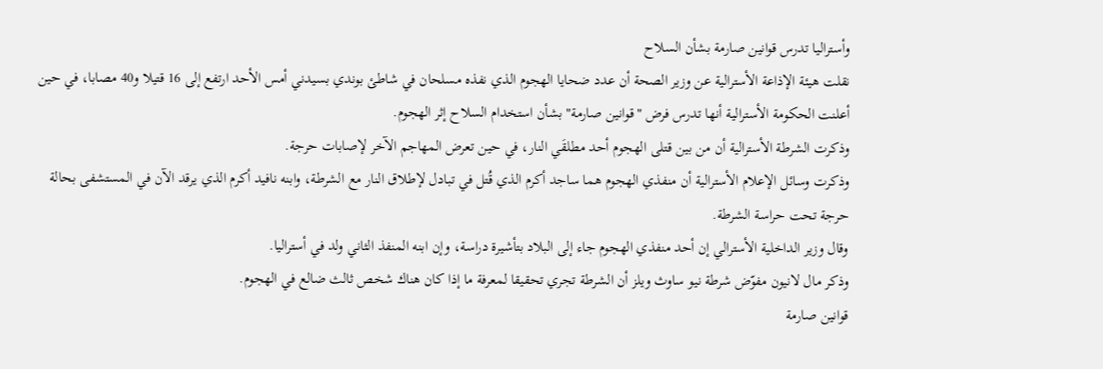وأستراليا تدرس قوانين صارمة بشأن السلاح
نقلت هيئة الإذاعة الأسترالية عن وزير الصحة أن عدد ضحايا الهجوم الذي نفذه مسلحان في شاطئ بوندي بسيدني أمس الأحد ارتفع إلى 16 قتيلا و40 مصابا، في حين أعلنت الحكومة الأسترالية أنها تدرس فرض "قوانين صارمة" بشأن استخدام السلاح إثر الهجوم.
وذكرت الشرطة الأسترالية أن من بين قتلى الهجوم أحد مطلقَي النار، في حين تعرض المهاجم الآخر لإصابات حرجة.
وذكرت وسائل الإعلام الأسترالية أن منفذي الهجوم هما ساجد أكرم الذي قُتل في تبادل لإطلاق النار مع الشرطة، وابنه نافيد أكرم الذي يرقد الآن في المستشفى بحالة حرجة تحت حراسة الشرطة.
وقال وزير الداخلية الأسترالي إن أحد منفذي الهجوم جاء إلى البلاد بتأشيرة دراسة، وإن ابنه المنفذ الثاني ولد في أستراليا.
وذكر مال لانيون مفوّض شرطة نيو ساوث ويلز أن الشرطة تجري تحقيقا لمعرفة ما إذا كان هناك شخص ثالث ضالع في الهجوم.
قوانين صارمة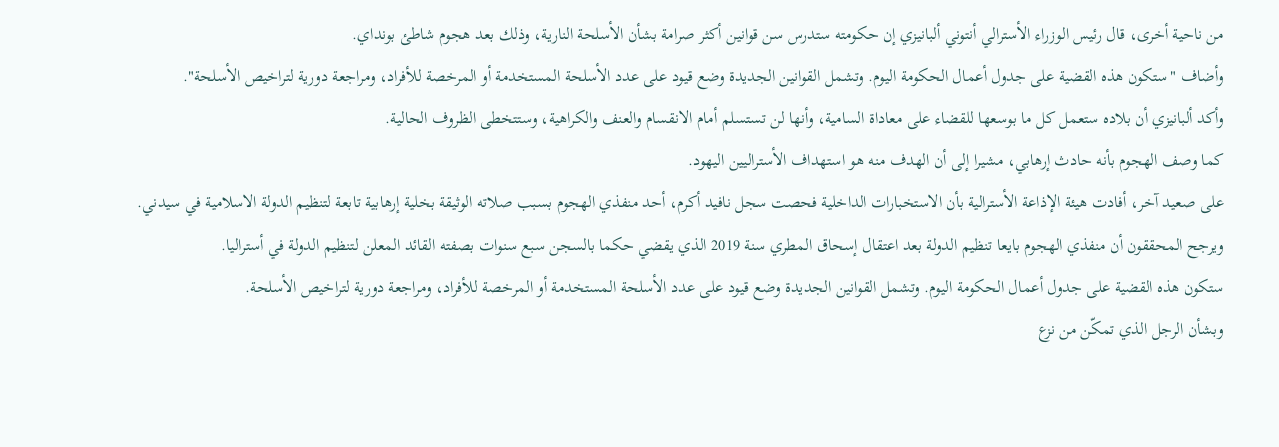من ناحية أخرى، قال رئيس الوزراء الأسترالي أنتوني ألبانيزي إن حكومته ستدرس سن قوانين أكثر صرامة بشأن الأسلحة النارية، وذلك بعد هجوم شاطئ بونداي.
وأضاف "ستكون هذه القضية على جدول أعمال الحكومة اليوم. وتشمل القوانين الجديدة وضع قيود على عدد الأسلحة المستخدمة أو المرخصة للأفراد، ومراجعة دورية لتراخيص الأسلحة".
وأكد ألبانيزي أن بلاده ستعمل كل ما بوسعها للقضاء على معاداة السامية، وأنها لن تستسلم أمام الانقسام والعنف والكراهية، وستتخطى الظروف الحالية.
كما وصف الهجوم بأنه حادث إرهابي، مشيرا إلى أن الهدف منه هو استهداف الأستراليين اليهود.
على صعيد آخر، أفادت هيئة الإذاعة الأسترالية بأن الاستخبارات الداخلية فحصت سجل نافيد أكرم، أحد منفذي الهجوم بسبب صلاته الوثيقة بخلية إرهابية تابعة لتنظيم الدولة الاسلامية في سيدني.
ويرجح المحققون أن منفذي الهجوم بايعا تنظيم الدولة بعد اعتقال إسحاق المطري سنة 2019 الذي يقضي حكما بالسجن سبع سنوات بصفته القائد المعلن لتنظيم الدولة في أستراليا.
ستكون هذه القضية على جدول أعمال الحكومة اليوم. وتشمل القوانين الجديدة وضع قيود على عدد الأسلحة المستخدمة أو المرخصة للأفراد، ومراجعة دورية لتراخيص الأسلحة.
وبشأن الرجل الذي تمكّن من نزع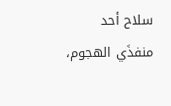سلاح أحد منفذَي الهجوم،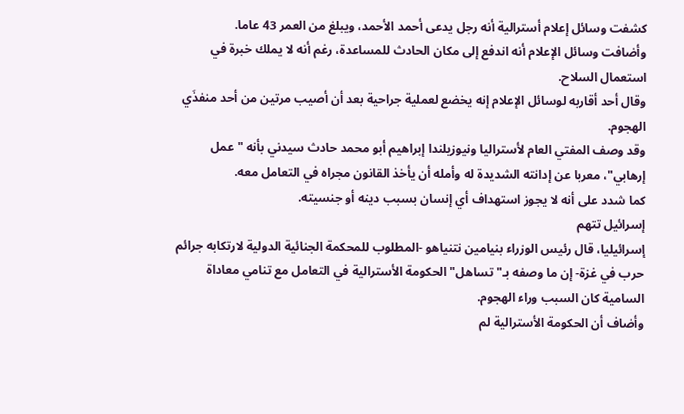كشفت وسائل إعلام أسترالية أنه رجل يدعى أحمد الأحمد، ويبلغ من العمر 43 عاما.
وأضافت وسائل الإعلام أنه اندفع إلى مكان الحادث للمساعدة، رغم أنه لا يملك خبرة في استعمال السلاح.
وقال أحد أقاربه لوسائل الإعلام إنه يخضع لعملية جراحية بعد أن أصيب مرتين من أحد منفذَي الهجوم.
وقد وصف المفتي العام لأستراليا ونيوزيلندا إبراهيم أبو محمد حادث سيدني بأنه "عمل إرهابي"، معربا عن إدانته الشديدة له وأمله أن يأخذ القانون مجراه في التعامل معه.
كما شدد على أنه لا يجوز استهداف أي إنسان بسبب دينه أو جنسيته.
إسرائيل تتهم
إسرائيليا، قال رئيس الوزراء بنيامين نتنياهو -المطلوب للمحكمة الجنائية الدولية لارتكابه جرائم حرب في غزة- إن ما وصفه بـ"تساهل" الحكومة الأسترالية في التعامل مع تنامي معاداة السامية كان السبب وراء الهجوم.
وأضاف أن الحكومة الأسترالية لم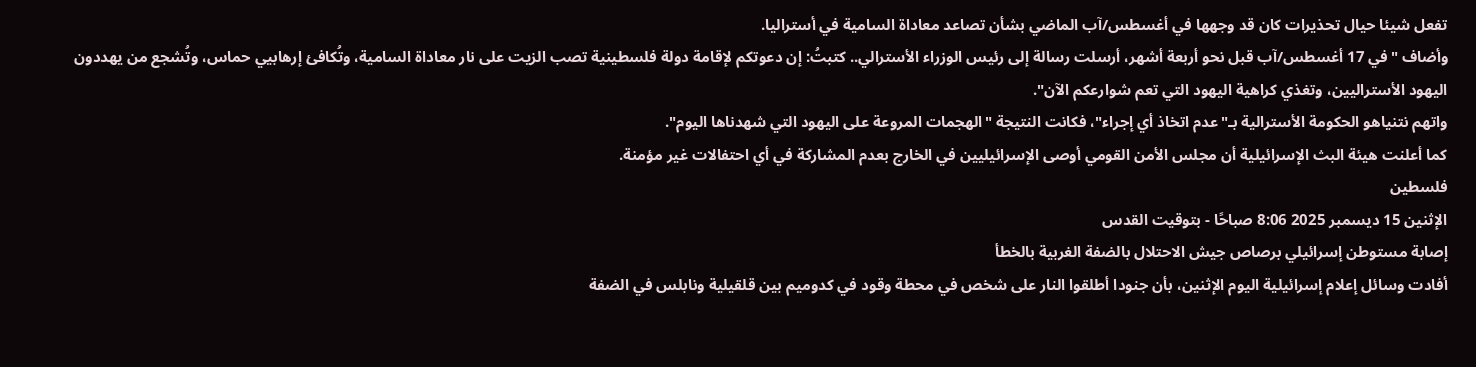تفعل شيئا حيال تحذيرات كان قد وجهها في أغسطس/آب الماضي بشأن تصاعد معاداة السامية في أستراليا.
وأضاف "في 17 أغسطس/آب قبل نحو أربعة أشهر، أرسلت رسالة إلى رئيس الوزراء الأسترالي.. كتبتُ: إن دعوتكم لإقامة دولة فلسطينية تصب الزيت على نار معاداة السامية، وتُكافئ إرهابيي حماس، وتُشجع من يهددون اليهود الأستراليين، وتغذي كراهية اليهود التي تعم شوارعكم الآن".
واتهم نتنياهو الحكومة الأسترالية بـ"عدم اتخاذ أي إجراء"، فكانت النتيجة "الهجمات المروعة على اليهود التي شهدناها اليوم".
كما أعلنت هيئة البث الإسرائيلية أن مجلس الأمن القومي أوصى الإسرائيليين في الخارج بعدم المشاركة في أي احتفالات غير مؤمنة.
فلسطين
الإثنين 15 ديسمبر 2025 8:06 صباحًا - بتوقيت القدس
إصابة مستوطن إسرائيلي برصاص جيش الاحتلال بالضفة الغربية بالخطأ
أفادت وسائل إعلام إسرائيلية اليوم الإثنين، بأن جنودا أطلقوا النار على شخص في محطة وقود في كدوميم بين قلقيلية ونابلس في الضفة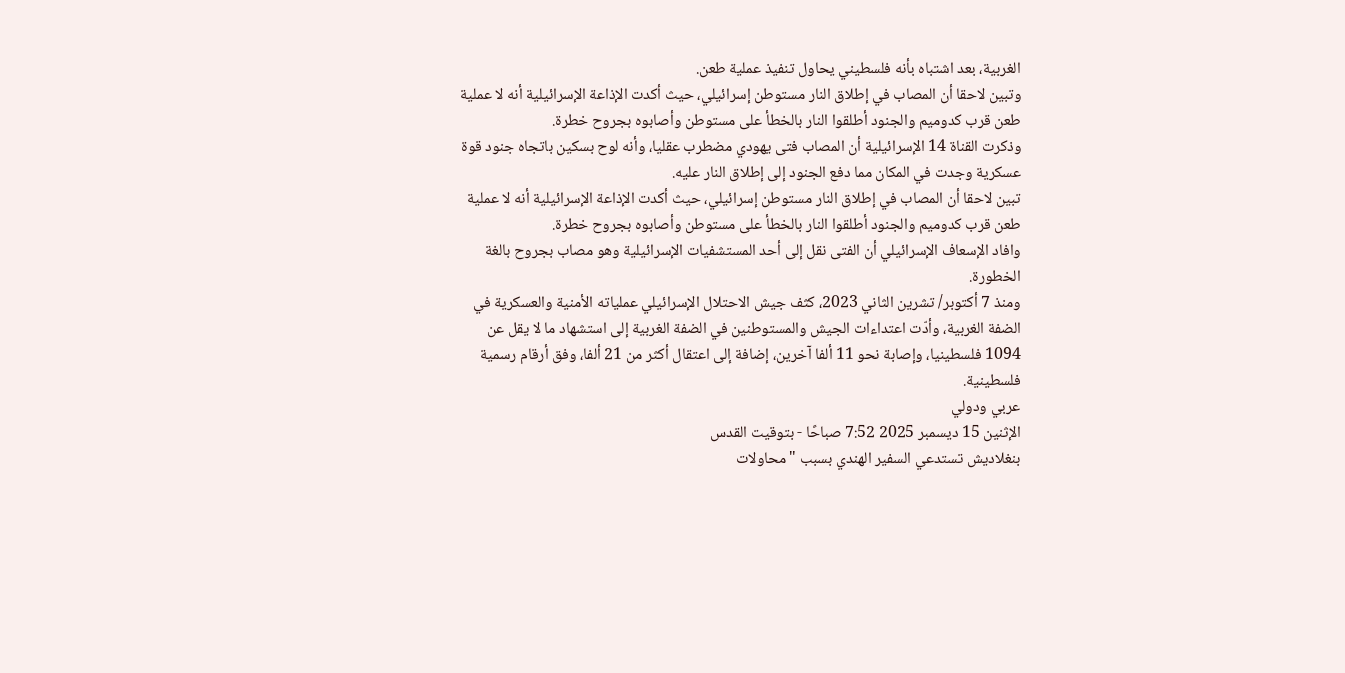الغربية، بعد اشتباه بأنه فلسطيني يحاول تنفيذ عملية طعن.
وتبين لاحقا أن المصاب في إطلاق النار مستوطن إسرائيلي، حيث أكدت الإذاعة الإسرائيلية أنه لا عملية طعن قرب كدوميم والجنود أطلقوا النار بالخطأ على مستوطن وأصابوه بجروح خطرة.
وذكرت القناة 14 الإسرائيلية أن المصاب فتى يهودي مضطرب عقليا، وأنه لوح بسكين باتجاه جنود قوة عسكرية وجدت في المكان مما دفع الجنود إلى إطلاق النار عليه.
تبين لاحقا أن المصاب في إطلاق النار مستوطن إسرائيلي، حيث أكدت الإذاعة الإسرائيلية أنه لا عملية طعن قرب كدوميم والجنود أطلقوا النار بالخطأ على مستوطن وأصابوه بجروح خطرة.
وافاد الإسعاف الإسرائيلي أن الفتى نقل إلى أحد المستشفيات الإسرائيلية وهو مصاب بجروح بالغة الخطورة.
ومنذ 7 أكتوبر/ تشرين الثاني 2023، كثف جيش الاحتلال الإسرائيلي عملياته الأمنية والعسكرية في الضفة الغربية، وأدّت اعتداءات الجيش والمستوطنين في الضفة الغربية إلى استشهاد ما لا يقل عن 1094 فلسطينيا، وإصابة نحو 11 ألفا آخرين، إضافة إلى اعتقال أكثر من 21 ألفا، وفق أرقام رسمية فلسطينية.
عربي ودولي
الإثنين 15 ديسمبر 2025 7:52 صباحًا - بتوقيت القدس
بنغلاديش تستدعي السفير الهندي بسبب "محاولات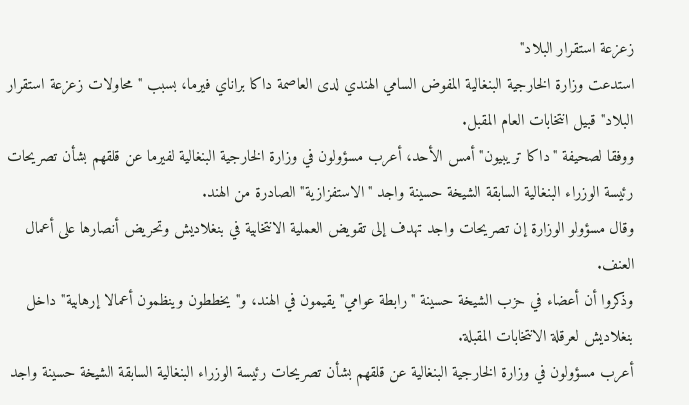زعزعة استقرار البلاد"
استدعت وزارة الخارجية البنغالية المفوض السامي الهندي لدى العاصمة داكا براناي فيرما، بسبب "محاولات زعزعة استقرار البلاد" قبيل انتخابات العام المقبل.
ووفقا لصحيفة "داكا تريبيون" أمس الأحد، أعرب مسؤولون في وزارة الخارجية البنغالية لفيرما عن قلقهم بشأن تصريحات رئيسة الوزراء البنغالية السابقة الشيخة حسينة واجد "الاستفزازية" الصادرة من الهند.
وقال مسؤولو الوزارة إن تصريحات واجد تهدف إلى تقويض العملية الانتخابية في بنغلاديش وتحريض أنصارها على أعمال العنف.
وذكروا أن أعضاء في حزب الشيخة حسينة "رابطة عوامي" يقيمون في الهند، و"يخططون وينظمون أعمالا إرهابية" داخل بنغلاديش لعرقلة الانتخابات المقبلة.
أعرب مسؤولون في وزارة الخارجية البنغالية عن قلقهم بشأن تصريحات رئيسة الوزراء البنغالية السابقة الشيخة حسينة واجد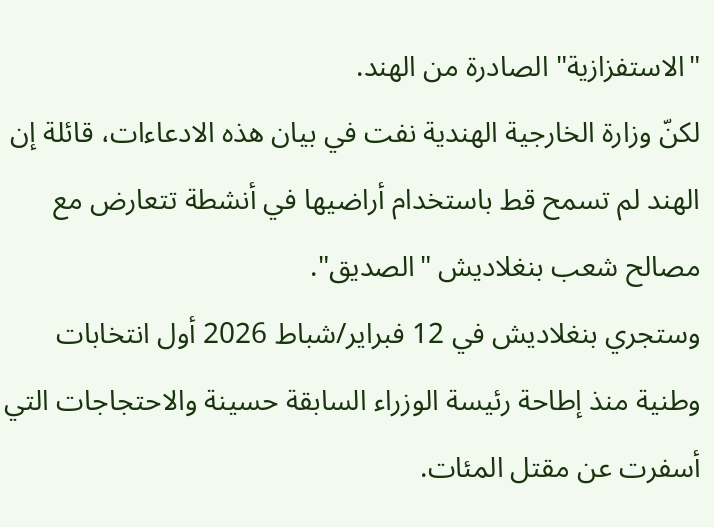"الاستفزازية" الصادرة من الهند.
لكنّ وزارة الخارجية الهندية نفت في بيان هذه الادعاءات، قائلة إن الهند لم تسمح قط باستخدام أراضيها في أنشطة تتعارض مع مصالح شعب بنغلاديش "الصديق".
وستجري بنغلاديش في 12 فبراير/شباط 2026 أول انتخابات وطنية منذ إطاحة رئيسة الوزراء السابقة حسينة والاحتجاجات التي أسفرت عن مقتل المئات.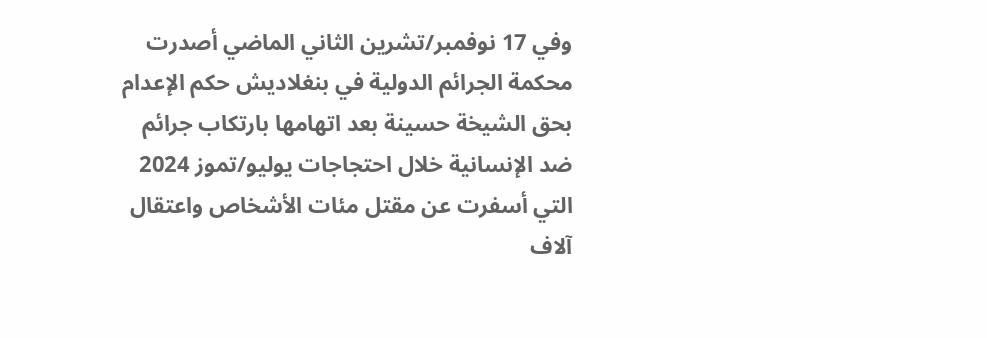وفي 17 نوفمبر/تشرين الثاني الماضي أصدرت محكمة الجرائم الدولية في بنغلاديش حكم الإعدام بحق الشيخة حسينة بعد اتهامها بارتكاب جرائم ضد الإنسانية خلال احتجاجات يوليو/تموز 2024 التي أسفرت عن مقتل مئات الأشخاص واعتقال آلاف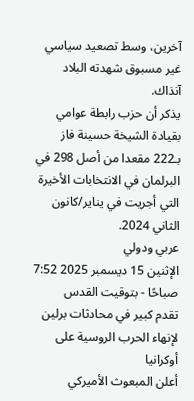آخرين، وسط تصعيد سياسي غير مسبوق شهدته البلاد آنذاك.
يذكر أن حزب رابطة عوامي بقيادة الشيخة حسينة فاز بـ222 مقعدا من أصل 298 في البرلمان في الانتخابات الأخيرة التي أجريت في يناير/كانون الثاني 2024.
عربي ودولي
الإثنين 15 ديسمبر 2025 7:52 صباحًا - بتوقيت القدس
تقدم كبير في محادثات برلين لإنهاء الحرب الروسية على أوكرانيا
أعلن المبعوث الأميركي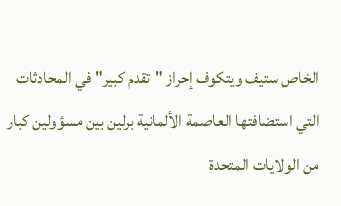الخاص ستيف ويتكوف إحراز "تقدم كبير" في المحادثات التي استضافتها العاصمة الألمانية برلين بين مسؤولين كبار من الولايات المتحدة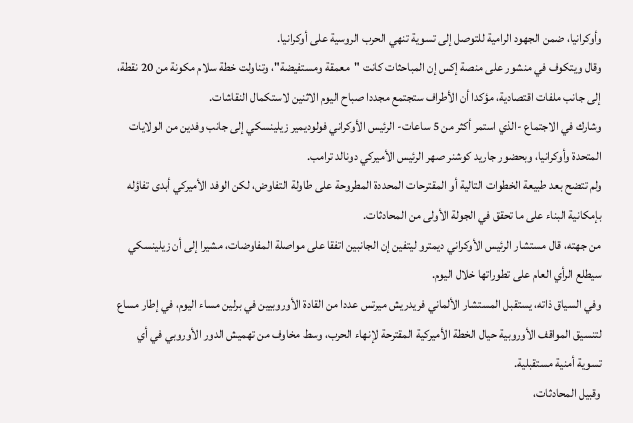وأوكرانيا، ضمن الجهود الرامية للتوصل إلى تسوية تنهي الحرب الروسية على أوكرانيا.
وقال ويتكوف في منشور على منصة إكس إن المباحثات كانت "معمقة ومستفيضة"، وتناولت خطة سلام مكونة من 20 نقطة، إلى جانب ملفات اقتصادية، مؤكدا أن الأطراف ستجتمع مجددا صباح اليوم الاثنين لاستكمال النقاشات.
وشارك في الاجتماع -الذي استمر أكثر من 5 ساعات- الرئيس الأوكراني فولوديمير زيلينسكي إلى جانب وفدين من الولايات المتحدة وأوكرانيا، وبحضور جاريد كوشنر صهر الرئيس الأميركي دونالد ترامب.
ولم تتضح بعد طبيعة الخطوات التالية أو المقترحات المحددة المطروحة على طاولة التفاوض، لكن الوفد الأميركي أبدى تفاؤله بإمكانية البناء على ما تحقق في الجولة الأولى من المحادثات.
من جهته، قال مستشار الرئيس الأوكراني ديمترو ليتفين إن الجانبين اتفقا على مواصلة المفاوضات، مشيرا إلى أن زيلينسكي سيطلع الرأي العام على تطوراتها خلال اليوم.
وفي السياق ذاته، يستقبل المستشار الألماني فريدريش ميرتس عددا من القادة الأوروبيين في برلين مساء اليوم، في إطار مساع لتنسيق المواقف الأوروبية حيال الخطة الأميركية المقترحة لإنهاء الحرب، وسط مخاوف من تهميش الدور الأوروبي في أي تسوية أمنية مستقبلية.
وقبيل المحادثات،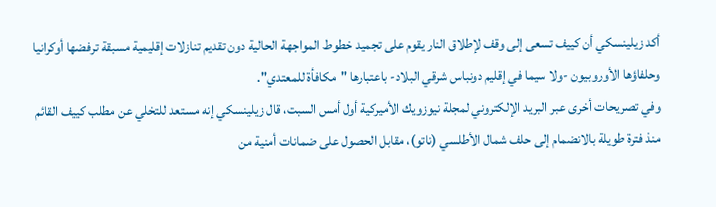أكد زيلينسكي أن كييف تسعى إلى وقف لإطلاق النار يقوم على تجميد خطوط المواجهة الحالية دون تقديم تنازلات إقليمية مسبقة ترفضها أوكرانيا وحلفاؤها الأوروبيون -ولا سيما في إقليم دونباس شرقي البلاد- باعتبارها "مكافأة للمعتدي".
وفي تصريحات أخرى عبر البريد الإلكتروني لمجلة نيوزويك الأميركية أول أمس السبت، قال زيلينسكي إنه مستعد للتخلي عن مطلب كييف القائم منذ فترة طويلة بالانضمام إلى حلف شمال الأطلسي (ناتو)، مقابل الحصول على ضمانات أمنية من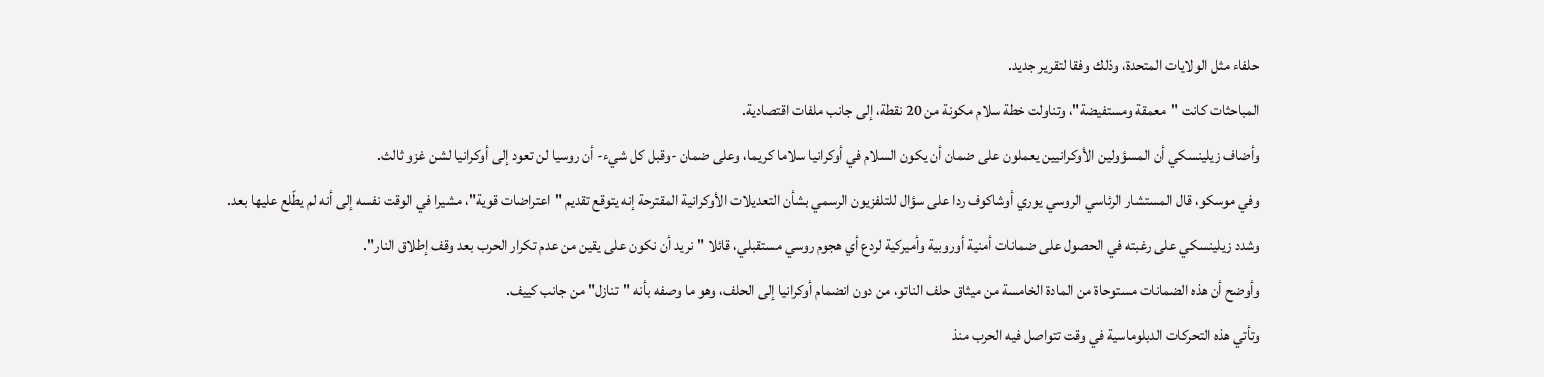حلفاء مثل الولايات المتحدة، وذلك وفقا لتقرير جديد.
المباحثات كانت "معمقة ومستفيضة"، وتناولت خطة سلام مكونة من 20 نقطة، إلى جانب ملفات اقتصادية.
وأضاف زيلينسكي أن المسؤولين الأوكرانيين يعملون على ضمان أن يكون السلام في أوكرانيا سلاما كريما، وعلى ضمان -وقبل كل شيء- أن روسيا لن تعود إلى أوكرانيا لشن غزو ثالث.
وفي موسكو، قال المستشار الرئاسي الروسي يوري أوشاكوف ردا على سؤال للتلفزيون الرسمي بشأن التعديلات الأوكرانية المقترحة إنه يتوقع تقديم "اعتراضات قوية"، مشيرا في الوقت نفسه إلى أنه لم يطّلع عليها بعد.
وشدد زيلينسكي على رغبته في الحصول على ضمانات أمنية أوروبية وأميركية لردع أي هجوم روسي مستقبلي، قائلا "نريد أن نكون على يقين من عدم تكرار الحرب بعد وقف إطلاق النار".
وأوضح أن هذه الضمانات مستوحاة من المادة الخامسة من ميثاق حلف الناتو، من دون انضمام أوكرانيا إلى الحلف، وهو ما وصفه بأنه "تنازل" من جانب كييف.
وتأتي هذه التحركات الدبلوماسية في وقت تتواصل فيه الحرب منذ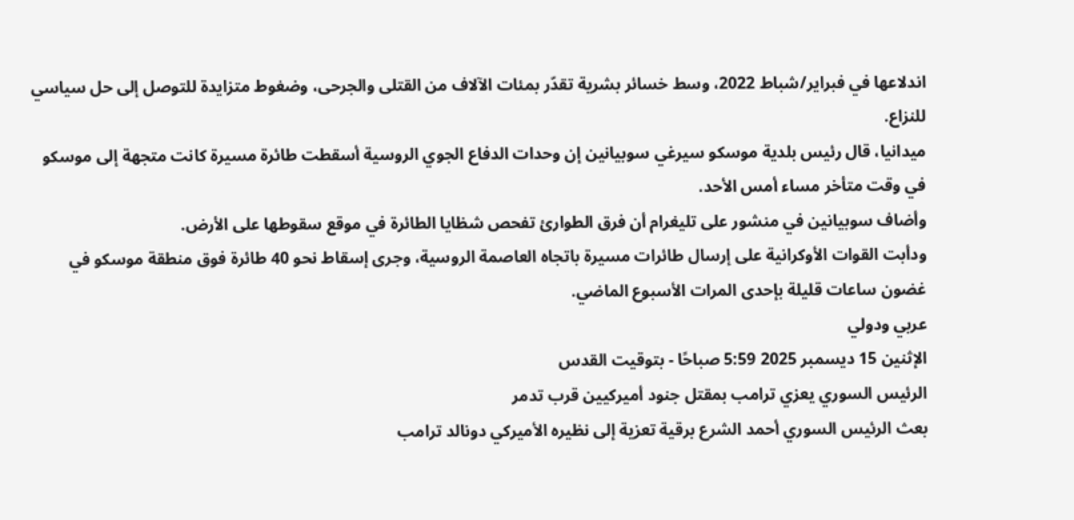اندلاعها في فبراير/شباط 2022، وسط خسائر بشرية تقدّر بمئات الآلاف من القتلى والجرحى، وضغوط متزايدة للتوصل إلى حل سياسي للنزاع.
ميدانيا، قال رئيس بلدية موسكو سيرغي سوبيانين إن وحدات الدفاع الجوي الروسية أسقطت طائرة مسيرة كانت متجهة إلى موسكو في وقت متأخر مساء أمس الأحد.
وأضاف سوبيانين في منشور على تليغرام أن فرق الطوارئ تفحص شظايا الطائرة في موقع سقوطها على الأرض.
ودأبت القوات الأوكرانية على إرسال طائرات مسيرة باتجاه العاصمة الروسية، وجرى إسقاط نحو 40 طائرة فوق منطقة موسكو في غضون ساعات قليلة بإحدى المرات الأسبوع الماضي.
عربي ودولي
الإثنين 15 ديسمبر 2025 5:59 صباحًا - بتوقيت القدس
الرئيس السوري يعزي ترامب بمقتل جنود أميركيين قرب تدمر
بعث الرئيس السوري أحمد الشرع برقية تعزية إلى نظيره الأميركي دونالد ترامب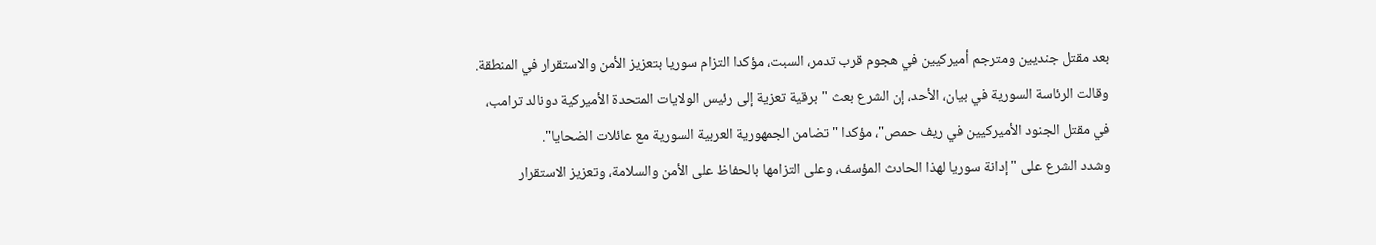بعد مقتل جنديين ومترجم أميركيين في هجوم قرب تدمر، السبت، مؤكدا التزام سوريا بتعزيز الأمن والاستقرار في المنطقة.
وقالت الرئاسة السورية في بيان، الأحد، إن الشرع بعث "برقية تعزية إلى رئيس الولايات المتحدة الأميركية دونالد ترامب، في مقتل الجنود الأميركيين في ريف حمص"، مؤكدا "تضامن الجمهورية العربية السورية مع عائلات الضحايا".
وشدد الشرع على "إدانة سوريا لهذا الحادث المؤسف، وعلى التزامها بالحفاظ على الأمن والسلامة، وتعزيز الاستقرار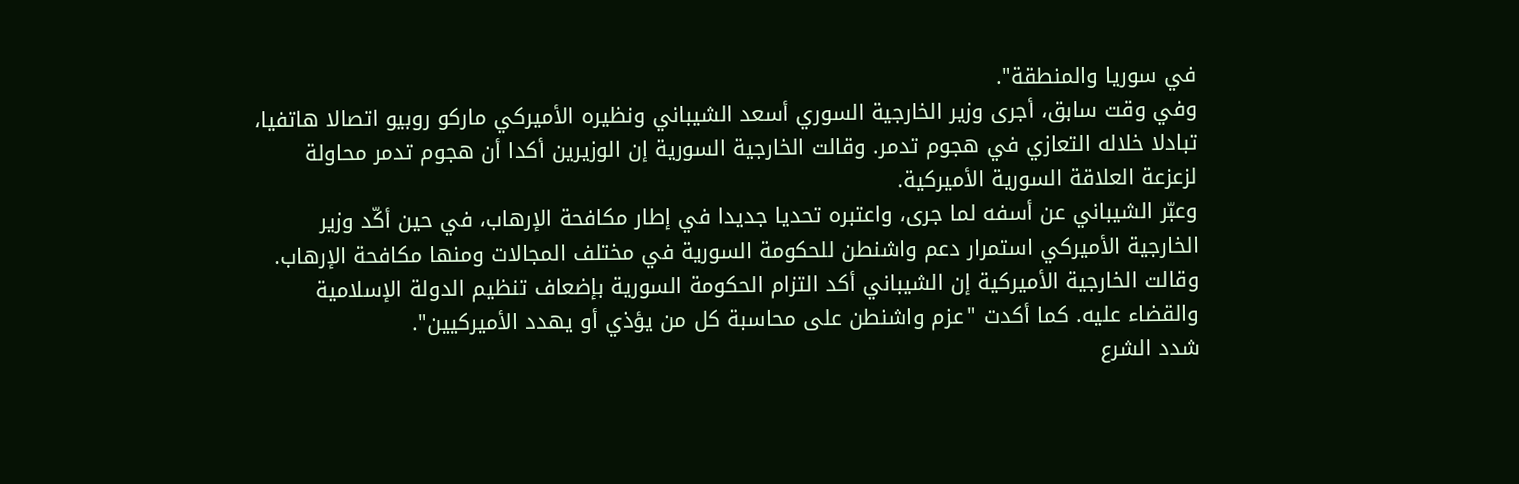في سوريا والمنطقة".
وفي وقت سابق، أجرى وزير الخارجية السوري أسعد الشيباني ونظيره الأميركي ماركو روبيو اتصالا هاتفيا، تبادلا خلاله التعازي في هجوم تدمر. وقالت الخارجية السورية إن الوزيرين أكدا أن هجوم تدمر محاولة لزعزعة العلاقة السورية الأميركية.
وعبّر الشيباني عن أسفه لما جرى، واعتبره تحديا جديدا في إطار مكافحة الإرهاب، في حين أكّد وزير الخارجية الأميركي استمرار دعم واشنطن للحكومة السورية في مختلف المجالات ومنها مكافحة الإرهاب.
وقالت الخارجية الأميركية إن الشيباني أكد التزام الحكومة السورية بإضعاف تنظيم الدولة الإسلامية والقضاء عليه. كما أكدت "عزم واشنطن على محاسبة كل من يؤذي أو يهدد الأميركيين".
شدد الشرع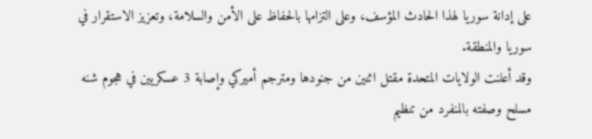على إدانة سوريا لهذا الحادث المؤسف، وعلى التزامها بالحفاظ على الأمن والسلامة، وتعزيز الاستقرار في سوريا والمنطقة.
وقد أعلنت الولايات المتحدة مقتل اثنين من جنودها ومترجم أميركي وإصابة 3 عسكريين في هجوم شنه مسلح وصفته بالمنفرد من تنظيم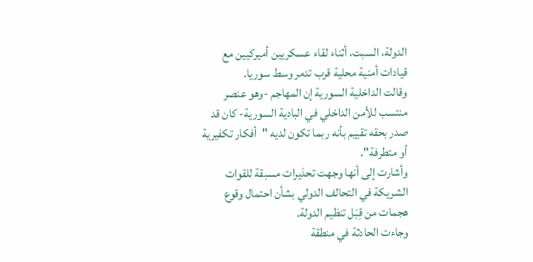الدولة، السبت، أثناء لقاء عسكريين أميركيين مع قيادات أمنية محلية قرب تدمر وسط سوريا.
وقالت الداخلية السورية إن المهاجم -وهو عنصر منتسب للأمن الداخلي في البادية السورية- كان قد صدر بحقه تقييم بأنه ربما تكون لديه "أفكار تكفيرية أو متطرفة".
وأشارت إلى أنها وجهت تحذيرات مسبقة للقوات الشريكة في التحالف الدولي بشأن احتمال وقوع هجمات من قِبَل تنظيم الدولة.
وجاءت الحادثة في منطقة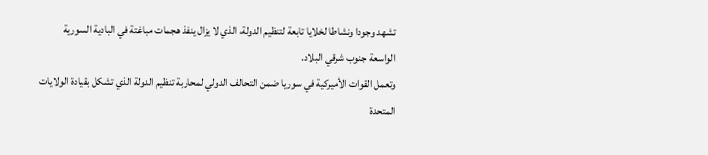تشهد وجودا ونشاطا لخلايا تابعة لتنظيم الدولة، الذي لا يزال ينفذ هجمات مباغتة في البادية السورية الواسعة جنوب شرقي البلاد.
وتعمل القوات الأميركية في سوريا ضمن التحالف الدولي لمحاربة تنظيم الدولة الذي تشكل بقيادة الولايات المتحدة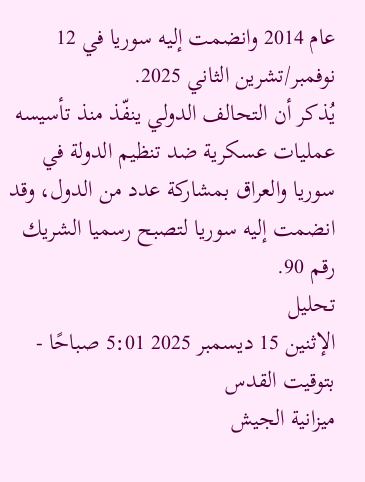عام 2014 وانضمت إليه سوريا في 12 نوفمبر/تشرين الثاني 2025.
يُذكر أن التحالف الدولي ينفّذ منذ تأسيسه عمليات عسكرية ضد تنظيم الدولة في سوريا والعراق بمشاركة عدد من الدول، وقد انضمت إليه سوريا لتصبح رسميا الشريك رقم 90.
تحليل
الإثنين 15 ديسمبر 2025 5:01 صباحًا - بتوقيت القدس
ميزانية الجيش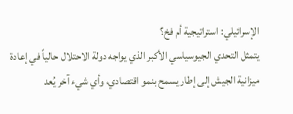الإسرائيلي: استراتيجية أم فخ؟
يتمثل التحدي الجيوسياسي الأكبر الذي يواجه دولة الاحتلال حالياً في إعادة ميزانية الجيش إلى إطار يسمح بنمو اقتصادي، وأي شيء آخر يُعد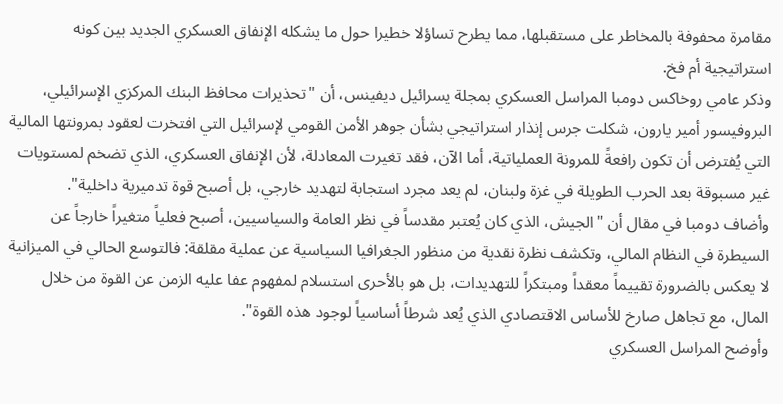مقامرة محفوفة بالمخاطر على مستقبلها، مما يطرح تساؤلا خطيرا حول ما يشكله الإنفاق العسكري الجديد بين كونه استراتيجية أم فخ.
وذكر عامي روخاكس دومبا المراسل العسكري بمجلة يسرائيل ديفينس، أن "تحذيرات محافظ البنك المركزي الإسرائيلي، البروفيسور أمير يارون، شكلت جرس إنذار استراتيجي بشأن جوهر الأمن القومي لإسرائيل التي افتخرت لعقود بمرونتها المالية التي يُفترض أن تكون رافعةً للمرونة العملياتية، أما الآن، فقد تغيرت المعادلة، لأن الإنفاق العسكري، الذي تضخم لمستويات غير مسبوقة بعد الحرب الطويلة في غزة ولبنان، لم يعد مجرد استجابة لتهديد خارجي، بل أصبح قوة تدميرية داخلية".
وأضاف دومبا في مقال أن "الجيش، الذي كان يُعتبر مقدساً في نظر العامة والسياسيين، أصبح فعلياً متغيراً خارجاً عن السيطرة في النظام المالي، وتكشف نظرة نقدية من منظور الجغرافيا السياسية عن عملية مقلقة: فالتوسع الحالي في الميزانية لا يعكس بالضرورة تقييماً معقداً ومبتكراً للتهديدات، بل هو بالأحرى استسلام لمفهوم عفا عليه الزمن عن القوة من خلال المال، مع تجاهل صارخ للأساس الاقتصادي الذي يُعد شرطاً أساسياً لوجود هذه القوة".
وأوضح المراسل العسكري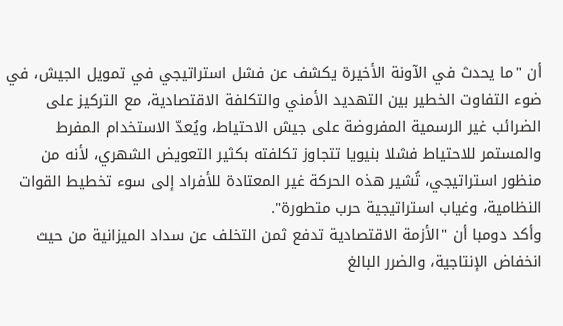أن "ما يحدث في الآونة الأخيرة يكشف عن فشل استراتيجي في تمويل الجيش، في ضوء التفاوت الخطير بين التهديد الأمني والتكلفة الاقتصادية، مع التركيز على الضرائب غير الرسمية المفروضة على جيش الاحتياط، ويُعدّ الاستخدام المفرط والمستمر للاحتياط فشلا بنيويا تتجاوز تكلفته بكثير التعويض الشهري، لأنه من منظور استراتيجي، تُشير هذه الحركة غير المعتادة للأفراد إلى سوء تخطيط القوات النظامية، وغياب استراتيجية حرب متطورة".
وأكد دومبا أن "الأزمة الاقتصادية تدفع ثمن التخلف عن سداد الميزانية من حيث انخفاض الإنتاجية، والضرر البالغ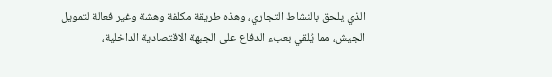الذي يلحق بالنشاط التجاري، وهذه طريقة مكلفة وهشة وغير فعالة لتمويل الجيش، مما يُلقي بعبء الدفاع على الجبهة الاقتصادية الداخلية،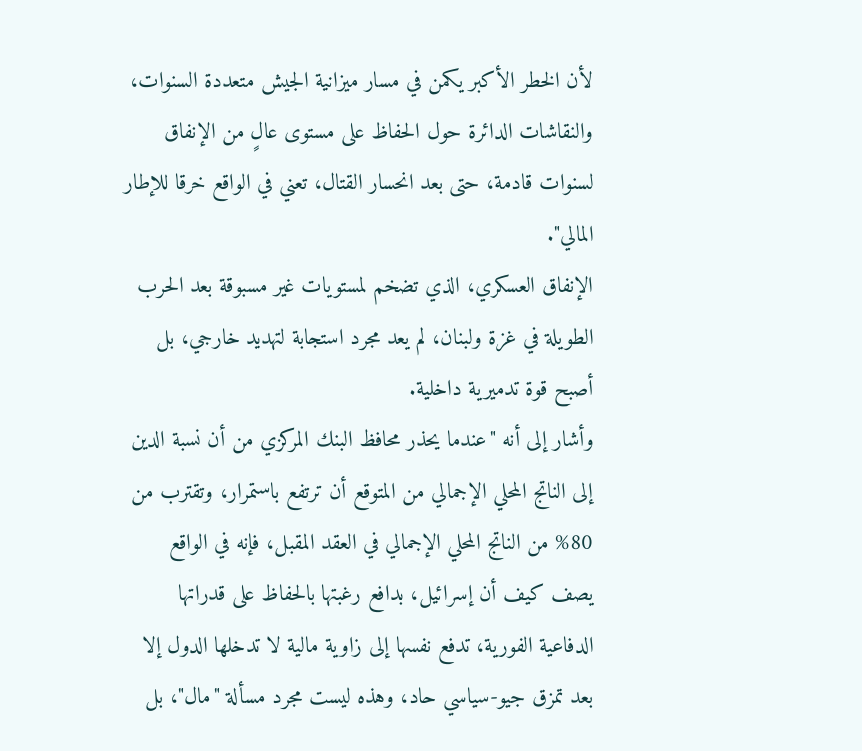لأن الخطر الأكبر يكمن في مسار ميزانية الجيش متعددة السنوات، والنقاشات الدائرة حول الحفاظ على مستوى عالٍ من الإنفاق لسنوات قادمة، حتى بعد انحسار القتال، تعني في الواقع خرقا للإطار المالي".
الإنفاق العسكري، الذي تضخم لمستويات غير مسبوقة بعد الحرب الطويلة في غزة ولبنان، لم يعد مجرد استجابة لتهديد خارجي، بل أصبح قوة تدميرية داخلية.
وأشار إلى أنه "عندما يحذر محافظ البنك المركزي من أن نسبة الدين إلى الناتج المحلي الإجمالي من المتوقع أن ترتفع باستمرار، وتقترب من 80% من الناتج المحلي الإجمالي في العقد المقبل، فإنه في الواقع يصف كيف أن إسرائيل، بدافع رغبتها بالحفاظ على قدراتها الدفاعية الفورية، تدفع نفسها إلى زاوية مالية لا تدخلها الدول إلا بعد تمزق جيو-سياسي حاد، وهذه ليست مجرد مسألة "مال"، بل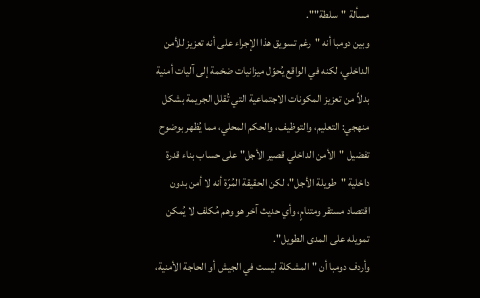مسألة "سلطة"".
وبين دومبا أنه "رغم تسويق هذا الإجراء على أنه تعزيز للأمن الداخلي، لكنه في الواقع يُحوّل ميزانيات ضخمة إلى آليات أمنية بدلاً من تعزيز المكونات الاجتماعية التي تُقلل الجريمة بشكل منهجي: التعليم، والتوظيف، والحكم المحلي، مما يُظهر بوضوح تفضيل "الأمن الداخلي قصير الأجل" على حساب بناء قدرة داخلية "طويلة الأجل"، لكن الحقيقة المُرّة أنه لا أمن بدون اقتصاد مستقر ومتنامٍ، وأي حديث آخر هو وهم مُكلف لا يُمكن تمويله على المدى الطويل".
وأردف دومبا أن "المشكلة ليست في الجيش أو الحاجة الأمنية،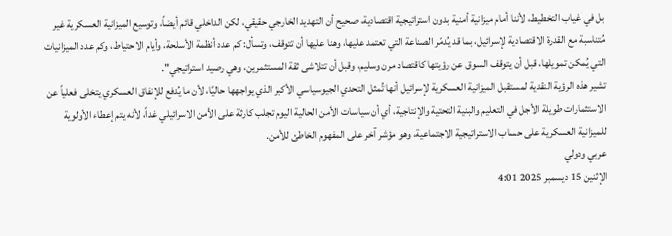بل في غياب التخطيط، لأننا أمام ميزانية أمنية بدون استراتيجية اقتصادية، صحيح أن التهديد الخارجي حقيقي، لكن الداخلي قائم أيضاً، وتوسيع الميزانية العسكرية غير مُتناسبة مع القدرة الاقتصادية لإسرائيل، بما قد يُدمّر الصناعة التي تعتمد عليها، وهنا عليها أن تتوقف، وتسأل: كم عدد أنظمة الأسلحة، وأيام الاحتياط، وكم عدد الميزانيات التي يُمكن تمويلها، قبل أن يتوقف السوق عن رؤيتها كاقتصاد مرن وسليم، وقبل أن تتلاشى ثقة المستثمرين، وهي رصيد استراتيجي".
تشير هذه الرؤية النقدية لمستقبل الميزانية العسكرية لإسرائيل أنها تُمثل التحدي الجيوسياسي الأكبر الذي يواجهها حاليًا، لأن ما يُدفع للإنفاق العسكري يتخلى فعلياً عن الاستثمارات طويلة الأجل في التعليم والبنية التحتية والإنتاجية، أي أن سياسات الأمن الحالية اليوم تجلب كارثة على الأمن الاسرائيلي غداً، لأنه يتم إعطاء الأولوية للميزانية العسكرية على حساب الاستراتيجية الاجتماعية، وهو مؤشر آخر على المفهوم الخاطئ للأمن.
عربي ودولي
الإثنين 15 ديسمبر 2025 4:01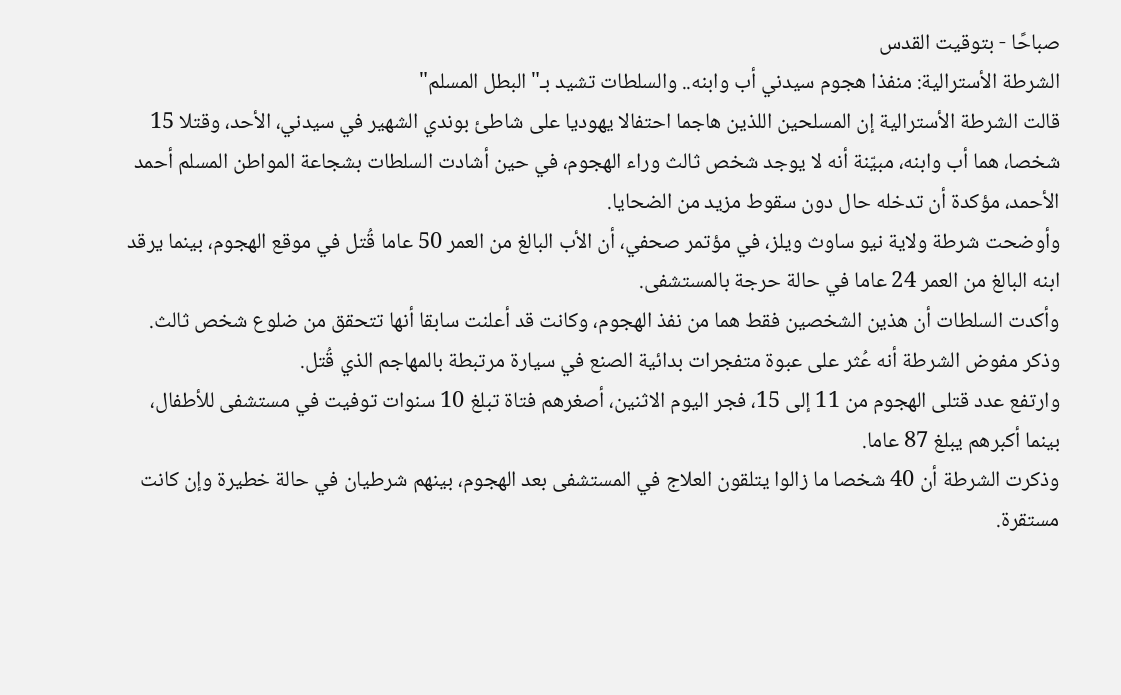صباحًا - بتوقيت القدس
الشرطة الأسترالية: منفذا هجوم سيدني أب وابنه.. والسلطات تشيد بـ"البطل المسلم"
قالت الشرطة الأسترالية إن المسلحين اللذين هاجما احتفالا يهوديا على شاطئ بوندي الشهير في سيدني، الأحد، وقتلا 15 شخصا، هما أب وابنه، مبيّنة أنه لا يوجد شخص ثالث وراء الهجوم، في حين أشادت السلطات بشجاعة المواطن المسلم أحمد الأحمد، مؤكدة أن تدخله حال دون سقوط مزيد من الضحايا.
وأوضحت شرطة ولاية نيو ساوث ويلز، في مؤتمر صحفي، أن الأب البالغ من العمر 50 عاما قُتل في موقع الهجوم، بينما يرقد ابنه البالغ من العمر 24 عاما في حالة حرجة بالمستشفى.
وأكدت السلطات أن هذين الشخصين فقط هما من نفذ الهجوم، وكانت قد أعلنت سابقا أنها تتحقق من ضلوع شخص ثالث.
وذكر مفوض الشرطة أنه عُثر على عبوة متفجرات بدائية الصنع في سيارة مرتبطة بالمهاجم الذي قُتل.
وارتفع عدد قتلى الهجوم من 11 إلى 15، فجر اليوم الاثنين، أصغرهم فتاة تبلغ 10 سنوات توفيت في مستشفى للأطفال، بينما أكبرهم يبلغ 87 عاما.
وذكرت الشرطة أن 40 شخصا ما زالوا يتلقون العلاج في المستشفى بعد الهجوم، بينهم شرطيان في حالة خطيرة وإن كانت مستقرة.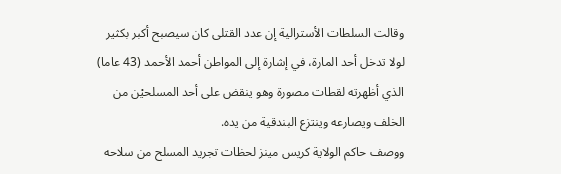وقالت السلطات الأسترالية إن عدد القتلى كان سيصبح أكبر بكثير لولا تدخل أحد المارة، في إشارة إلى المواطن أحمد الأحمد (43 عاما) الذي أظهرته لقطات مصورة وهو ينقض على أحد المسلحيْن من الخلف ويصارعه وينتزع البندقية من يده.
ووصف حاكم الولاية كريس مينز لحظات تجريد المسلح من سلاحه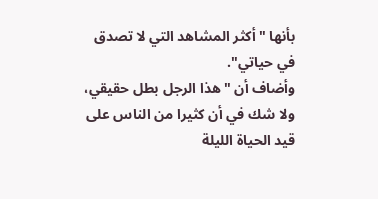بأنها "أكثر المشاهد التي لا تصدق في حياتي".
وأضاف أن "هذا الرجل بطل حقيقي، ولا شك في أن كثيرا من الناس على قيد الحياة الليلة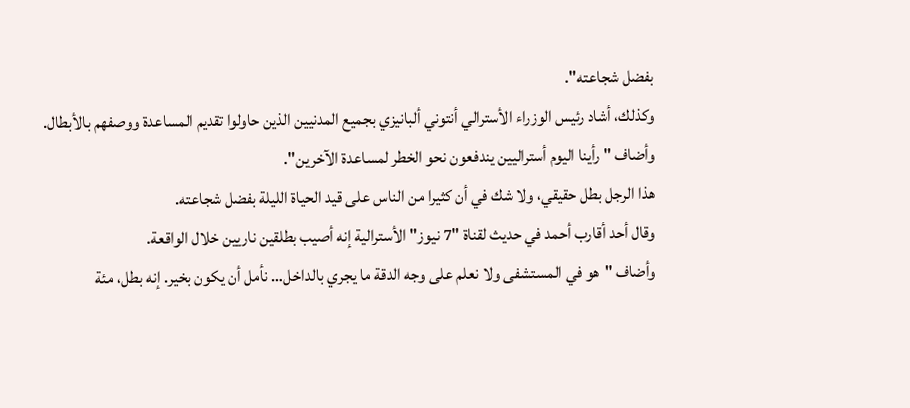بفضل شجاعته".
وكذلك، أشاد رئيس الوزراء الأسترالي أنتوني ألبانيزي بجميع المدنيين الذين حاولوا تقديم المساعدة ووصفهم بالأبطال. وأضاف "رأينا اليوم أستراليين يندفعون نحو الخطر لمساعدة الآخرين".
هذا الرجل بطل حقيقي، ولا شك في أن كثيرا من الناس على قيد الحياة الليلة بفضل شجاعته.
وقال أحد أقارب أحمد في حديث لقناة "7 نيوز" الأسترالية إنه أصيب بطلقين ناريين خلال الواقعة.
وأضاف "هو في المستشفى ولا نعلم على وجه الدقة ما يجري بالداخل… نأمل أن يكون بخير. إنه بطل، مئة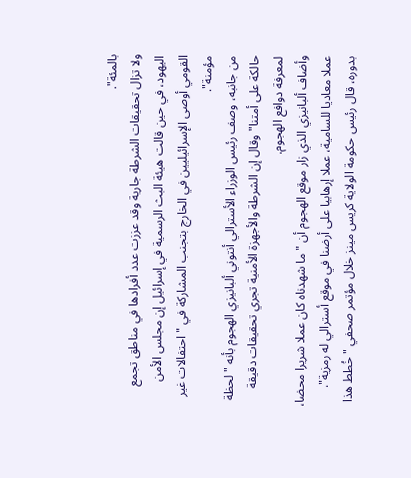بالمئة".
ولا تزال تحقيقات الشرطة جارية وقد عززت عدد أفرادها في مناطق تجمع اليهود، في حين قالت هيئة البث الرسمية في إسرائيل إن مجلس الأمن القومي أوصى الإسرائيليين في الخارج بتجنب المشاركة في "احتفالات غير مؤمنة".
من جانبه، وصف رئيس الوزراء الأسترالي أنتوني ألبانيزي الهجوم بأنه "لحظة حالكة على أمتنا" وقال إن الشرطة والأجهزة الأمنية تجري تحقيقات دقيقة لمعرفة دوافع الهجوم.
وأضاف ألبانيزي الذي زار موقع الهجوم أن "ما شهدناه كان عملا شريرا محضا، عملا معاديا للسامية، عملا إرهابيا على أرضنا في موقع أسترالي له رمزية".
بدوره، قال رئيس حكومة الولاية كريس مينز خلال مؤتمر صحفي "خُطط هذا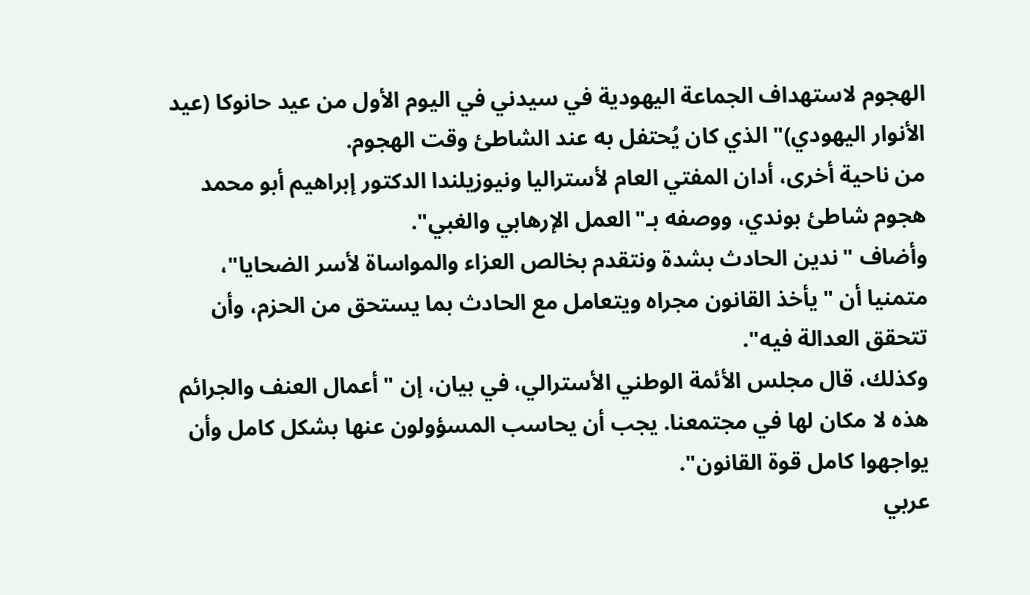الهجوم لاستهداف الجماعة اليهودية في سيدني في اليوم الأول من عيد حانوكا (عيد الأنوار اليهودي)" الذي كان يُحتفل به عند الشاطئ وقت الهجوم.
من ناحية أخرى، أدان المفتي العام لأستراليا ونيوزيلندا الدكتور إبراهيم أبو محمد هجوم شاطئ بوندي، ووصفه بـ"العمل الإرهابي والغبي".
وأضاف "ندين الحادث بشدة ونتقدم بخالص العزاء والمواساة لأسر الضحايا"، متمنيا أن "يأخذ القانون مجراه ويتعامل مع الحادث بما يستحق من الحزم، وأن تتحقق العدالة فيه".
وكذلك، قال مجلس الأئمة الوطني الأسترالي، في بيان، إن "أعمال العنف والجرائم هذه لا مكان لها في مجتمعنا. يجب أن يحاسب المسؤولون عنها بشكل كامل وأن يواجهوا كامل قوة القانون".
عربي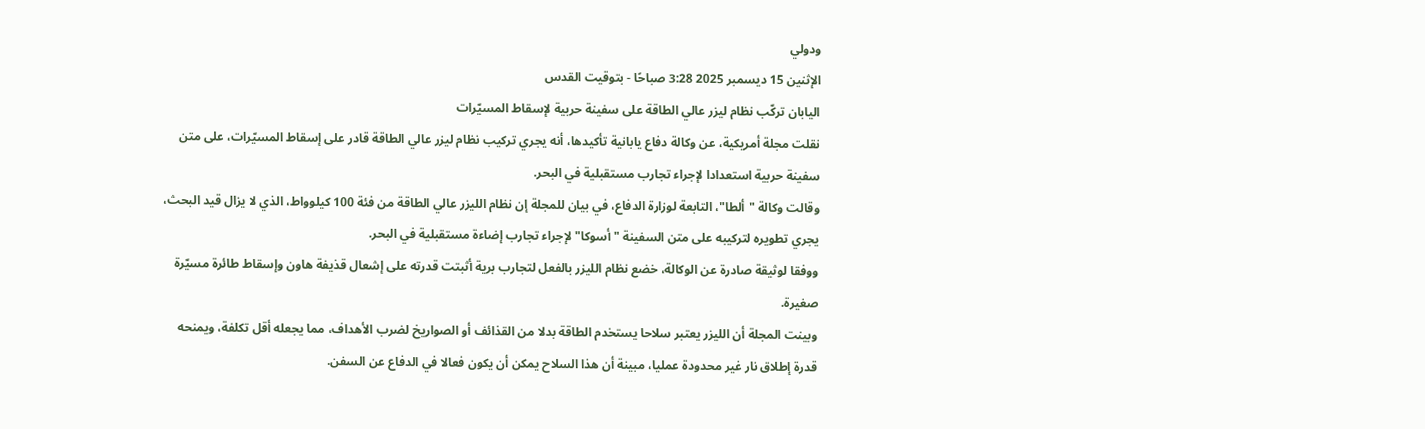ودولي
الإثنين 15 ديسمبر 2025 3:28 صباحًا - بتوقيت القدس
اليابان تركّب نظام ليزر عالي الطاقة على سفينة حربية لإسقاط المسيّرات
نقلت مجلة أمريكية، عن وكالة دفاع يابانية تأكيدها، أنه يجري تركيب نظام ليزر عالي الطاقة قادر على إسقاط المسيّرات، على متن سفينة حربية استعدادا لإجراء تجارب مستقبلية في البحر.
وقالت وكالة "ألطا"، التابعة لوزارة الدفاع، في بيان للمجلة إن نظام الليزر عالي الطاقة من فئة 100 كيلوواط، الذي لا يزال قيد البحث، يجري تطويره لتركيبه على متن السفينة "أسوكا" لإجراء تجارب إضاءة مستقبلية في البحر.
ووفقا لوثيقة صادرة عن الوكالة، خضع نظام الليزر بالفعل لتجارب برية أثبتت قدرته على إشعال قذيفة هاون وإسقاط طائرة مسيّرة صغيرة.
وبينت المجلة أن الليزر يعتبر سلاحا يستخدم الطاقة بدلا من القذائف أو الصواريخ لضرب الأهداف، مما يجعله أقل تكلفة، ويمنحه قدرة إطلاق نار غير محدودة عمليا، مبينة أن هذا السلاح يمكن أن يكون فعالا في الدفاع عن السفن.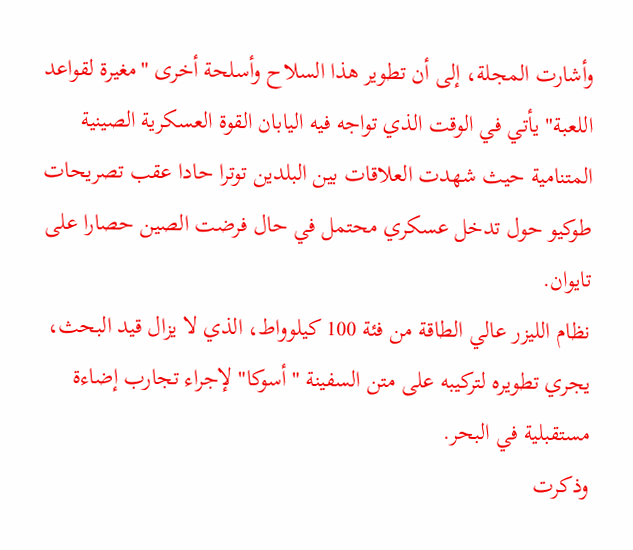وأشارت المجلة، إلى أن تطوير هذا السلاح وأسلحة أخرى "مغيرة لقواعد اللعبة" يأتي في الوقت الذي تواجه فيه اليابان القوة العسكرية الصينية المتنامية حيث شهدت العلاقات بين البلدين توترا حادا عقب تصريحات طوكيو حول تدخل عسكري محتمل في حال فرضت الصين حصارا على تايوان.
نظام الليزر عالي الطاقة من فئة 100 كيلوواط، الذي لا يزال قيد البحث، يجري تطويره لتركيبه على متن السفينة "أسوكا" لإجراء تجارب إضاءة مستقبلية في البحر.
وذكرت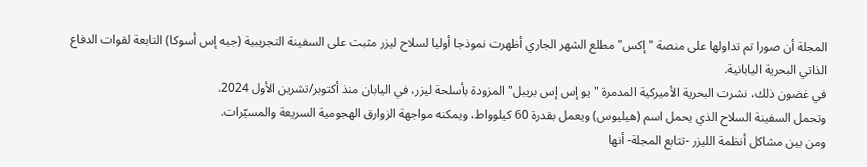المجلة أن صورا تم تداولها على منصة "إكس" مطلع الشهر الجاري أظهرت نموذجا أوليا لسلاح ليزر مثبت على السفينة التجريبية (جيه إس أسوكا) التابعة لقوات الدفاع الذاتي البحرية اليابانية.
في غضون ذلك، نشرت البحرية الأميركية المدمرة "يو إس إس بريبل" المزودة بأسلحة ليزر، في اليابان منذ أكتوبر/تشرين الأول 2024.
وتحمل السفينة السلاح الذي يحمل اسم (هيليوس) ويعمل بقدرة 60 كيلوواط، ويمكنه مواجهة الزوارق الهجومية السريعة والمسيّرات.
ومن بين مشاكل أنظمة الليزر -تتابع المجلة- أنها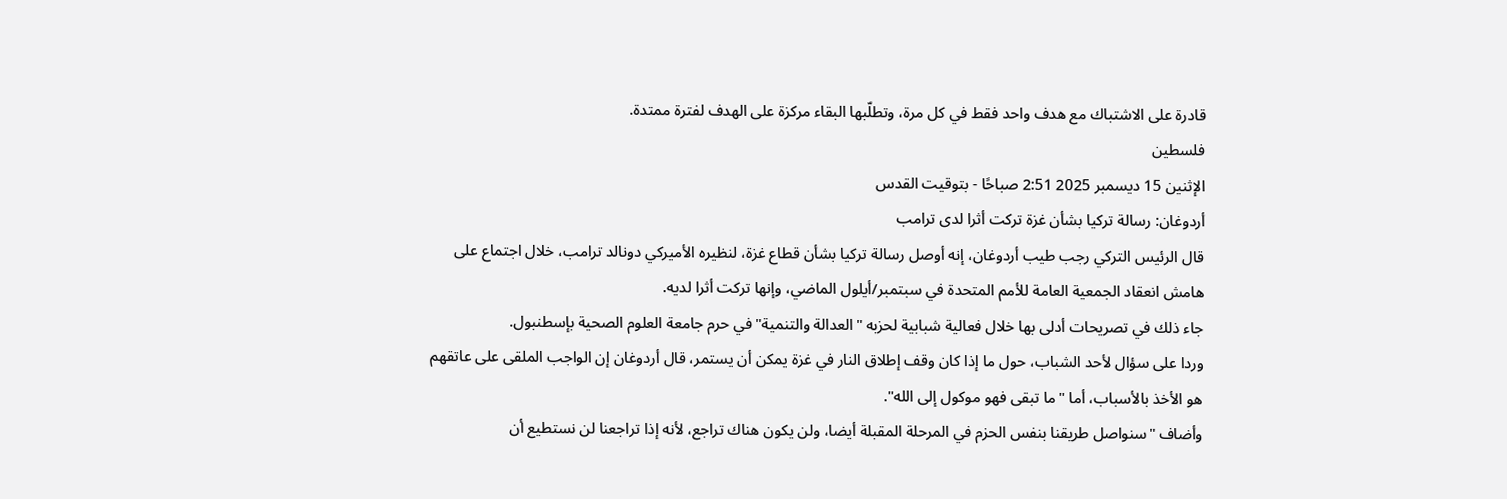قادرة على الاشتباك مع هدف واحد فقط في كل مرة، وتطلّبها البقاء مركزة على الهدف لفترة ممتدة.
فلسطين
الإثنين 15 ديسمبر 2025 2:51 صباحًا - بتوقيت القدس
أردوغان: رسالة تركيا بشأن غزة تركت أثرا لدى ترامب
قال الرئيس التركي رجب طيب أردوغان، إنه أوصل رسالة تركيا بشأن قطاع غزة، لنظيره الأميركي دونالد ترامب، خلال اجتماع على هامش انعقاد الجمعية العامة للأمم المتحدة في سبتمبر/أيلول الماضي، وإنها تركت أثرا لديه.
جاء ذلك في تصريحات أدلى بها خلال فعالية شبابية لحزبه "العدالة والتنمية" في حرم جامعة العلوم الصحية بإسطنبول.
وردا على سؤال لأحد الشباب، حول ما إذا كان وقف إطلاق النار في غزة يمكن أن يستمر، قال أردوغان إن الواجب الملقى على عاتقهم هو الأخذ بالأسباب، أما "ما تبقى فهو موكول إلى الله".
وأضاف "سنواصل طريقنا بنفس الحزم في المرحلة المقبلة أيضا، ولن يكون هناك تراجع، لأنه إذا تراجعنا لن نستطيع أن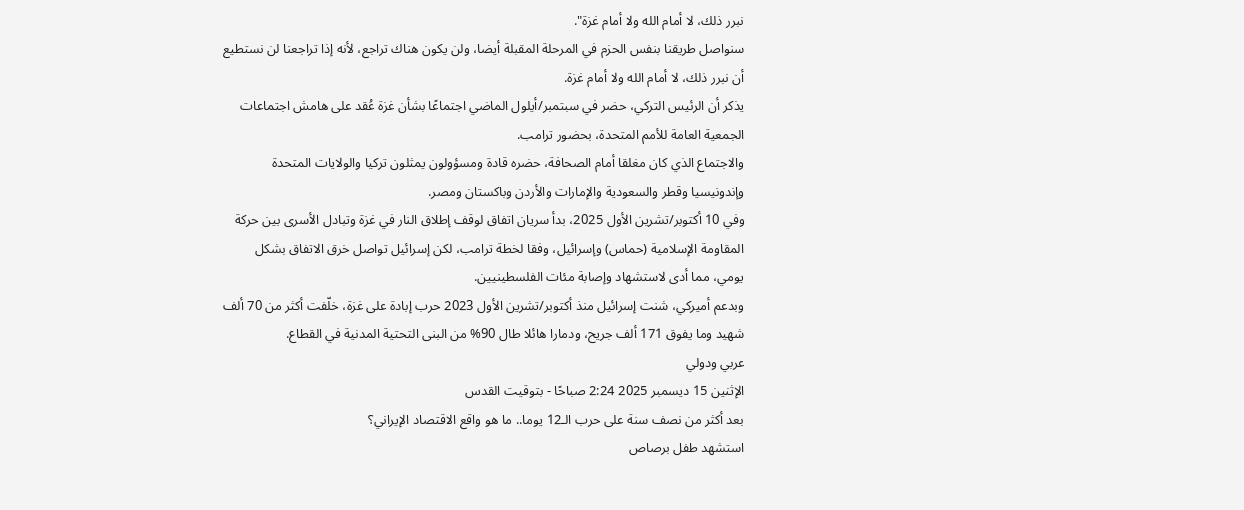نبرر ذلك، لا أمام الله ولا أمام غزة".
سنواصل طريقنا بنفس الحزم في المرحلة المقبلة أيضا، ولن يكون هناك تراجع، لأنه إذا تراجعنا لن نستطيع أن نبرر ذلك، لا أمام الله ولا أمام غزة.
يذكر أن الرئيس التركي، حضر في سبتمبر/أيلول الماضي اجتماعًا بشأن غزة عُقد على هامش اجتماعات الجمعية العامة للأمم المتحدة، بحضور ترامب.
والاجتماع الذي كان مغلقا أمام الصحافة، حضره قادة ومسؤولون يمثلون تركيا والولايات المتحدة وإندونيسيا وقطر والسعودية والإمارات والأردن وباكستان ومصر.
وفي 10 أكتوبر/تشرين الأول 2025، بدأ سريان اتفاق لوقف إطلاق النار في غزة وتبادل الأسرى بين حركة المقاومة الإسلامية (حماس) وإسرائيل، وفقا لخطة ترامب، لكن إسرائيل تواصل خرق الاتفاق بشكل يومي، مما أدى لاستشهاد وإصابة مئات الفلسطينيين.
وبدعم أميركي، شنت إسرائيل منذ أكتوبر/تشرين الأول 2023 حرب إبادة على غزة، خلّفت أكثر من 70 ألف شهيد وما يفوق 171 ألف جريح، ودمارا هائلا طال 90% من البنى التحتية المدنية في القطاع.
عربي ودولي
الإثنين 15 ديسمبر 2025 2:24 صباحًا - بتوقيت القدس
بعد أكثر من نصف سنة على حرب الـ12 يوما.. ما هو واقع الاقتصاد الإيراني؟
استشهد طفل برصاص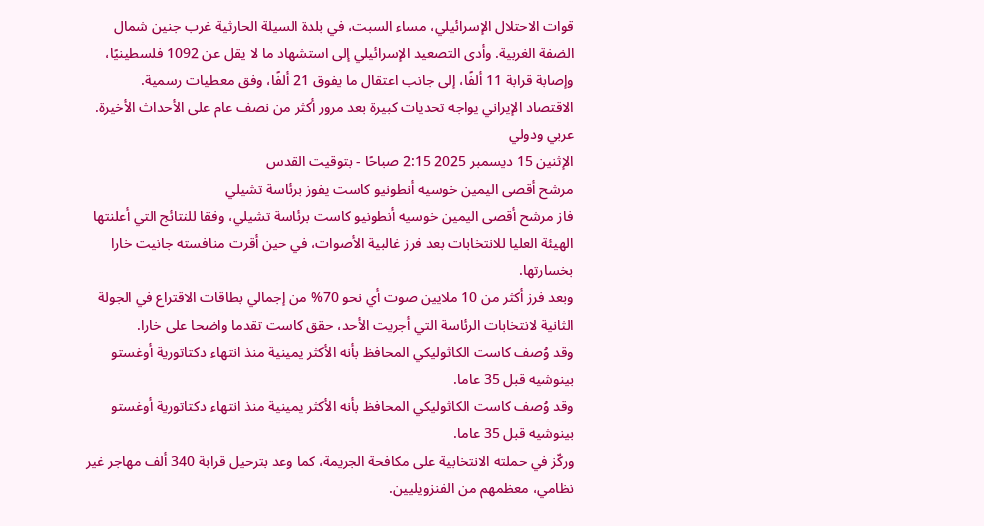قوات الاحتلال الإسرائيلي، مساء السبت، في بلدة السيلة الحارثية غرب جنين شمال الضفة الغربية. وأدى التصعيد الإسرائيلي إلى استشهاد ما لا يقل عن 1092 فلسطينيًا، وإصابة قرابة 11 ألفًا، إلى جانب اعتقال ما يفوق 21 ألفًا، وفق معطيات رسمية.
الاقتصاد الإيراني يواجه تحديات كبيرة بعد مرور أكثر من نصف عام على الأحداث الأخيرة.
عربي ودولي
الإثنين 15 ديسمبر 2025 2:15 صباحًا - بتوقيت القدس
مرشح أقصى اليمين خوسيه أنطونيو كاست يفوز برئاسة تشيلي
فاز مرشح أقصى اليمين خوسيه أنطونيو كاست برئاسة تشيلي، وفقا للنتائج التي أعلنتها الهيئة العليا للانتخابات بعد فرز غالبية الأصوات، في حين أقرت منافسته جانيت خارا بخسارتها.
وبعد فرز أكثر من 10 ملايين صوت أي نحو 70% من إجمالي بطاقات الاقتراع في الجولة الثانية لانتخابات الرئاسة التي أجريت الأحد، حقق كاست تقدما واضحا على خارا.
وقد وُصف كاست الكاثوليكي المحافظ بأنه الأكثر يمينية منذ انتهاء دكتاتورية أوغستو بينوشيه قبل 35 عاما.
وقد وُصف كاست الكاثوليكي المحافظ بأنه الأكثر يمينية منذ انتهاء دكتاتورية أوغستو بينوشيه قبل 35 عاما.
وركّز في حملته الانتخابية على مكافحة الجريمة، كما وعد بترحيل قرابة 340 ألف مهاجر غير نظامي، معظمهم من الفنزويليين.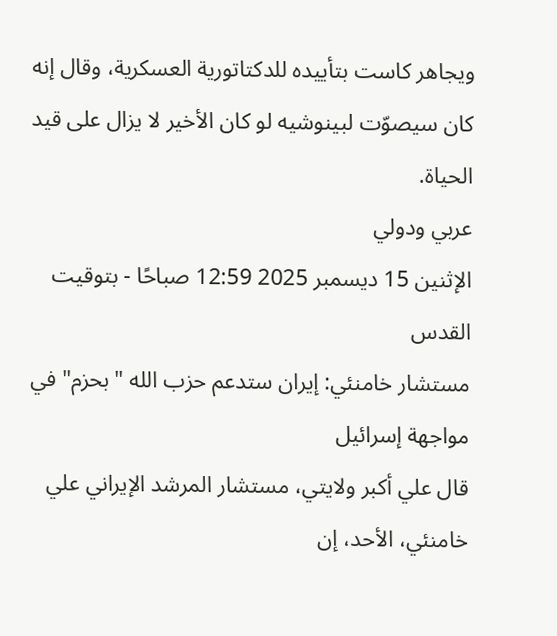ويجاهر كاست بتأييده للدكتاتورية العسكرية، وقال إنه كان سيصوّت لبينوشيه لو كان الأخير لا يزال على قيد الحياة.
عربي ودولي
الإثنين 15 ديسمبر 2025 12:59 صباحًا - بتوقيت القدس
مستشار خامنئي: إيران ستدعم حزب الله "بحزم" في مواجهة إسرائيل
قال علي أكبر ولايتي، مستشار المرشد الإيراني علي خامنئي، الأحد، إن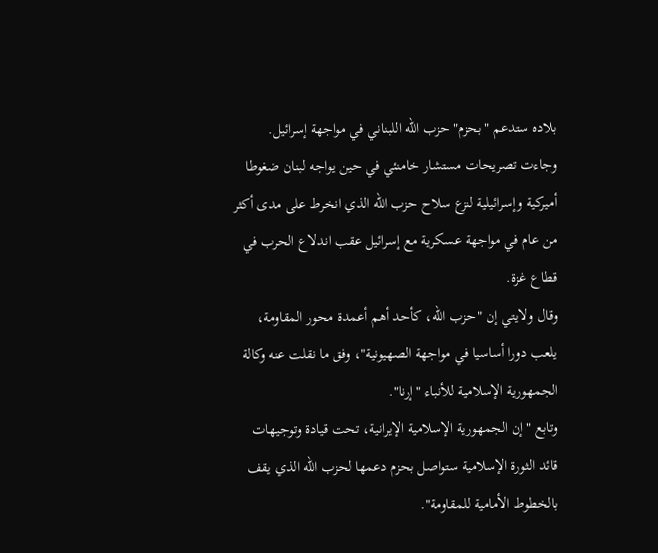بلاده ستدعم "بحزم" حزب الله اللبناني في مواجهة إسرائيل.
وجاءت تصريحات مستشار خامنئي في حين يواجه لبنان ضغوطا أميركية وإسرائيلية لنزع سلاح حزب الله الذي انخرط على مدى أكثر من عام في مواجهة عسكرية مع إسرائيل عقب اندلاع الحرب في قطاع غزة.
وقال ولايتي إن "حزب الله، كأحد أهم أعمدة محور المقاومة، يلعب دورا أساسيا في مواجهة الصهيونية"، وفق ما نقلت عنه وكالة الجمهورية الإسلامية للأنباء "إرنا".
وتابع "إن الجمهورية الإسلامية الإيرانية، تحت قيادة وتوجيهات قائد الثورة الإسلامية ستواصل بحزم دعمها لحزب الله الذي يقف بالخطوط الأمامية للمقاومة".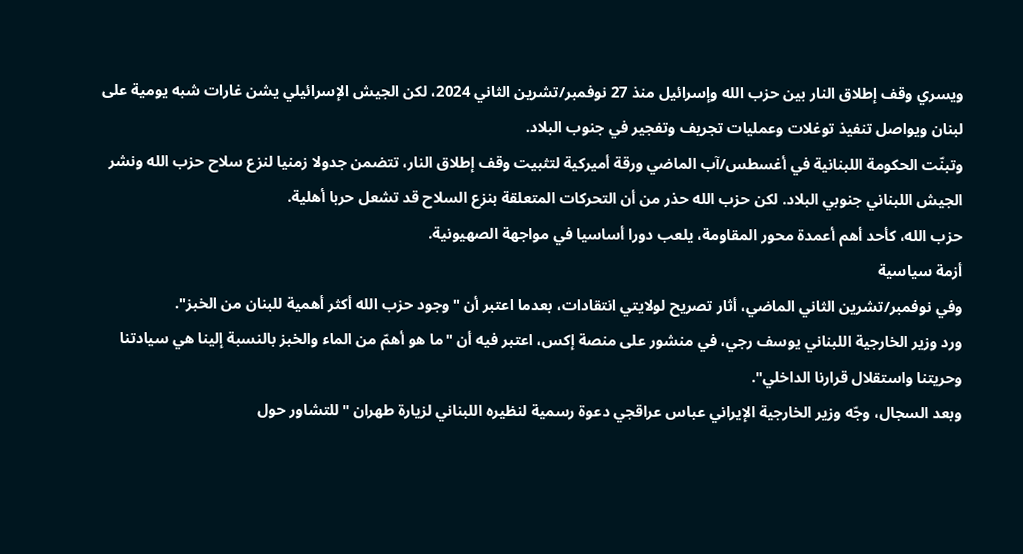ويسري وقف إطلاق النار بين حزب الله وإسرائيل منذ 27 نوفمبر/تشرين الثاني 2024، لكن الجيش الإسرائيلي يشن غارات شبه يومية على لبنان ويواصل تنفيذ توغلات وعمليات تجريف وتفجير في جنوب البلاد.
وتبنّت الحكومة اللبنانية في أغسطس/آب الماضي ورقة أميركية لتثبيت وقف إطلاق النار، تتضمن جدولا زمنيا لنزع سلاح حزب الله ونشر الجيش اللبناني جنوبي البلاد. لكن حزب الله حذر من أن التحركات المتعلقة بنزع السلاح قد تشعل حربا أهلية.
حزب الله، كأحد أهم أعمدة محور المقاومة، يلعب دورا أساسيا في مواجهة الصهيونية.
أزمة سياسية
وفي نوفمبر/تشرين الثاني الماضي، أثار تصريح لولايتي انتقادات، بعدما اعتبر أن "وجود حزب الله أكثر أهمية للبنان من الخبز".
ورد وزير الخارجية اللبناني يوسف رجي، في منشور على منصة إكس، اعتبر فيه أن "ما هو أهمّ من الماء والخبز بالنسبة إلينا هي سيادتنا وحريتنا واستقلال قرارنا الداخلي".
وبعد السجال، وجّه وزير الخارجية الإيراني عباس عراقجي دعوة رسمية لنظيره اللبناني لزيارة طهران "للتشاور حول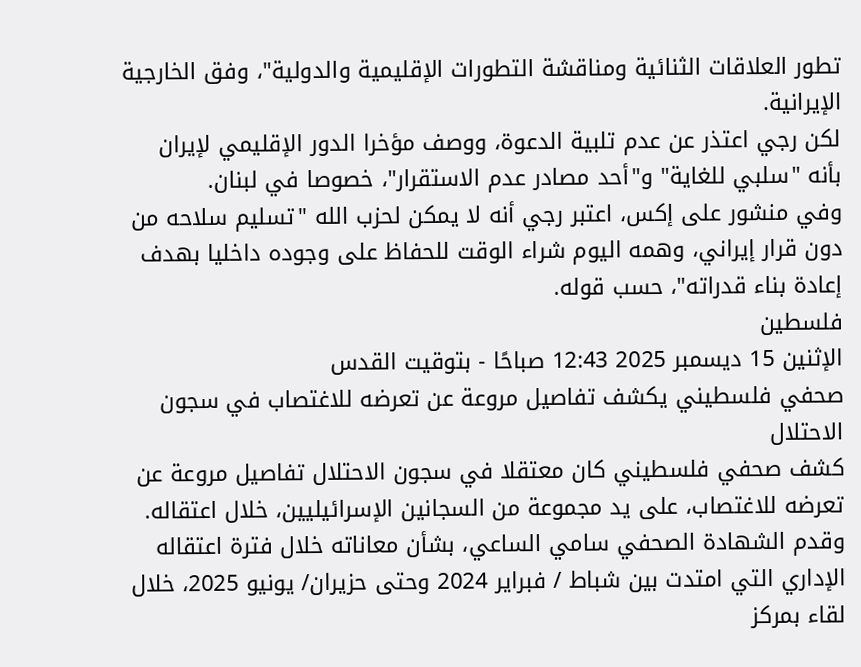تطور العلاقات الثنائية ومناقشة التطورات الإقليمية والدولية"، وفق الخارجية الإيرانية.
لكن رجي اعتذر عن عدم تلبية الدعوة، ووصف مؤخرا الدور الإقليمي لإيران بأنه "سلبي للغاية" و"أحد مصادر عدم الاستقرار"، خصوصا في لبنان.
وفي منشور على إكس، اعتبر رجي أنه لا يمكن لحزب الله "تسليم سلاحه من دون قرار إيراني، وهمه اليوم شراء الوقت للحفاظ على وجوده داخليا بهدف إعادة بناء قدراته"، حسب قوله.
فلسطين
الإثنين 15 ديسمبر 2025 12:43 صباحًا - بتوقيت القدس
صحفي فلسطيني يكشف تفاصيل مروعة عن تعرضه للاغتصاب في سجون الاحتلال
كشف صحفي فلسطيني كان معتقلا في سجون الاحتلال تفاصيل مروعة عن تعرضه للاغتصاب، على يد مجموعة من السجانين الإسرائيليين، خلال اعتقاله.
وقدم الشهادة الصحفي سامي الساعي، بشأن معاناته خلال فترة اعتقاله الإداري التي امتدت بين شباط / فبراير 2024 وحتى حزيران/ يونيو 2025، خلال لقاء بمركز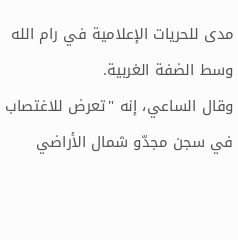مدى للحريات الإعلامية في رام الله وسط الضفة الغربية.
وقال الساعي، إنه "تعرض للاغتصاب في سجن مجدّو شمال الأراضي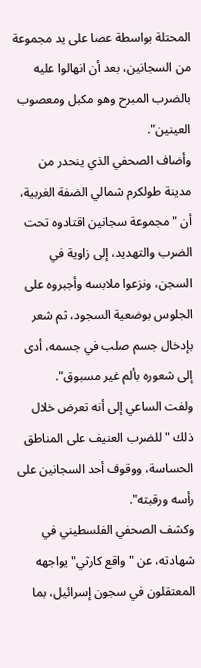المحتلة بواسطة عصا على يد مجموعة من السجانين، بعد أن انهالوا عليه بالضرب المبرح وهو مكبل ومعصوب العينين".
وأضاف الصحفي الذي ينحدر من مدينة طولكرم شمالي الضفة الغربية، أن "مجموعة سجانين اقتادوه تحت الضرب والتهديد، إلى زاوية في السجن، ونزعوا ملابسه وأجبروه على الجلوس بوضعية السجود، ثم شعر بإدخال جسم صلب في جسمه، أدى إلى شعوره بألم غير مسبوق".
ولفت الساعي إلى أنه تعرض خلال ذلك "للضرب العنيف على المناطق الحساسة، ووقوف أحد السجانين على رأسه ورقبته".
وكشف الصحفي الفلسطيني في شهادته، عن "واقع كارثي" يواجهه المعتقلون في سجون إسرائيل، بما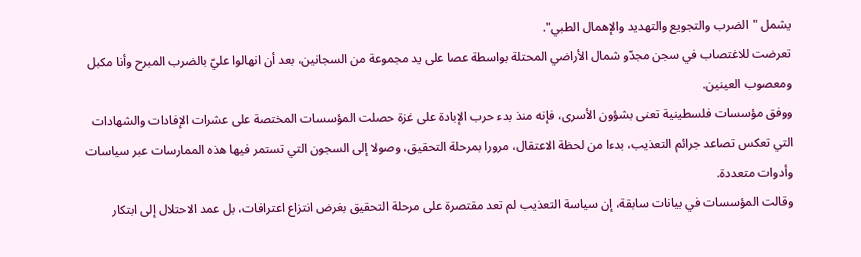يشمل "الضرب والتجويع والتهديد والإهمال الطبي".
تعرضت للاغتصاب في سجن مجدّو شمال الأراضي المحتلة بواسطة عصا على يد مجموعة من السجانين، بعد أن انهالوا عليّ بالضرب المبرح وأنا مكبل ومعصوب العينين.
ووفق مؤسسات فلسطينية تعنى بشؤون الأسرى، فإنه منذ بدء حرب الإبادة على غزة حصلت المؤسسات المختصة على عشرات الإفادات والشهادات التي تعكس تصاعد جرائم التعذيب، بدءا من لحظة الاعتقال، مرورا بمرحلة التحقيق، وصولا إلى السجون التي تستمر فيها هذه الممارسات عبر سياسات وأدوات متعددة.
وقالت المؤسسات في بيانات سابقة، إن سياسة التعذيب لم تعد مقتصرة على مرحلة التحقيق بغرض انتزاع اعترافات، بل عمد الاحتلال إلى ابتكار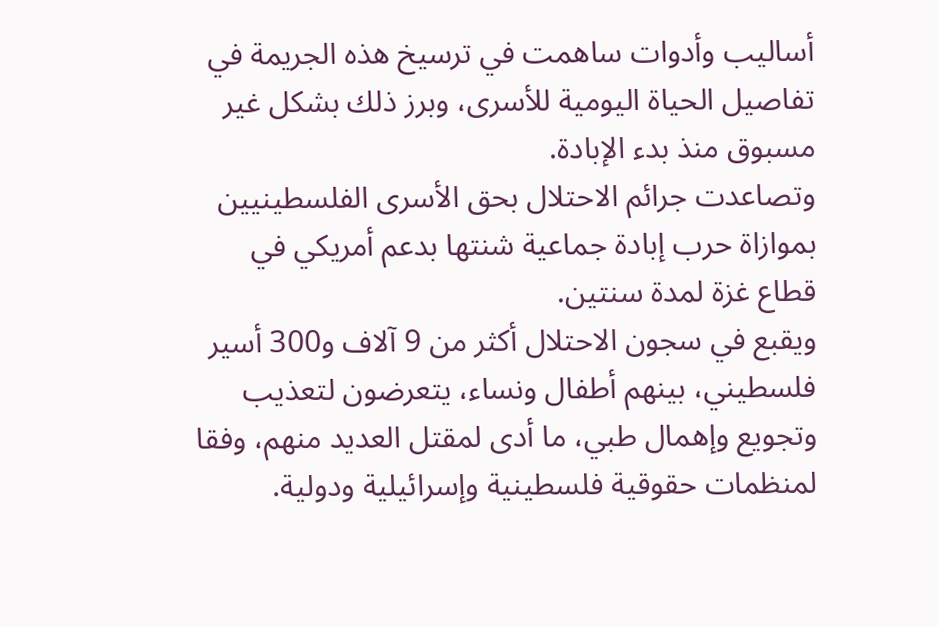أساليب وأدوات ساهمت في ترسيخ هذه الجريمة في تفاصيل الحياة اليومية للأسرى، وبرز ذلك بشكل غير مسبوق منذ بدء الإبادة.
وتصاعدت جرائم الاحتلال بحق الأسرى الفلسطينيين بموازاة حرب إبادة جماعية شنتها بدعم أمريكي في قطاع غزة لمدة سنتين.
ويقبع في سجون الاحتلال أكثر من 9 آلاف و300 أسير فلسطيني، بينهم أطفال ونساء، يتعرضون لتعذيب وتجويع وإهمال طبي، ما أدى لمقتل العديد منهم، وفقا لمنظمات حقوقية فلسطينية وإسرائيلية ودولية.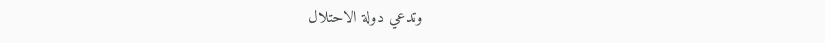وتدعي دولة الاحتلال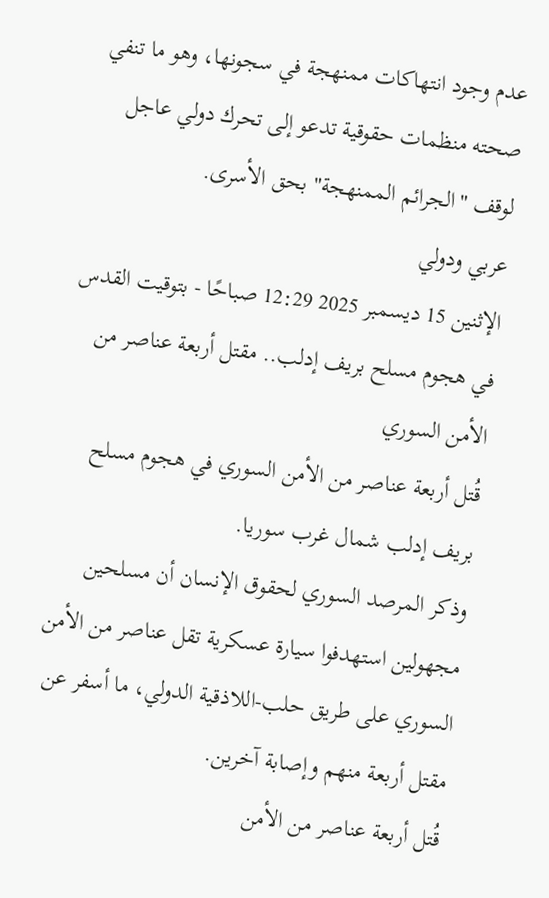عدم وجود انتهاكات ممنهجة في سجونها، وهو ما تنفي صحته منظمات حقوقية تدعو إلى تحرك دولي عاجل لوقف "الجرائم الممنهجة" بحق الأسرى.
عربي ودولي
الإثنين 15 ديسمبر 2025 12:29 صباحًا - بتوقيت القدس
في هجوم مسلح بريف إدلب.. مقتل أربعة عناصر من الأمن السوري
قُتل أربعة عناصر من الأمن السوري في هجوم مسلح بريف إدلب شمال غرب سوريا.
وذكر المرصد السوري لحقوق الإنسان أن مسلحين مجهولين استهدفوا سيارة عسكرية تقل عناصر من الأمن السوري على طريق حلب-اللاذقية الدولي، ما أسفر عن مقتل أربعة منهم وإصابة آخرين.
قُتل أربعة عناصر من الأمن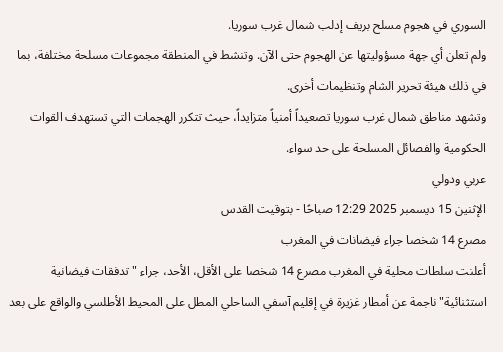السوري في هجوم مسلح بريف إدلب شمال غرب سوريا.
ولم تعلن أي جهة مسؤوليتها عن الهجوم حتى الآن. وتنشط في المنطقة مجموعات مسلحة مختلفة، بما في ذلك هيئة تحرير الشام وتنظيمات أخرى.
وتشهد مناطق شمال غرب سوريا تصعيداً أمنياً متزايداً، حيث تتكرر الهجمات التي تستهدف القوات الحكومية والفصائل المسلحة على حد سواء.
عربي ودولي
الإثنين 15 ديسمبر 2025 12:29 صباحًا - بتوقيت القدس
مصرع 14 شخصا جراء فيضانات في المغرب
أعلنت سلطات محلية في المغرب مصرع 14 شخصا على الأقل، الأحد، جراء "تدفقات فيضانية استثنائية" ناجمة عن أمطار غزيرة في إقليم آسفي الساحلي المطل على المحيط الأطلسي والواقع على بعد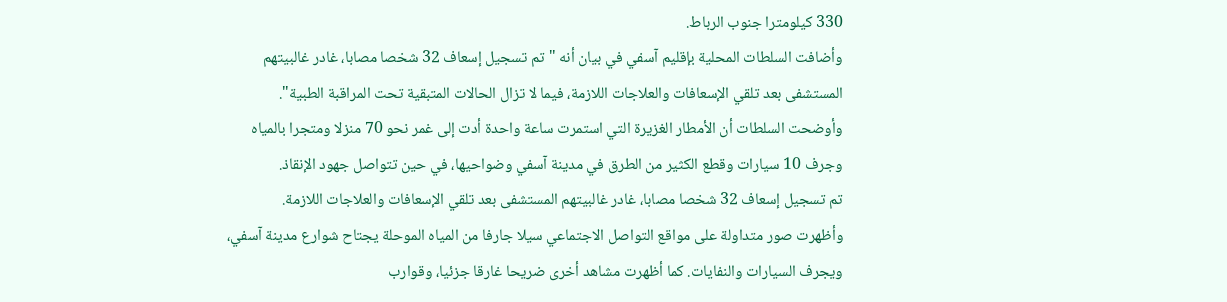330 كيلومترا جنوب الرباط.
وأضافت السلطات المحلية بإقليم آسفي في بيان أنه "تم تسجيل إسعاف 32 شخصا مصابا، غادر غالبيتهم المستشفى بعد تلقي الإسعافات والعلاجات اللازمة، فيما لا تزال الحالات المتبقية تحت المراقبة الطبية".
وأوضحت السلطات أن الأمطار الغزيرة التي استمرت ساعة واحدة أدت إلى غمر نحو 70 منزلا ومتجرا بالمياه وجرف 10 سيارات وقطع الكثير من الطرق في مدينة آسفي وضواحيها، في حين تتواصل جهود الإنقاذ.
تم تسجيل إسعاف 32 شخصا مصابا، غادر غالبيتهم المستشفى بعد تلقي الإسعافات والعلاجات اللازمة.
وأظهرت صور متداولة على مواقع التواصل الاجتماعي سيلا جارفا من المياه الموحلة يجتاح شوارع مدينة آسفي، ويجرف السيارات والنفايات. كما أظهرت مشاهد أخرى ضريحا غارقا جزئيا، وقوارب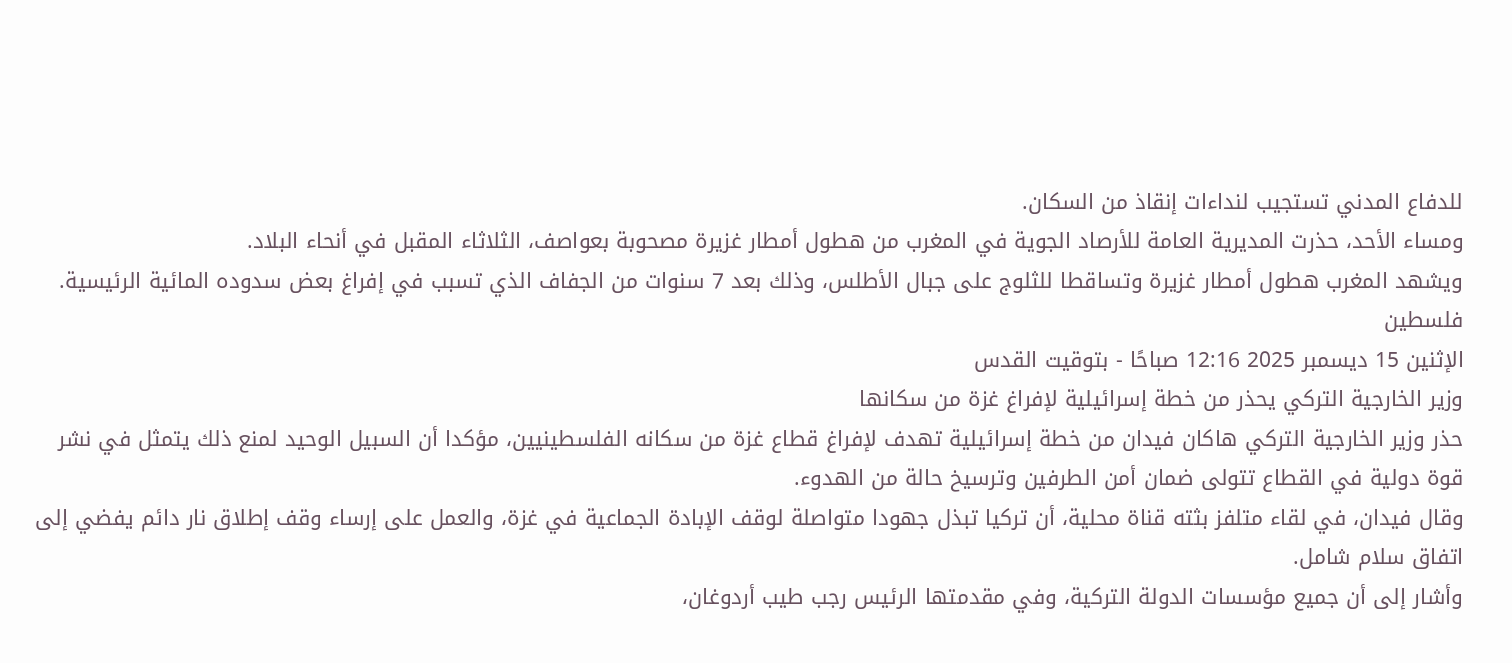للدفاع المدني تستجيب لنداءات إنقاذ من السكان.
ومساء الأحد، حذرت المديرية العامة للأرصاد الجوية في المغرب من هطول أمطار غزيرة مصحوبة بعواصف، الثلاثاء المقبل في أنحاء البلاد.
ويشهد المغرب هطول أمطار غزيرة وتساقطا للثلوج على جبال الأطلس، وذلك بعد 7 سنوات من الجفاف الذي تسبب في إفراغ بعض سدوده المائية الرئيسية.
فلسطين
الإثنين 15 ديسمبر 2025 12:16 صباحًا - بتوقيت القدس
وزير الخارجية التركي يحذر من خطة إسرائيلية لإفراغ غزة من سكانها
حذر وزير الخارجية التركي هاكان فيدان من خطة إسرائيلية تهدف لإفراغ قطاع غزة من سكانه الفلسطينيين، مؤكدا أن السبيل الوحيد لمنع ذلك يتمثل في نشر قوة دولية في القطاع تتولى ضمان أمن الطرفين وترسيخ حالة من الهدوء.
وقال فيدان، في لقاء متلفز بثته قناة محلية، أن تركيا تبذل جهودا متواصلة لوقف الإبادة الجماعية في غزة، والعمل على إرساء وقف إطلاق نار دائم يفضي إلى اتفاق سلام شامل.
وأشار إلى أن جميع مؤسسات الدولة التركية، وفي مقدمتها الرئيس رجب طيب أردوغان،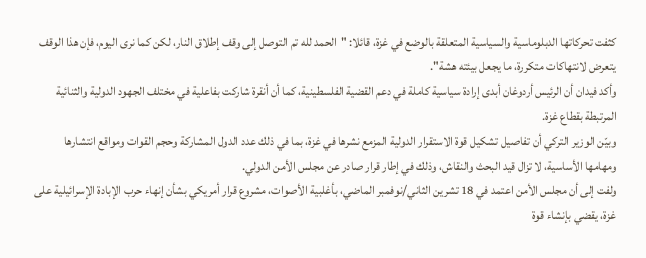كثفت تحركاتها الدبلوماسية والسياسية المتعلقة بالوضع في غزة، قائلا: "الحمد لله تم التوصل إلى وقف إطلاق النار، لكن كما نرى اليوم، فإن هذا الوقف يتعرض لانتهاكات متكررة، ما يجعل بيئته هشة".
وأكد فيدان أن الرئيس أردوغان أبدى إرادة سياسية كاملة في دعم القضية الفلسطينية، كما أن أنقرة شاركت بفاعلية في مختلف الجهود الدولية والثنائية المرتبطة بقطاع غزة.
وبيّن الوزير التركي أن تفاصيل تشكيل قوة الاستقرار الدولية المزمع نشرها في غزة، بما في ذلك عدد الدول المشاركة وحجم القوات ومواقع انتشارها ومهامها الأساسية، لا تزال قيد البحث والنقاش، وذلك في إطار قرار صادر عن مجلس الأمن الدولي.
ولفت إلى أن مجلس الأمن اعتمد في 18 تشرين الثاني/نوفمبر الماضي، بأغلبية الأصوات، مشروع قرار أمريكي بشأن إنهاء حرب الإبادة الإسرائيلية على غزة، يقضي بإنشاء قوة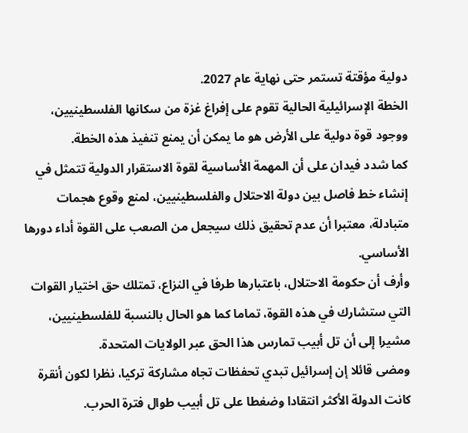دولية مؤقتة تستمر حتى نهاية عام 2027.
الخطة الإسرائيلية الحالية تقوم على إفراغ غزة من سكانها الفلسطينيين، ووجود قوة دولية على الأرض هو ما يمكن أن يمنع تنفيذ هذه الخطة.
كما شدد فيدان على أن المهمة الأساسية لقوة الاستقرار الدولية تتمثل في إنشاء خط فاصل بين دولة الاحتلال والفلسطينيين، لمنع وقوع هجمات متبادلة، معتبرا أن عدم تحقيق ذلك سيجعل من الصعب على القوة أداء دورها الأساسي.
وأرف أن حكومة الاحتلال، باعتبارها طرفا في النزاع، تمتلك حق اختيار القوات التي ستشارك في هذه القوة، تماما كما هو الحال بالنسبة للفلسطينيين، مشيرا إلى أن تل أبيب تمارس هذا الحق عبر الولايات المتحدة.
ومضى قائلا إن إسرائيل تبدي تحفظات تجاه مشاركة تركيا، نظرا لكون أنقرة كانت الدولة الأكثر انتقادا وضغطا على تل أبيب طوال فترة الحرب.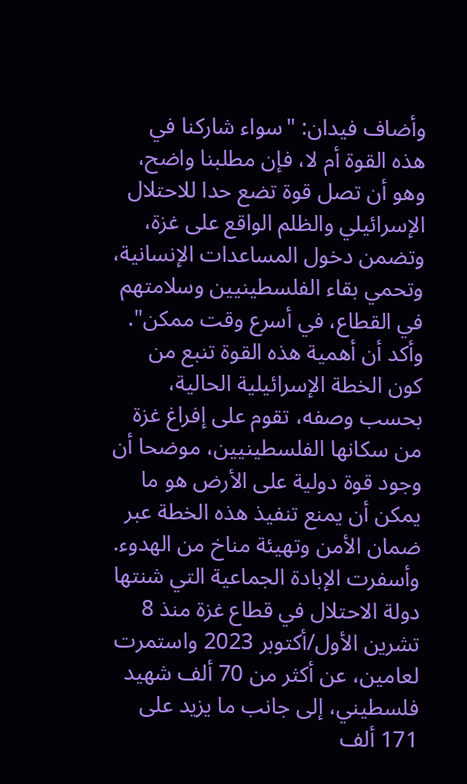وأضاف فيدان: "سواء شاركنا في هذه القوة أم لا، فإن مطلبنا واضح، وهو أن تصل قوة تضع حدا للاحتلال الإسرائيلي والظلم الواقع على غزة، وتضمن دخول المساعدات الإنسانية، وتحمي بقاء الفلسطينيين وسلامتهم في القطاع، في أسرع وقت ممكن".
وأكد أن أهمية هذه القوة تنبع من كون الخطة الإسرائيلية الحالية، بحسب وصفه، تقوم على إفراغ غزة من سكانها الفلسطينيين، موضحا أن وجود قوة دولية على الأرض هو ما يمكن أن يمنع تنفيذ هذه الخطة عبر ضمان الأمن وتهيئة مناخ من الهدوء.
وأسفرت الإبادة الجماعية التي شنتها دولة الاحتلال في قطاع غزة منذ 8 تشرين الأول/أكتوبر 2023 واستمرت لعامين، عن أكثر من 70 ألف شهيد فلسطيني، إلى جانب ما يزيد على 171 ألف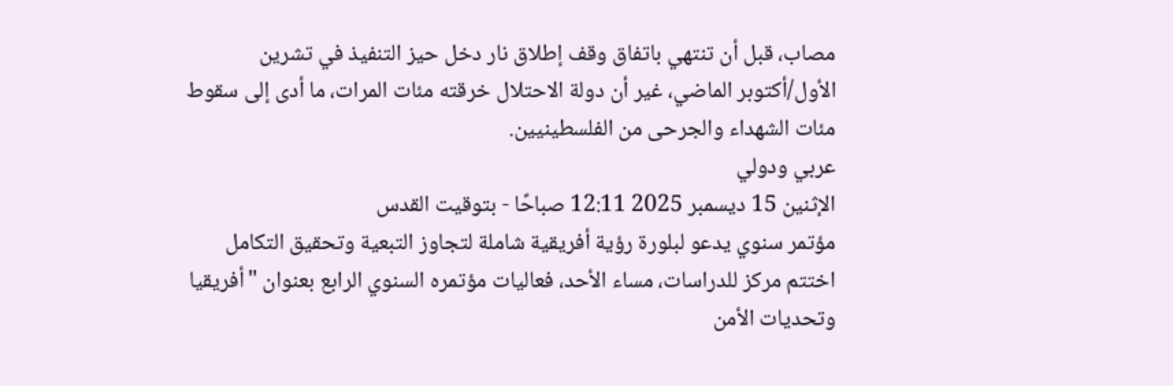مصاب، قبل أن تنتهي باتفاق وقف إطلاق نار دخل حيز التنفيذ في تشرين الأول/أكتوبر الماضي، غير أن دولة الاحتلال خرقته مئات المرات، ما أدى إلى سقوط مئات الشهداء والجرحى من الفلسطينيين.
عربي ودولي
الإثنين 15 ديسمبر 2025 12:11 صباحًا - بتوقيت القدس
مؤتمر سنوي يدعو لبلورة رؤية أفريقية شاملة لتجاوز التبعية وتحقيق التكامل
اختتم مركز للدراسات، مساء الأحد، فعاليات مؤتمره السنوي الرابع بعنوان "أفريقيا وتحديات الأمن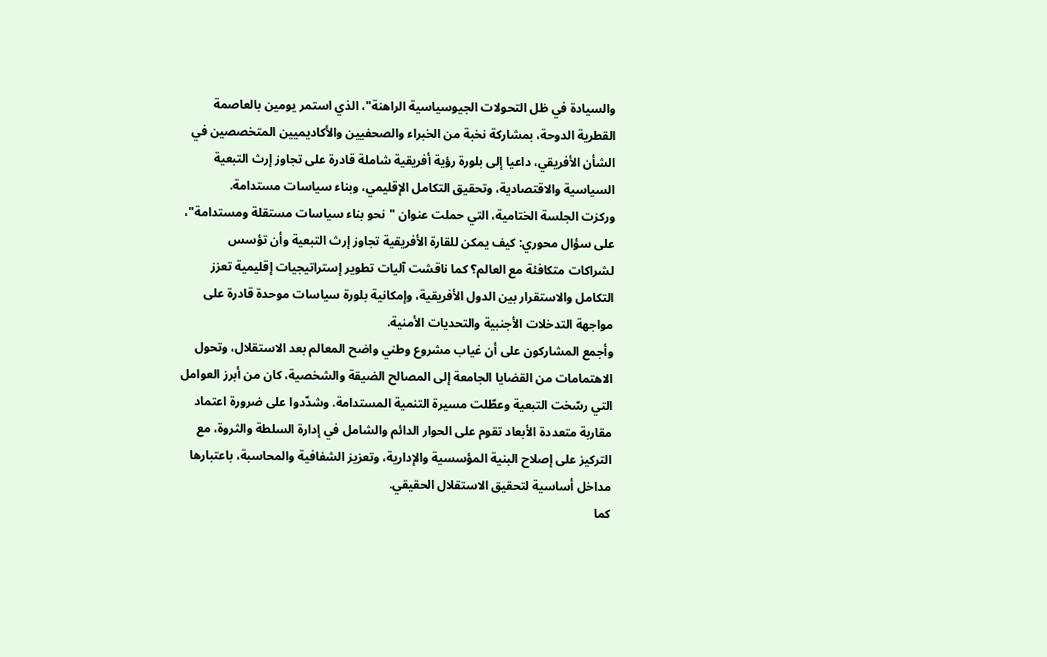والسيادة في ظل التحولات الجيوسياسية الراهنة"، الذي استمر يومين بالعاصمة القطرية الدوحة، بمشاركة نخبة من الخبراء والصحفيين والأكاديميين المتخصصين في الشأن الأفريقي، داعيا إلى بلورة رؤية أفريقية شاملة قادرة على تجاوز إرث التبعية السياسية والاقتصادية، وتحقيق التكامل الإقليمي، وبناء سياسات مستدامة.
وركزت الجلسة الختامية، التي حملت عنوان "نحو بناء سياسات مستقلة ومستدامة"، على سؤال محوري: كيف يمكن للقارة الأفريقية تجاوز إرث التبعية وأن تؤسس لشراكات متكافئة مع العالم؟ كما ناقشت آليات تطوير إستراتيجيات إقليمية تعزز التكامل والاستقرار بين الدول الأفريقية، وإمكانية بلورة سياسات موحدة قادرة على مواجهة التدخلات الأجنبية والتحديات الأمنية.
وأجمع المشاركون على أن غياب مشروع وطني واضح المعالم بعد الاستقلال، وتحول الاهتمامات من القضايا الجامعة إلى المصالح الضيقة والشخصية، كان من أبرز العوامل التي رسّخت التبعية وعطّلت مسيرة التنمية المستدامة. وشدّدوا على ضرورة اعتماد مقاربة متعددة الأبعاد تقوم على الحوار الدائم والشامل في إدارة السلطة والثروة، مع التركيز على إصلاح البنية المؤسسية والإدارية، وتعزيز الشفافية والمحاسبة، باعتبارها مداخل أساسية لتحقيق الاستقلال الحقيقي.
كما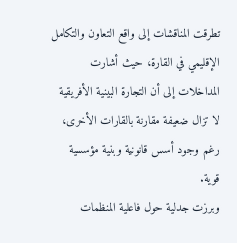تطرقت المناقشات إلى واقع التعاون والتكامل الإقليمي في القارة، حيث أشارت المداخلات إلى أن التجارة البينية الأفريقية لا تزال ضعيفة مقارنة بالقارات الأخرى، رغم وجود أسس قانونية وبنية مؤسسية قوية.
وبرزت جدلية حول فاعلية المنظمات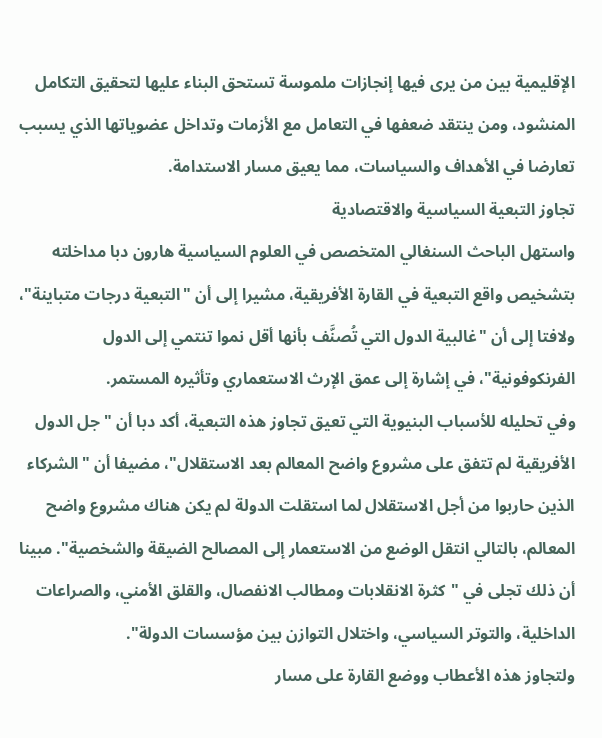الإقليمية بين من يرى فيها إنجازات ملموسة تستحق البناء عليها لتحقيق التكامل المنشود، ومن ينتقد ضعفها في التعامل مع الأزمات وتداخل عضوياتها الذي يسبب تعارضا في الأهداف والسياسات، مما يعيق مسار الاستدامة.
تجاوز التبعية السياسية والاقتصادية
واستهل الباحث السنغالي المتخصص في العلوم السياسية هارون دبا مداخلته بتشخيص واقع التبعية في القارة الأفريقية، مشيرا إلى أن "التبعية درجات متباينة"، ولافتا إلى أن "غالبية الدول التي تُصنَّف بأنها أقل نموا تنتمي إلى الدول الفرنكوفونية"، في إشارة إلى عمق الإرث الاستعماري وتأثيره المستمر.
وفي تحليله للأسباب البنيوية التي تعيق تجاوز هذه التبعية، أكد دبا أن "جل الدول الأفريقية لم تتفق على مشروع واضح المعالم بعد الاستقلال"، مضيفا أن "الشركاء الذين حاربوا من أجل الاستقلال لما استقلت الدولة لم يكن هناك مشروع واضح المعالم، بالتالي انتقل الوضع من الاستعمار إلى المصالح الضيقة والشخصية". مبينا أن ذلك تجلى في "كثرة الانقلابات ومطالب الانفصال، والقلق الأمني، والصراعات الداخلية، والتوتر السياسي، واختلال التوازن بين مؤسسات الدولة".
ولتجاوز هذه الأعطاب ووضع القارة على مسار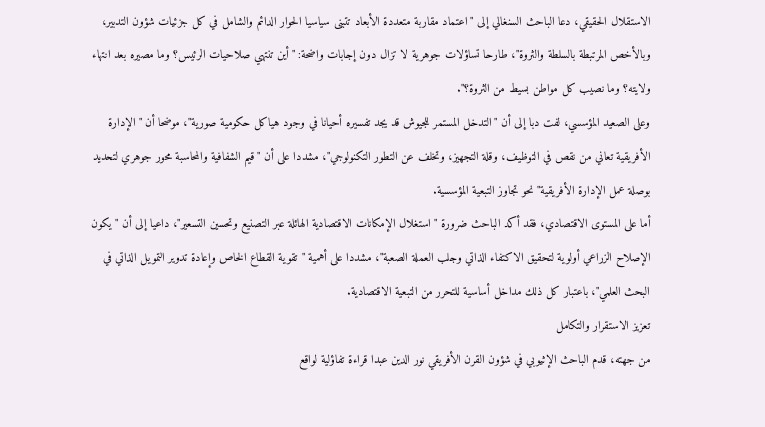الاستقلال الحقيقي، دعا الباحث السنغالي إلى "اعتماد مقاربة متعددة الأبعاد تتبنى سياسيا الحوار الدائم والشامل في كل جزئيات شؤون التدبير، وبالأخص المرتبطة بالسلطة والثروة"، طارحا تساؤلات جوهرية لا تزال دون إجابات واضحة: "أين تنتهي صلاحيات الرئيس؟ وما مصيره بعد انتهاء ولايته؟ وما نصيب كل مواطن بسيط من الثروة؟".
وعلى الصعيد المؤسسي، لفت دبا إلى أن "التدخل المستمر للجيوش قد يجد تفسيره أحيانا في وجود هياكل حكومية صورية"، موضحا أن "الإدارة الأفريقية تعاني من نقص في التوظيف، وقلة التجهيز، وتخلف عن التطور التكنولوجي"، مشددا على أن "قيم الشفافية والمحاسبة محور جوهري لتحديد بوصلة عمل الإدارة الأفريقية" نحو تجاوز التبعية المؤسسية.
أما على المستوى الاقتصادي، فقد أكد الباحث ضرورة "استغلال الإمكانات الاقتصادية الهائلة عبر التصنيع وتحسين التسعير"، داعيا إلى أن "يكون الإصلاح الزراعي أولوية لتحقيق الاكتفاء الذاتي وجلب العملة الصعبة"، مشددا على أهمية "تقوية القطاع الخاص وإعادة تدوير التمويل الذاتي في البحث العلمي"، باعتبار كل ذلك مداخل أساسية للتحرر من التبعية الاقتصادية.
تعزيز الاستقرار والتكامل
من جهته، قدم الباحث الإثيوبي في شؤون القرن الأفريقي نور الدين عبدا قراءة تفاؤلية لواقع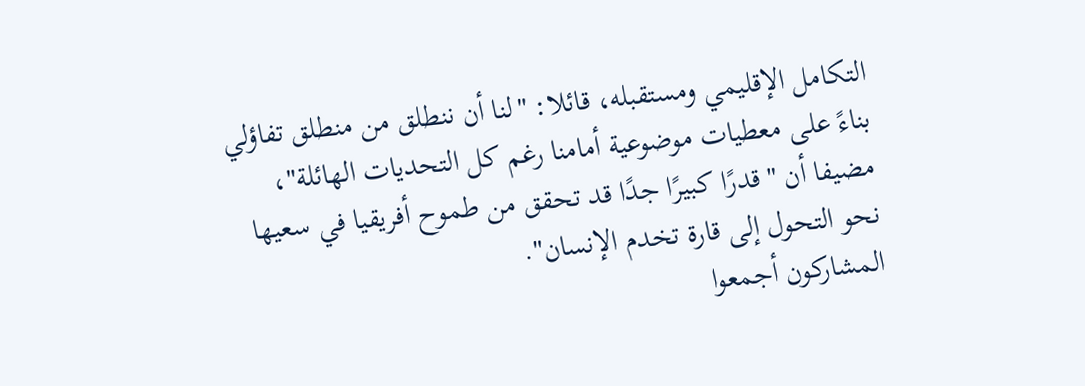التكامل الإقليمي ومستقبله، قائلا: "لنا أن ننطلق من منطلق تفاؤلي بناءً على معطيات موضوعية أمامنا رغم كل التحديات الهائلة"، مضيفا أن "قدرًا كبيرًا جدًا قد تحقق من طموح أفريقيا في سعيها نحو التحول إلى قارة تخدم الإنسان".
المشاركون أجمعوا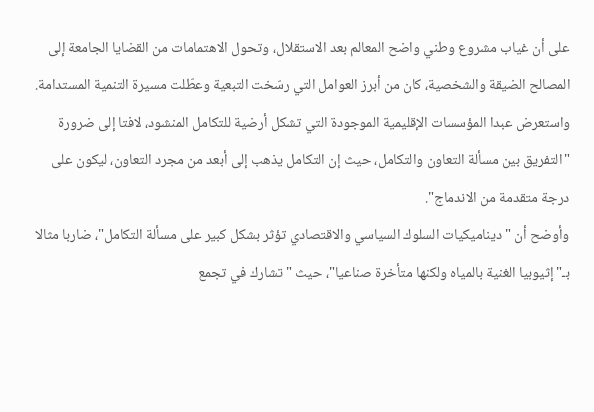على أن غياب مشروع وطني واضح المعالم بعد الاستقلال، وتحول الاهتمامات من القضايا الجامعة إلى المصالح الضيقة والشخصية، كان من أبرز العوامل التي رسّخت التبعية وعطّلت مسيرة التنمية المستدامة.
واستعرض عبدا المؤسسات الإقليمية الموجودة التي تشكل أرضية للتكامل المنشود، لافتا إلى ضرورة "التفريق بين مسألة التعاون والتكامل، حيث إن التكامل يذهب إلى أبعد من مجرد التعاون، ليكون على درجة متقدمة من الاندماج".
وأوضح أن "ديناميكيات السلوك السياسي والاقتصادي تؤثر بشكل كبير على مسألة التكامل"، ضاربا مثالا بـ"إثيوبيا الغنية بالمياه ولكنها متأخرة صناعيا"، حيث "تشارك في تجمع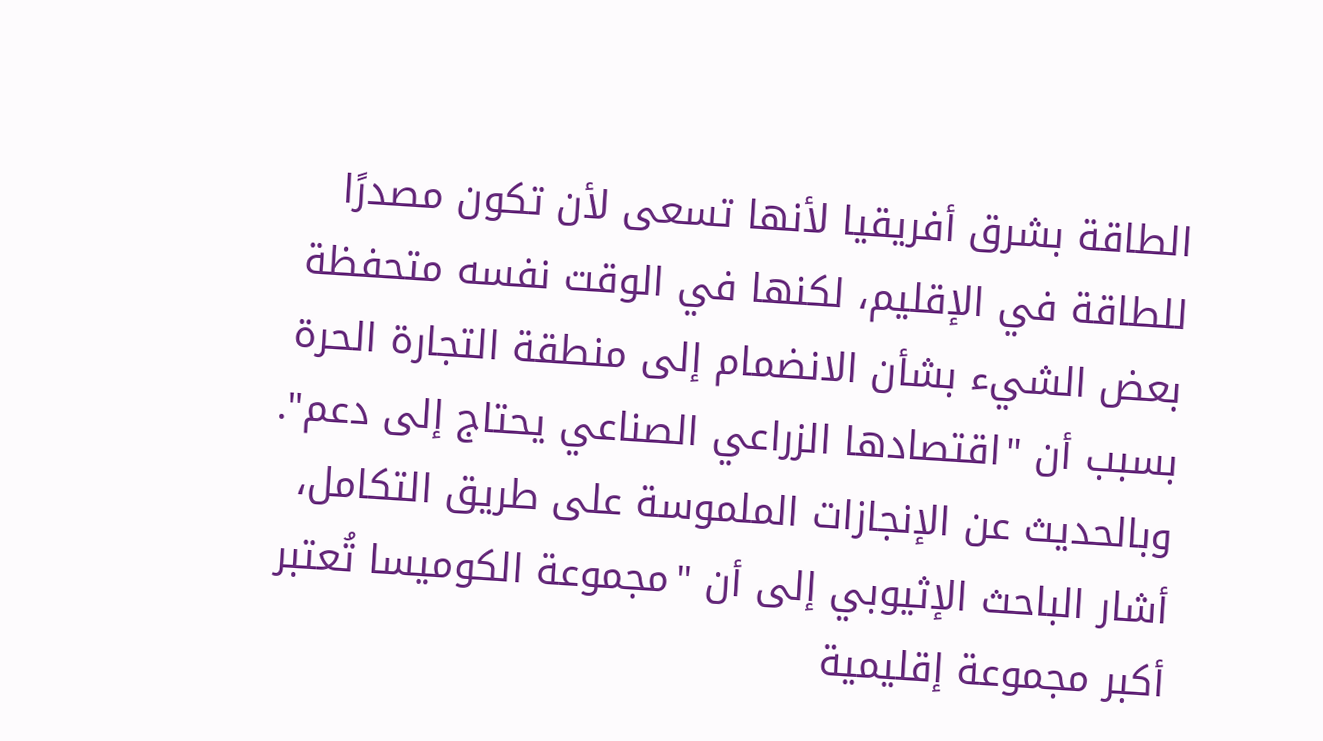الطاقة بشرق أفريقيا لأنها تسعى لأن تكون مصدرًا للطاقة في الإقليم، لكنها في الوقت نفسه متحفظة بعض الشيء بشأن الانضمام إلى منطقة التجارة الحرة بسبب أن "اقتصادها الزراعي الصناعي يحتاج إلى دعم".
وبالحديث عن الإنجازات الملموسة على طريق التكامل، أشار الباحث الإثيوبي إلى أن "مجموعة الكوميسا تُعتبر أكبر مجموعة إقليمية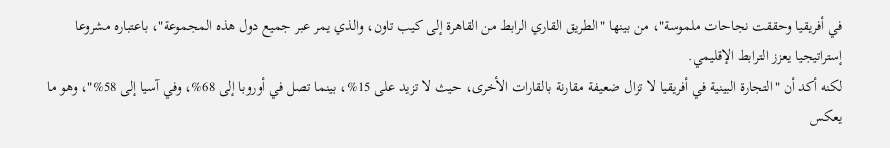في أفريقيا وحققت نجاحات ملموسة"، من بينها "الطريق القاري الرابط من القاهرة إلى كيب تاون، والذي يمر عبر جميع دول هذه المجموعة"، باعتباره مشروعا إستراتيجيا يعزز الترابط الإقليمي.
لكنه أكد أن "التجارة البينية في أفريقيا لا تزال ضعيفة مقارنة بالقارات الأخرى، حيث لا تزيد على 15%، بينما تصل في أوروبا إلى 68%، وفي آسيا إلى 58%"، وهو ما يعكس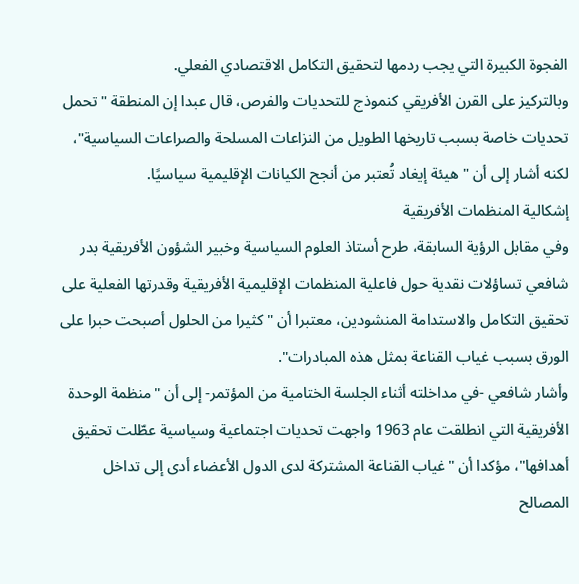الفجوة الكبيرة التي يجب ردمها لتحقيق التكامل الاقتصادي الفعلي.
وبالتركيز على القرن الأفريقي كنموذج للتحديات والفرص، قال عبدا إن المنطقة "تحمل تحديات خاصة بسبب تاريخها الطويل من النزاعات المسلحة والصراعات السياسية"، لكنه أشار إلى أن "هيئة إيغاد تُعتبر من أنجح الكيانات الإقليمية سياسيًا.
إشكالية المنظمات الأفريقية
وفي مقابل الرؤية السابقة، طرح أستاذ العلوم السياسية وخبير الشؤون الأفريقية بدر شافعي تساؤلات نقدية حول فاعلية المنظمات الإقليمية الأفريقية وقدرتها الفعلية على تحقيق التكامل والاستدامة المنشودين، معتبرا أن "كثيرا من الحلول أصبحت حبرا على الورق بسبب غياب القناعة بمثل هذه المبادرات".
وأشار شافعي -في مداخلته أثناء الجلسة الختامية من المؤتمر- إلى أن "منظمة الوحدة الأفريقية التي انطلقت عام 1963 واجهت تحديات اجتماعية وسياسية عطّلت تحقيق أهدافها"، مؤكدا أن "غياب القناعة المشتركة لدى الدول الأعضاء أدى إلى تداخل المصالح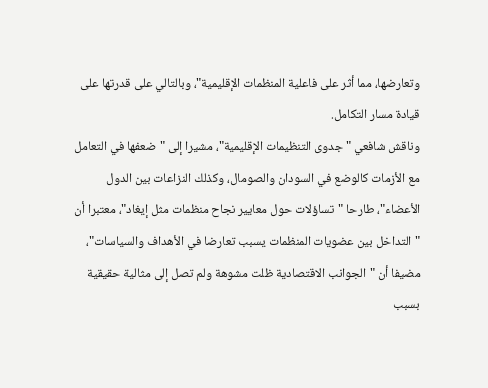وتعارضها، مما أثر على فاعلية المنظمات الإقليمية"، وبالتالي على قدرتها على قيادة مسار التكامل.
وناقش شافعي "جدوى التنظيمات الإقليمية"، مشيرا إلى "ضعفها في التعامل مع الأزمات كالوضع في السودان والصومال، وكذلك النزاعات بين الدول الأعضاء"، طارحا "تساؤلات حول معايير نجاح منظمات مثل إيغاد"، معتبرا أن "التداخل بين عضويات المنظمات يسبب تعارضا في الأهداف والسياسات"، مضيفا أن "الجوانب الاقتصادية ظلت مشوهة ولم تصل إلى مثالية حقيقية بسبب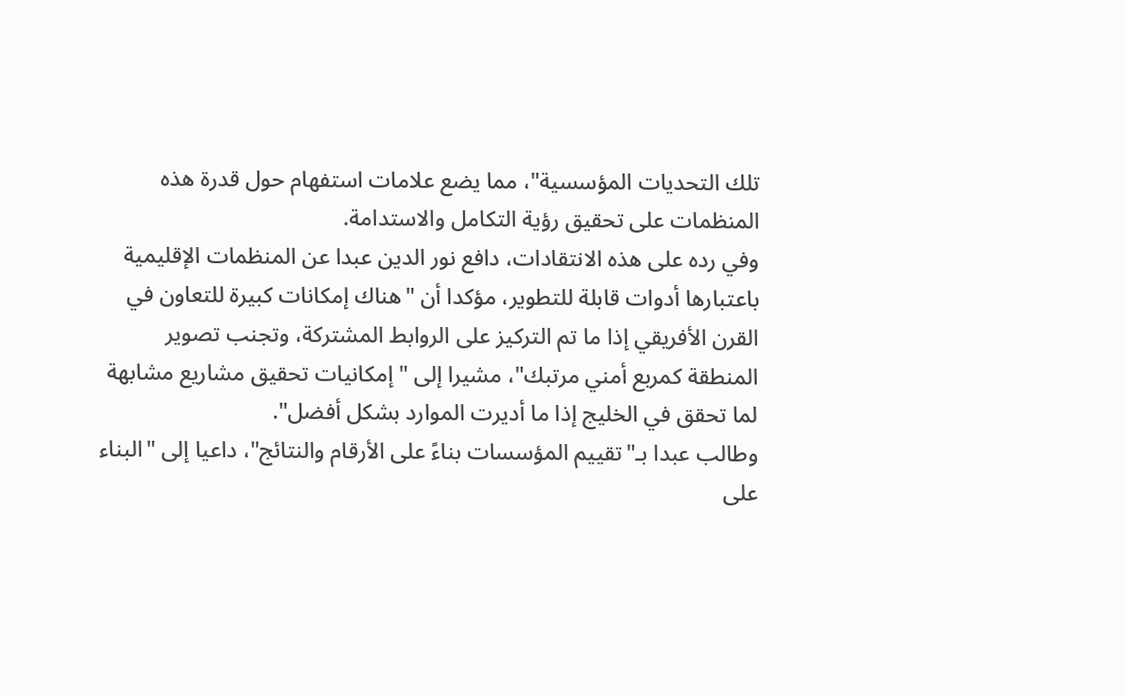تلك التحديات المؤسسية"، مما يضع علامات استفهام حول قدرة هذه المنظمات على تحقيق رؤية التكامل والاستدامة.
وفي رده على هذه الانتقادات، دافع نور الدين عبدا عن المنظمات الإقليمية باعتبارها أدوات قابلة للتطوير، مؤكدا أن "هناك إمكانات كبيرة للتعاون في القرن الأفريقي إذا ما تم التركيز على الروابط المشتركة، وتجنب تصوير المنطقة كمربع أمني مرتبك"، مشيرا إلى "إمكانيات تحقيق مشاريع مشابهة لما تحقق في الخليج إذا ما أديرت الموارد بشكل أفضل".
وطالب عبدا بـ"تقييم المؤسسات بناءً على الأرقام والنتائج"، داعيا إلى "البناء على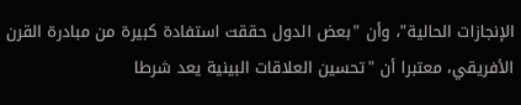الإنجازات الحالية"، وأن "بعض الدول حققت استفادة كبيرة من مبادرة القرن الأفريقي، معتبرا أن "تحسين العلاقات البينية يعد شرطا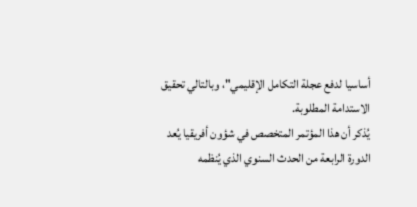أساسيا لدفع عجلة التكامل الإقليمي"، وبالتالي تحقيق الاستدامة المطلوبة.
يُذكر أن هذا المؤتمر المتخصص في شؤون أفريقيا يُعد الدورة الرابعة من الحدث السنوي الذي يُنظمه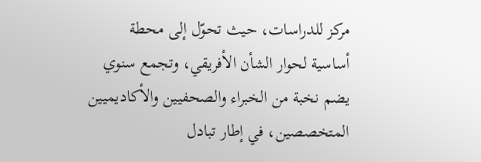مركز للدراسات، حيث تحوّل إلى محطة أساسية لحوار الشأن الأفريقي، وتجمع سنوي يضم نخبة من الخبراء والصحفيين والأكاديميين المتخصصين، في إطار تبادل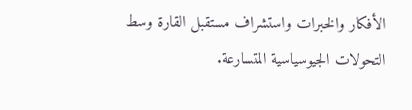الأفكار والخبرات واستشراف مستقبل القارة وسط التحولات الجيوسياسية المتسارعة.